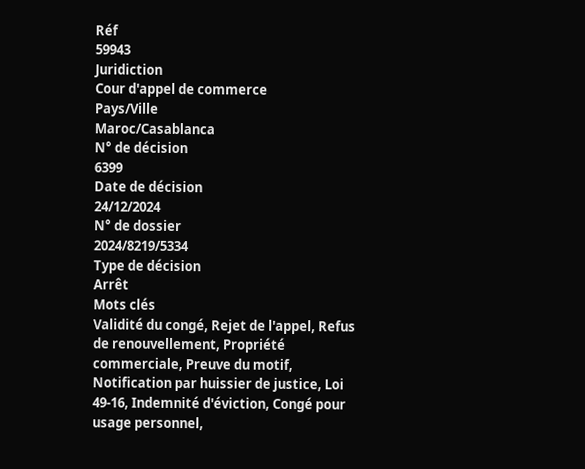Réf
59943
Juridiction
Cour d'appel de commerce
Pays/Ville
Maroc/Casablanca
N° de décision
6399
Date de décision
24/12/2024
N° de dossier
2024/8219/5334
Type de décision
Arrêt
Mots clés
Validité du congé, Rejet de l'appel, Refus de renouvellement, Propriété commerciale, Preuve du motif, Notification par huissier de justice, Loi 49-16, Indemnité d'éviction, Congé pour usage personnel,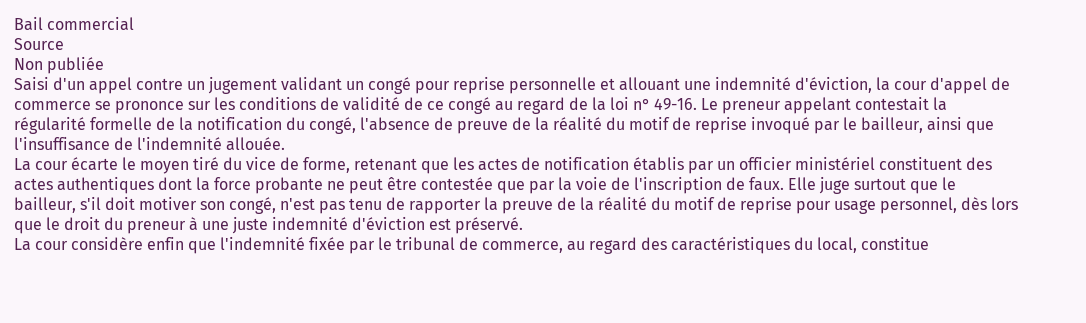Bail commercial
Source
Non publiée
Saisi d'un appel contre un jugement validant un congé pour reprise personnelle et allouant une indemnité d'éviction, la cour d'appel de commerce se prononce sur les conditions de validité de ce congé au regard de la loi n° 49-16. Le preneur appelant contestait la régularité formelle de la notification du congé, l'absence de preuve de la réalité du motif de reprise invoqué par le bailleur, ainsi que l'insuffisance de l'indemnité allouée.
La cour écarte le moyen tiré du vice de forme, retenant que les actes de notification établis par un officier ministériel constituent des actes authentiques dont la force probante ne peut être contestée que par la voie de l'inscription de faux. Elle juge surtout que le bailleur, s'il doit motiver son congé, n'est pas tenu de rapporter la preuve de la réalité du motif de reprise pour usage personnel, dès lors que le droit du preneur à une juste indemnité d'éviction est préservé.
La cour considère enfin que l'indemnité fixée par le tribunal de commerce, au regard des caractéristiques du local, constitue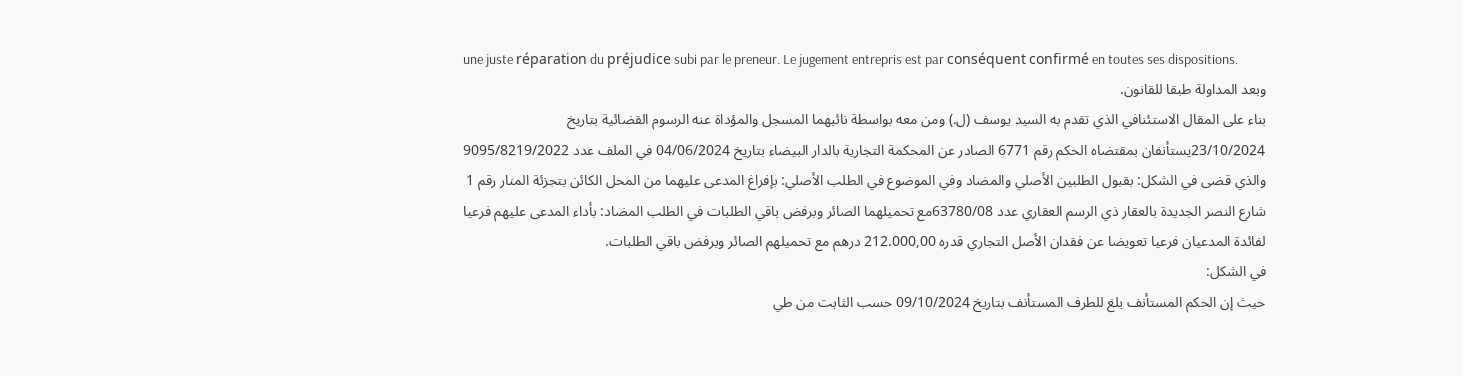une juste réparation du préjudice subi par le preneur. Le jugement entrepris est par conséquent confirmé en toutes ses dispositions.
وبعد المداولة طبقا للقانون.
بناء على المقال الاستئنافي الذي تقدم به السيد يوسف (ل.) ومن معه بواسطة نائبهما المسجل والمؤداة عنه الرسوم القضائية بتاريخ 23/10/2024يستأنفان بمقتضاه الحكم رقم 6771 الصادر عن المحكمة التجارية بالدار البيضاء بتاريخ 04/06/2024 في الملف عدد 9095/8219/2022 والذي قضى في الشكل: بقبول الطلبين الأصلي والمضاد وفي الموضوع في الطلب الأصلي: بإفراغ المدعى عليهما من المحل الكائن بتجزئة المنار رقم 1 شارع النصر الجديدة بالعقار ذي الرسم العقاري عدد 63780/08مع تحميلهما الصائر وبرفض باقي الطلبات في الطلب المضاد: بأداء المدعى عليهم فرعيا لفائدة المدعيان فرعيا تعويضا عن فقدان الأصل التجاري قدره 212.000,00 درهم مع تحميلهم الصائر وبرفض باقي الطلبات.
في الشكل:
حيث إن الحكم المستأنف بلغ للطرف المستأنف بتاريخ 09/10/2024 حسب الثابت من طي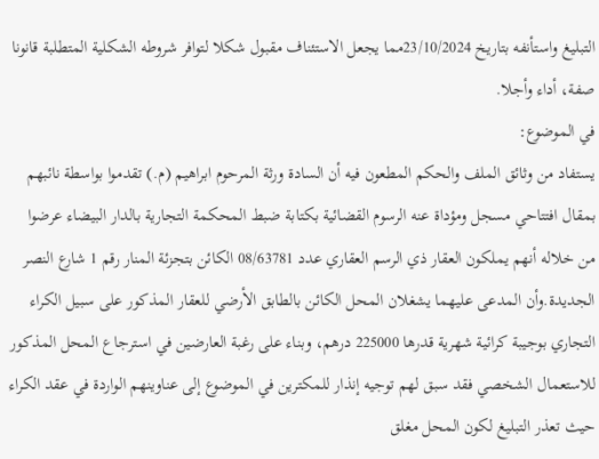التبليغ واستأنفه بتاريخ 23/10/2024مما يجعل الاستئناف مقبول شكلا لتوافر شروطه الشكلية المتطلبة قانونا صفة، أداء وأجلا.
في الموضوع:
يستفاد من وثائق الملف والحكم المطعون فيه أن السادة ورثة المرحوم ابراهيم (م.) تقدموا بواسطة نائبهم بمقال افتتاحي مسجل ومؤداة عنه الرسوم القضائية بكتابة ضبط المحكمة التجارية بالدار البيضاء عرضوا من خلاله أنهم يملكون العقار ذي الرسم العقاري عدد 08/63781 الكائن بتجزئة المنار رقم 1 شارع النصر الجديدة.وأن المدعى عليهما يشغلان المحل الكائن بالطابق الأرضي للعقار المذكور على سبيل الكراء التجاري بوجيبة كرائية شهرية قدرها 225000 درهم، وبناء على رغبة العارضين في استرجاع المحل المذكور للاستعمال الشخصي فقد سبق لهم توجيه إنذار للمكترين في الموضوع إلى عناوينهم الواردة في عقد الكراء حيث تعذر التبليغ لكون المحل مغلق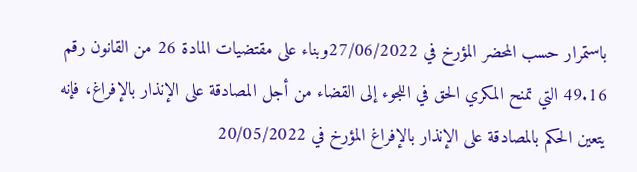باستمرار حسب المحضر المؤرخ في 27/06/2022وبناء على مقتضيات المادة 26 من القانون رقم 49.16 التي تمنح المكري الحق في اللجوء إلى القضاء من أجل المصادقة على الإنذار بالإفراغ، فإنه يتعين الحكم بالمصادقة على الإنذار بالإفراغ المؤرخ في 20/05/2022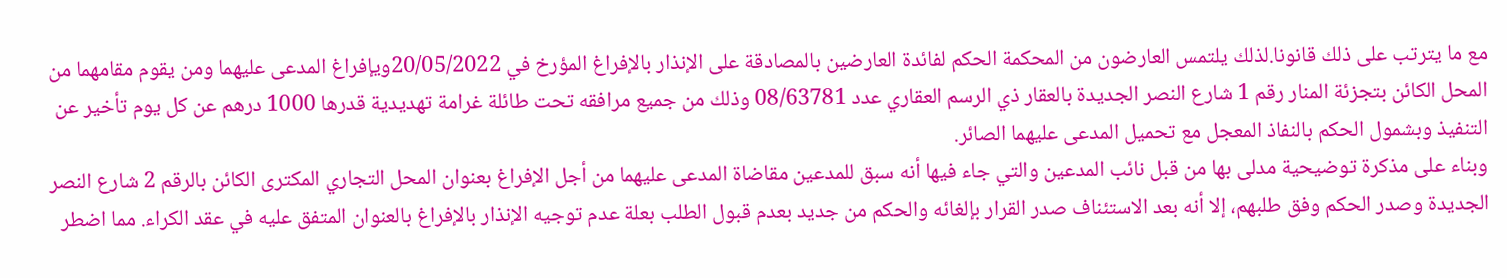مع ما يترتب على ذلك قانونا.لذلك يلتمس العارضون من المحكمة الحكم لفائدة العارضين بالمصادقة على الإنذار بالإفراغ المؤرخ في 20/05/2022ويإفراغ المدعى عليهما ومن يقوم مقامهما من المحل الكائن بتجزئة المنار رقم 1 شارع النصر الجديدة بالعقار ذي الرسم العقاري عدد 08/63781 وذلك من جميع مرافقه تحت طائلة غرامة تهديدية قدرها 1000 درهم عن كل يوم تأخير عن التنفيذ وبشمول الحكم بالنفاذ المعجل مع تحميل المدعى عليهما الصائر.
وبناء على مذكرة توضيحية مدلى بها من قبل نائب المدعين والتي جاء فيها أنه سبق للمدعين مقاضاة المدعى عليهما من أجل الإفراغ بعنوان المحل التجاري المكترى الكائن بالرقم 2 شارع النصر الجديدة وصدر الحكم وفق طلبهم، إلا أنه بعد الاستئناف صدر القرار بإلغائه والحكم من جديد بعدم قبول الطلب بعلة عدم توجيه الإنذار بالإفراغ بالعنوان المتفق عليه في عقد الكراء. مما اضطر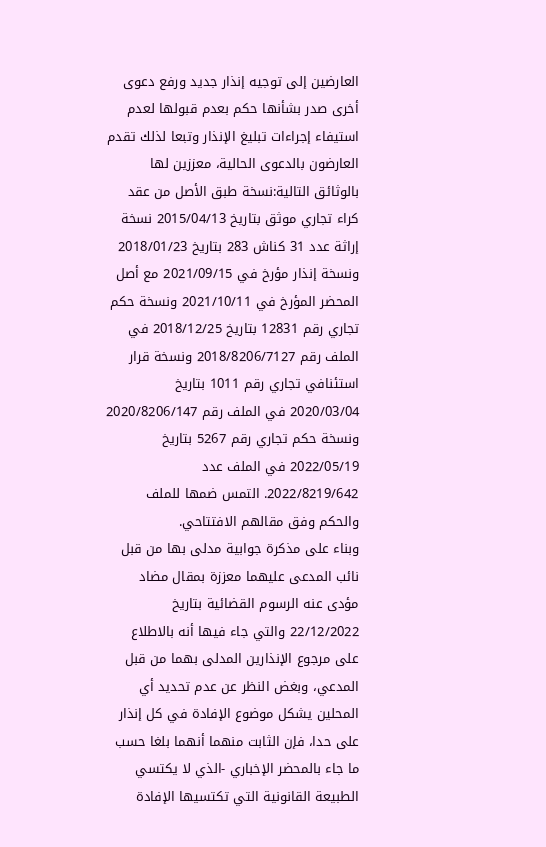العارضين إلى توجيه إنذار جديد ورفع دعوى أخرى صدر بشأنها حكم بعدم قبولها لعدم استيفاء إجراءات تبليغ الإنذار وتبعا لذلك تقدم العارضون بالدعوى الحالية، معززين لها بالوثائق التالية:نسخة طبق الأصل من عقد كراء تجاري موثق بتاريخ 2015/04/13 نسخة إراثة عدد 31 كناش 283 بتاريخ 2018/01/23 ونسخة إنذار مؤرخ في 2021/09/15 مع أصل المحضر المؤرخ في 2021/10/11 ونسخة حكم تجاري رقم 12831 بتاريخ 2018/12/25 في الملف رقم 2018/8206/7127 ونسخة قرار استئنافي تجاري رقم 1011 بتاريخ 2020/03/04 في الملف رقم 2020/8206/147 ونسخة حكم تجاري رقم 5267 بتاريخ 2022/05/19 في الملف عدد 2022/8219/642. التمس ضمها للملف والحكم وفق مقالهم الافتتاحي.
وبناء على مذكرة جوابية مدلى بها من قبل نائب المدعى عليهما معززة بمقال مضاد مؤدى عنه الرسوم القضائية بتاريخ 22/12/2022 والتي جاء فيها أنه بالاطلاع على مرجوع الإنذارين المدلى بهما من قبل المدعي، وبغض النظر عن عدم تحديد أي المحلين يشكل موضوع الإفادة في كل إنذار على حدا، فإن الثابت منهما أنهما بلغا حسب ما جاء بالمحضر الإخباري -الذي لا يكتسي الطبيعة القانونية التي تكتسيها الإفادة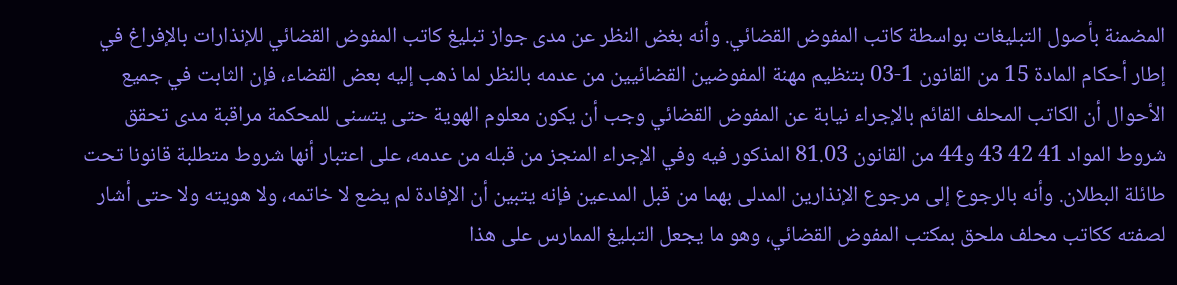المضمنة بأصول التبليغات بواسطة كاتب المفوض القضائي. وأنه بغض النظر عن مدى جواز تبليغ كاتب المفوض القضائي للإنذارات بالإفراغ في إطار أحكام المادة 15 من القانون 1-03 بتنظيم مهنة المفوضين القضائيين من عدمه بالنظر لما ذهب إليه بعض القضاء، فإن الثابت في جميع الأحوال أن الكاتب المحلف القائم بالإجراء نيابة عن المفوض القضائي وجب أن يكون معلوم الهوية حتى يتسنى للمحكمة مراقبة مدى تحقق شروط المواد 41 42 43 و44 من القانون 81.03 المذكور فيه وفي الإجراء المنجز من قبله من عدمه، على اعتبار أنها شروط متطلبة قانونا تحت طائلة البطلان. وأنه بالرجوع إلى مرجوع الإنذارين المدلى بهما من قبل المدعين فإنه يتبين أن الإفادة لم يضع لا خاتمه، ولا هويته ولا حتى أشار لصفته ككاتب محلف ملحق بمكتب المفوض القضائي، وهو ما يجعل التبليغ الممارس على هذا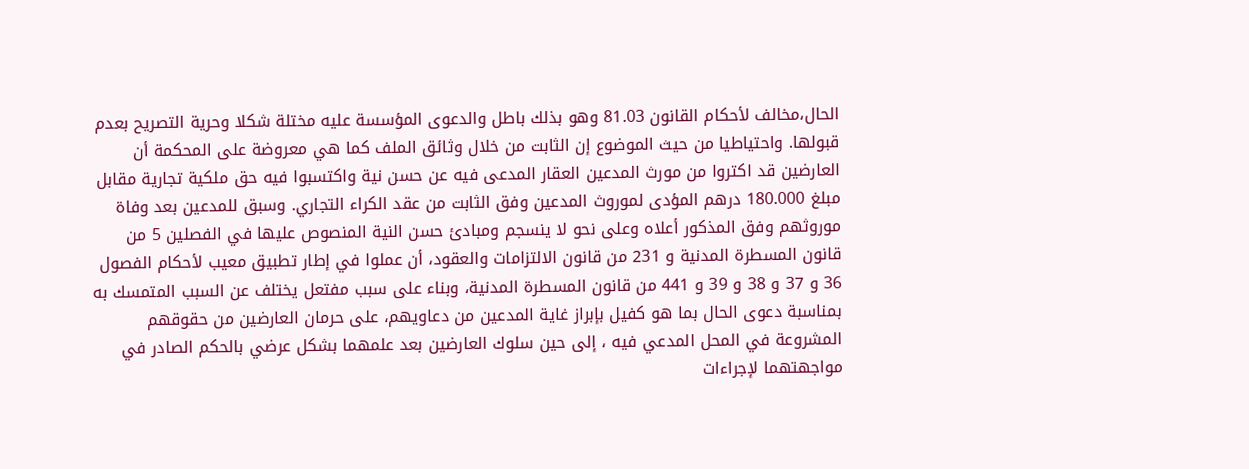الحال،مخالف لأحكام القانون 81.03 وهو بذلك باطل والدعوى المؤسسة عليه مختلة شكلا وحرية التصريح بعدم قبولها. واحتياطيا من حيث الموضوع إن الثابت من خلال وثائق الملف كما هي معروضة على المحكمة أن العارضين قد اكتروا من مورث المدعين العقار المدعى فيه عن حسن نية واكتسبوا فيه حق ملكية تجارية مقابل مبلغ 180.000 درهم المؤدى لموروث المدعين وفق الثابت من عقد الكراء التجاري. وسبق للمدعين بعد وفاة موروثهم وفق المذكور أعلاه وعلى نحو لا ينسجم ومبادئ حسن النية المنصوص عليها في الفصلين 5 من قانون المسطرة المدنية و 231 من قانون الالتزامات والعقود، أن عملوا في إطار تطبيق معيب لأحكام الفصول 36 و 37 و 38 و 39 و 441 من قانون المسطرة المدنية، وبناء على سبب مفتعل يختلف عن السبب المتمسك به بمناسبة دعوى الحال بما هو كفيل بإبراز غاية المدعين من دعاويهم، على حرمان العارضين من حقوقهم المشروعة في المحل المدعي فيه ، إلى حين سلوك العارضين بعد علمهما بشكل عرضي بالحكم الصادر في مواجهتهما لإجراءات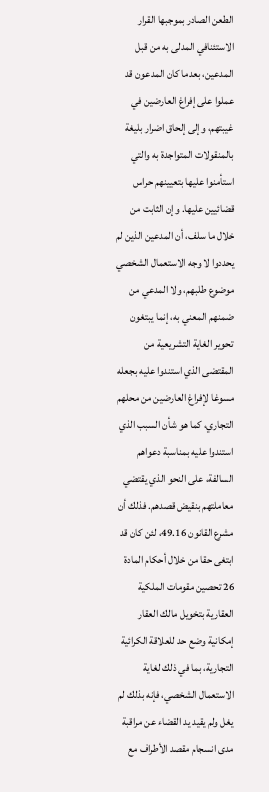الطعن الصادر بموجبها القرار الاستئنافي المدلى به من قبل المدعين، بعدما كان المدعون قد عملوا على إفراغ العارضين في غيبتهم، وإلى إلحاق اضرار بليغة بالمنقولات المتواجدة به والتي استأمنوا عليها بتعيينهم حراس قضائيين عليها. وإن الثابت من خلال ما سلف، أن المدعين الذين لم يحددوا لا وجه الاستعمال الشخصي موضوع طلبهم، ولا المدعي من ضمنهم المعني به، إنما يبتغون تحوير الغاية التشريعية من المقتضى الذي استندوا عليه بجعله مسوغا لإفراغ العارضين من محلهم التجاري، كما هو شأن السبب الذي استندوا عليه بمناسبة دعواهم السالفة، على النحو الذي يقتضي معاملتهم بنقيض قصدهم. فذلك أن مشرع القانون 49.16، لئن كان قد ابتغى حقا من خلال أحكام المادة 26 تحصين مقومات الملكية العقارية بتخويل مالك العقار إمكانية وضع حد للعلاقة الكرائية التجارية، بما في ذلك لغاية الاستعمال الشخصي، فإنه بذلك لم يغل ولم يقيد يد القضاء عن مراقبة مدى انسجام مقصد الأطراف مع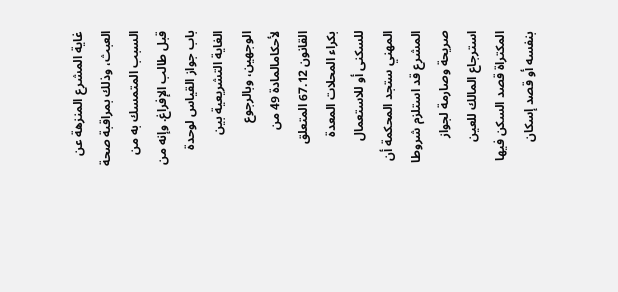غاية المشرع المنزهة عن العبث، وذلك بمراقبة صحة السبب المتمسك به من قبل طالب الإفراغ. وإنه من باب جواز القياس لوحدة الغاية التشريعية بين الوجهين، وبالرجوع لأحكامالمادة 49 من القانون 67.12 المتعلق بكراء المحلات المعدة للسكنى أو للاستعمال المهني ستجد المحكمة أن المشرع قد استلزم شروطا صريحة وصارمة لجواز استرجاع المالك للعين المكتراة قصد السكن فيها بنفسه أو قصد إسكان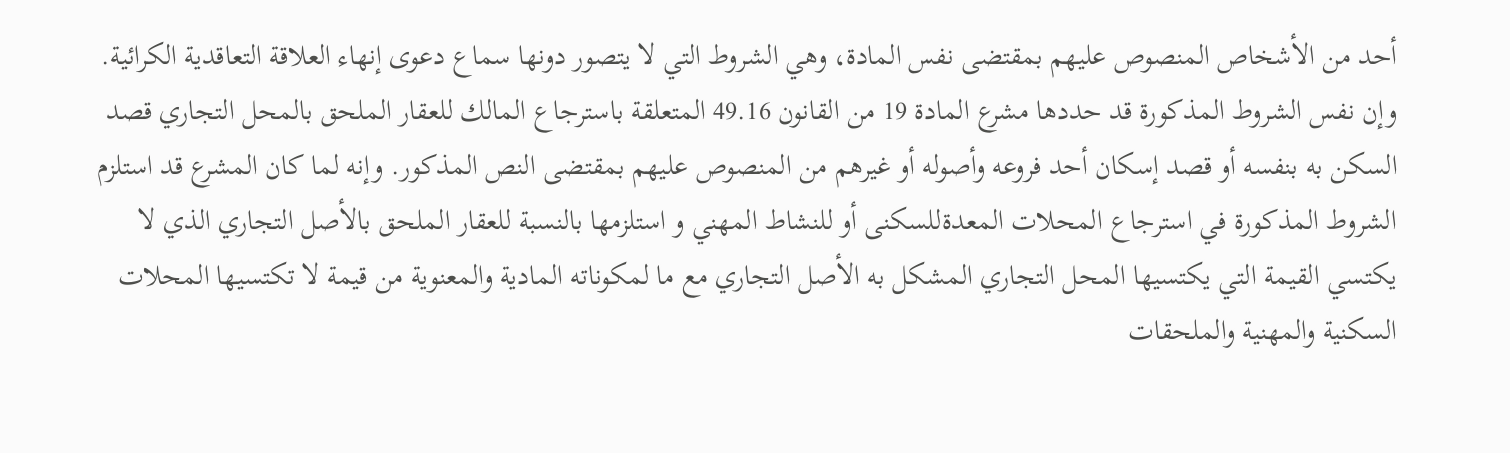أحد من الأشخاص المنصوص عليهم بمقتضى نفس المادة، وهي الشروط التي لا يتصور دونها سماع دعوى إنهاء العلاقة التعاقدية الكرائية. وإن نفس الشروط المذكورة قد حددها مشرع المادة 19 من القانون 49.16 المتعلقة باسترجاع المالك للعقار الملحق بالمحل التجاري قصد السكن به بنفسه أو قصد إسكان أحد فروعه وأصوله أو غيرهم من المنصوص عليهم بمقتضى النص المذكور. وإنه لما كان المشرع قد استلزم الشروط المذكورة في استرجاع المحلات المعدةللسكنى أو للنشاط المهني و استلزمها بالنسبة للعقار الملحق بالأصل التجاري الذي لا يكتسي القيمة التي يكتسيها المحل التجاري المشكل به الأصل التجاري مع ما لمكوناته المادية والمعنوية من قيمة لا تكتسيها المحلات السكنية والمهنية والملحقات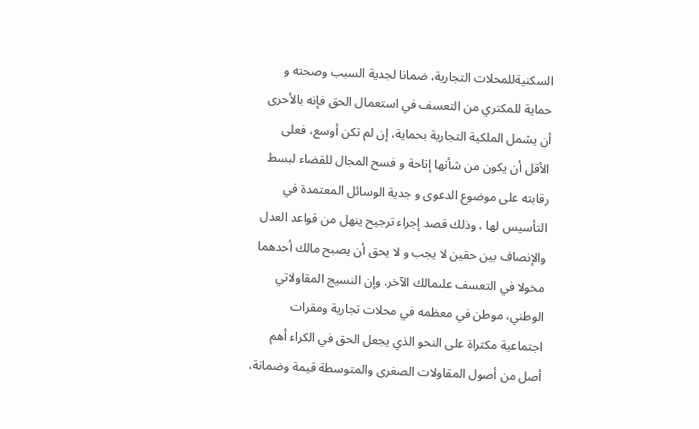السكنيةللمحلات التجارية، ضمانا لجدية السبب وصحته و حماية للمكتري من التعسف في استعمال الحق فإنه بالأحرى أن يشمل الملكية التجارية بحماية، إن لم تكن أوسع، فعلى الأقل أن يكون من شأنها إتاحة و فسح المجال للقضاء لبسط رقابته على موضوع الدعوى و جدية الوسائل المعتمدة في التأسيس لها ، وذلك قصد إجراء ترجيح ينهل من قواعد العدل والإنصاف بين حقين لا يجب و لا يحق أن يصبح مالك أحدهما مخولا في التعسف علىمالك الآخر. وإن النسيج المقاولاتي الوطني، موطن في معظمه في محلات تجارية ومقرات اجتماعية مكتراة على النحو الذي يجعل الحق في الكراء أهم أصل من أصول المقاولات الصغرى والمتوسطة قيمة وضمانة،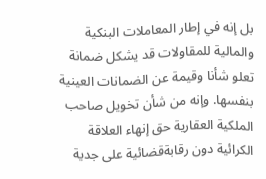بل إنه في إطار المعاملات البنكية والمالية للمقاولات قد يشكل ضمانة تعلو شأنا وقيمة عن الضمانات العينية بنفسها. وإنه من شأن تخويل صاحب الملكية العقارية حق إنهاء العلاقة الكرائية دون رقابةقضائية على جدية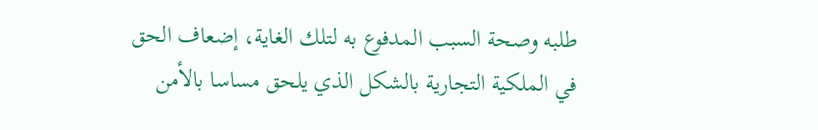طلبه وصحة السبب المدفوع به لتلك الغاية، إضعاف الحق في الملكية التجارية بالشكل الذي يلحق مساسا بالأمن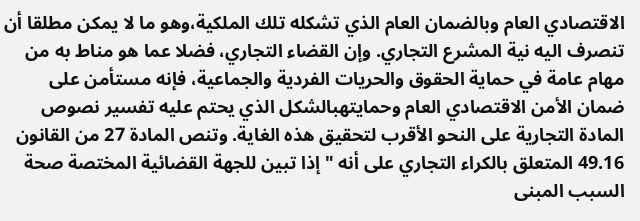الاقتصادي العام وبالضمان العام الذي تشكله تلك الملكية،وهو ما لا يمكن مطلقا أن تنصرف اليه نية المشرع التجاري. وإن القضاء التجاري، فضلا عما هو مناط به من مهام عامة في حماية الحقوق والحريات الفردية والجماعية، فإنه مستأمن على ضمان الأمن الاقتصادي العام وحمايتهبالشكل الذي يحتم عليه تفسير نصوص المادة التجارية على النحو الأقرب لتحقيق هذه الغاية. وتنص المادة 27 من القانون 49.16 المتعلق بالكراء التجاري على أنه " إذا تبين للجهة القضائية المختصة صحة السبب المبنى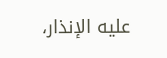عليه الإنذار،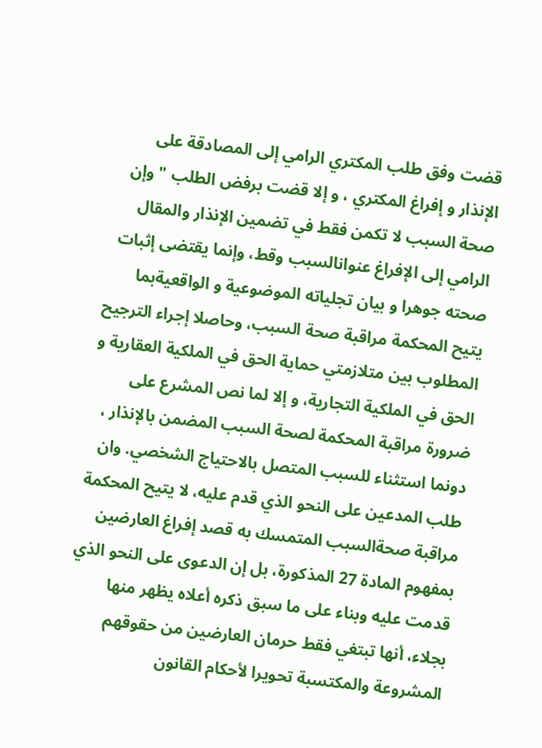قضت وفق طلب المكتري الرامي إلى المصادقة على الإنذار و إفراغ المكتري ، و إلا قضت برفض الطلب " وإن صحة السبب لا تكمن فقط في تضمين الإنذار والمقال الرامي إلى الإفراغ عنوانالسبب وقط، وإنما يقتضى إثبات صحته جوهرا و بيان تجلياته الموضوعية و الواقعيةبما يتيح المحكمة مراقبة صحة السبب، وحاصلا إجراء الترجيح المطلوب بين متلازمتي حماية الحق في الملكية العقارية و الحق في الملكية التجارية، و إلا لما نص المشرع على ضرورة مراقبة المحكمة لصحة السبب المضمن بالإنذار ، دونما استثناء للسبب المتصل بالاحتياج الشخصي. وان طلب المدعين على النحو الذي قدم عليه، لا يتيح المحكمة مراقبة صحةالسبب المتمسك به قصد إفراغ العارضين بمفهوم المادة 27 المذكورة، بل إن الدعوى على النحو الذي قدمت عليه وبناء على ما سبق ذكره أعلاه يظهر منها بجلاء، أنها تبتغي فقط حرمان العارضين من حقوقهم المشروعة والمكتسبة تحويرا لأحكام القانون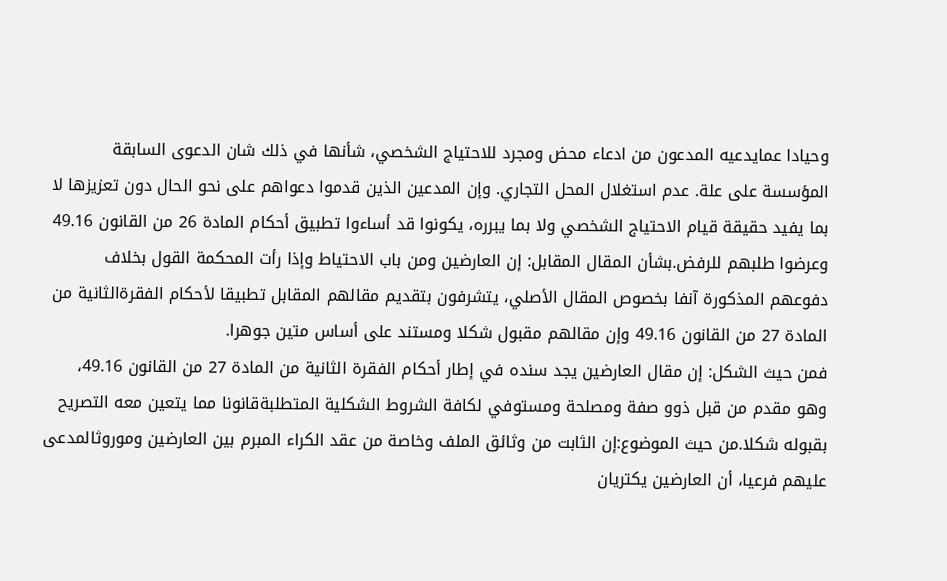وحيادا عمايدعيه المدعون من ادعاء محض ومجرد للاحتياج الشخصي، شأنها في ذلك شان الدعوى السابقة المؤسسة على علة. عدم استغلال المحل التجاري. وإن المدعين الذين قدموا دعواهم على نحو الحال دون تعزيزها لا بما يفيد حقيقة قيام الاحتياج الشخصي ولا بما يبرره، يكونوا قد أساءوا تطبيق أحكام المادة 26 من القانون 49.16 وعرضوا طلبهم للرفض.بشأن المقال المقابل: إن العارضين ومن باب الاحتياط وإذا رأت المحكمة القول بخلاف دفوعهم المذكورة آنفا بخصوص المقال الأصلي، يتشرفون بتقديم مقالهم المقابل تطبيقا لأحكام الفقرةالثانية من المادة 27 من القانون 49.16 وإن مقالهم مقبول شكلا ومستند على أساس متين جوهرا.
فمن حيث الشكل: إن مقال العارضين يجد سنده في إطار أحكام الفقرة الثانية من المادة 27 من القانون 49.16، وهو مقدم من قبل ذوو صفة ومصلحة ومستوفي لكافة الشروط الشكلية المتطلبةقانونا مما يتعين معه التصريح بقبوله شكلا.من حيث الموضوع:إن الثابت من وثائق الملف وخاصة من عقد الكراء المبرم بين العارضين وموروثالمدعى عليهم فرعيا، أن العارضين يكتريان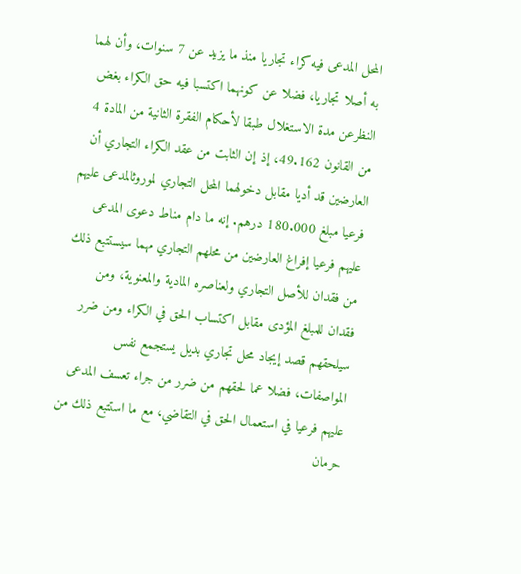المحل المدعى فيه كراء تجاريا منذ ما يزيد عن 7 سنوات، وأن لهما به أصلا تجاريا، فضلا عن كونهما اكتسبا فيه حق الكراء بغض النظرعن مدة الاستغلال طبقا لأحكام الفقرة الثانية من المادة 4 من القانون 49.162، إذ إن الثابت من عقد الكراء التجاري أن العارضين قد أديا مقابل دخولهما المحل التجاري لموروثالمدعى عليهم فرعيا مبلغ 180.000 درهم. إنه ما دام مناط دعوى المدعى عليهم فرعيا إفراغ العارضين من محلهم التجاري مهما سيستتبع ذلك من فقدان للأصل التجاري ولعناصره المادية والمعنوية، ومن فقدان للمبلغ المؤدى مقابل اكتساب الحق في الكراء ومن ضرر سيلحقهم قصد إيجاد محل تجاري بديل يستجمع نفس المواصفات، فضلا عما لحقهم من ضرر من جراء تعسف المدعى عليهم فرعيا في استعمال الحق في التقاضي، مع ما استتبع ذلك من حرمان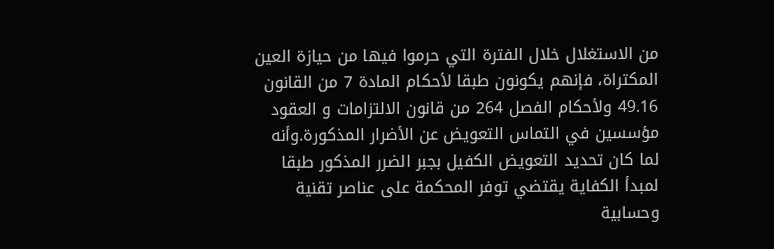من الاستغلال خلال الفترة التي حرموا فيها من حيازة العين المكتراة، فإنهم يكونون طبقا لأحكام المادة 7 من القانون 49.16 ولأحكام الفصل 264 من قانون الالتزامات و العقود مؤسسين في التماس التعويض عن الأضرار المذكورة.وأنه لما كان تحديد التعويض الكفيل بجبر الضرر المذكور طبقا لمبدأ الكفاية يقتضي توفر المحكمة على عناصر تقنية وحسابية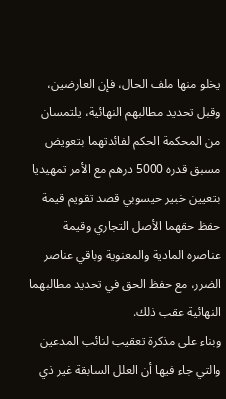يخلو منها ملف الحال، فإن العارضين، وقبل تحديد مطالبهم النهائية، يلتمسان من المحكمة الحكم لفائدتهما بتعويض مسبق قدره 5000 درهم مع الأمر تمهيديا بتعيين خبير حيسوبي قصد تقويم قيمة حفظ حقهما الأصل التجاري وقيمة عناصره المادية والمعنوية وباقي عناصر الضرر، مع حفظ الحق في تحديد مطالبهما النهائية عقب ذلك.
وبناء على مذكرة تعقيب لنائب المدعين والتي جاء فيها أن العلل السابقة غير ذي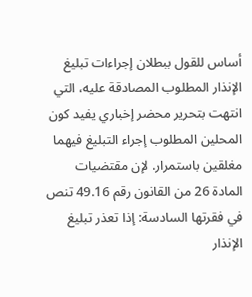أساس للقول ببطلان إجراءات تبليغ الإنذار المطلوب المصادقة عليه، التي انتهت بتحرير محضر إخباري يفيد كون المحلين المطلوب إجراء التبليغ فيهما مغلقين باستمرار. لإن مقتضيات المادة 26 من القانون رقم 49.16 تنص في فقرتها السادسة: إذا تعذر تبليغ الإنذار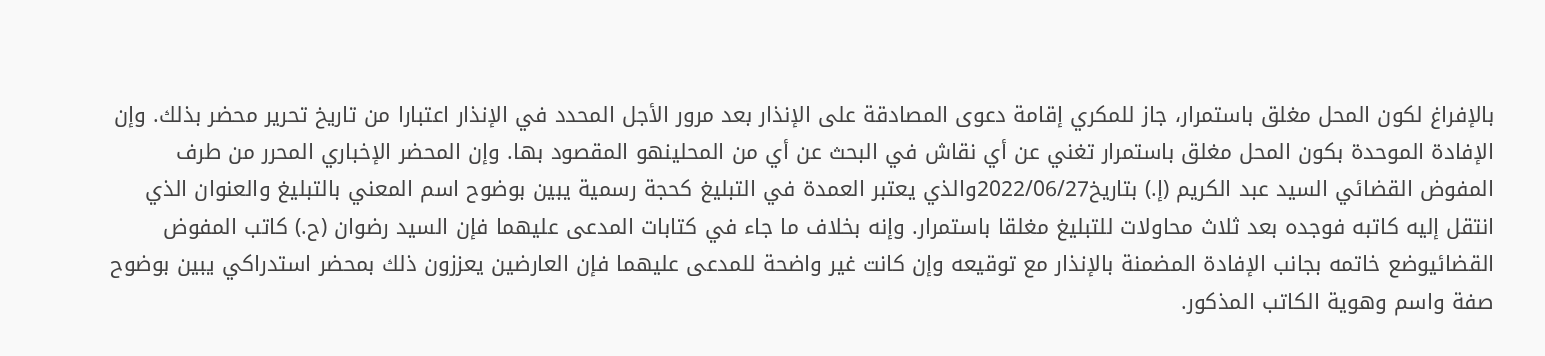بالإفراغ لكون المحل مغلق باستمرار، جاز للمكري إقامة دعوى المصادقة على الإنذار بعد مرور الأجل المحدد في الإنذار اعتبارا من تاريخ تحرير محضر بذلك. وإن الإفادة الموحدة بكون المحل مغلق باستمرار تغني عن أي نقاش في البحث عن أي من المحلينهو المقصود بها. وإن المحضر الإخباري المحرر من طرف المفوض القضائي السيد عبد الكريم (إ.) بتاريخ2022/06/27والذي يعتبر العمدة في التبليغ كحجة رسمية يبين بوضوح اسم المعني بالتبليغ والعنوان الذي انتقل إليه كاتبه فوجده بعد ثلاث محاولات للتبليغ مغلقا باستمرار. وإنه بخلاف ما جاء في كتابات المدعى عليهما فإن السيد رضوان (ح.) كاتب المفوض القضائيوضع خاتمه بجانب الإفادة المضمنة بالإنذار مع توقيعه وإن كانت غير واضحة للمدعى عليهما فإن العارضين يعززون ذلك بمحضر استدراكي يبين بوضوح صفة واسم وهوية الكاتب المذكور.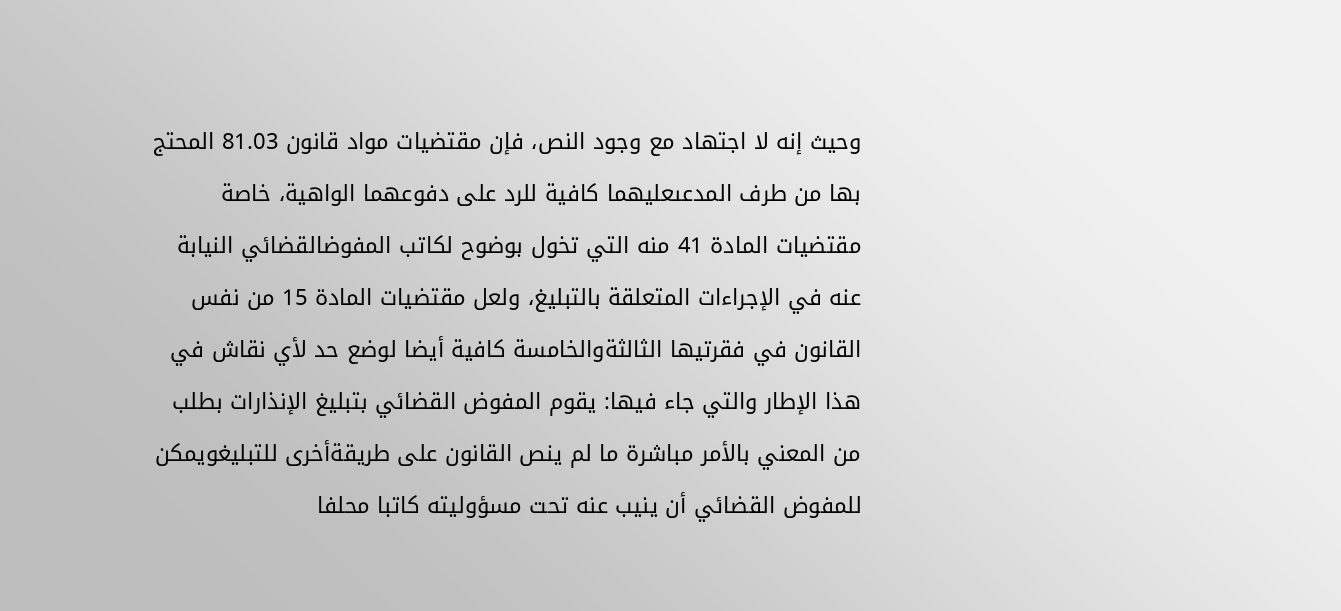وحيث إنه لا اجتهاد مع وجود النص، فإن مقتضيات مواد قانون 81.03 المحتج بها من طرف المدعىعليهما كافية للرد على دفوعهما الواهية، خاصة مقتضيات المادة 41 منه التي تخول بوضوح لكاتب المفوضالقضائي النيابة عنه في الإجراءات المتعلقة بالتبليغ، ولعل مقتضيات المادة 15 من نفس القانون في فقرتيها الثالثةوالخامسة كافية أيضا لوضع حد لأي نقاش في هذا الإطار والتي جاء فيها: يقوم المفوض القضائي بتبليغ الإنذارات بطلب من المعني بالأمر مباشرة ما لم ينص القانون على طريقةأخرى للتبليغويمكن للمفوض القضائي أن ينيب عنه تحت مسؤوليته كاتبا محلفا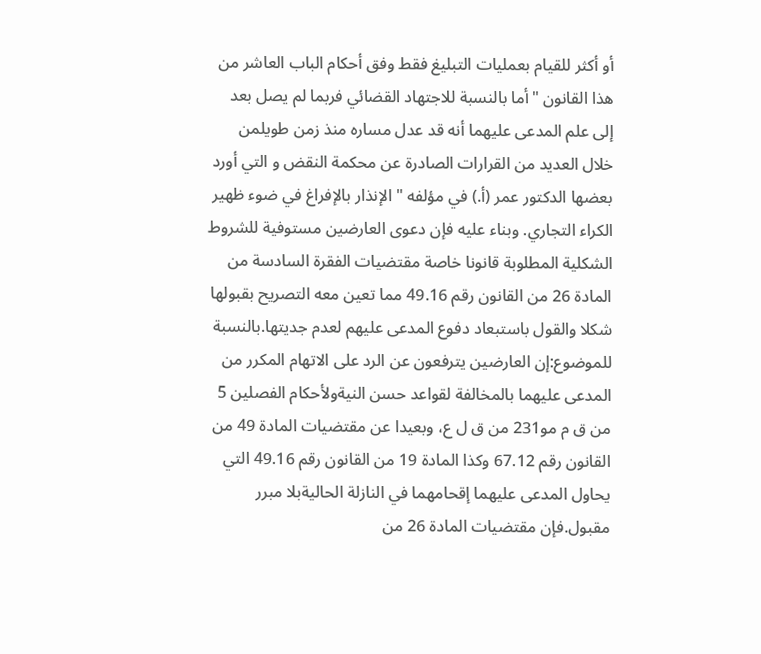أو أكثر للقيام بعمليات التبليغ فقط وفق أحكام الباب العاشر من هذا القانون "أما بالنسبة للاجتهاد القضائي فربما لم يصل بعد إلى علم المدعى عليهما أنه قد عدل مساره منذ زمن طويلمن خلال العديد من القرارات الصادرة عن محكمة النقض و التي أورد بعضها الدكتور عمر (أ.) في مؤلفه " الإنذار بالإفراغ في ضوء ظهير الكراء التجاري. وبناء عليه فإن دعوى العارضين مستوفية للشروط الشكلية المطلوبة قانونا خاصة مقتضيات الفقرة السادسة من المادة 26 من القانون رقم 49.16 مما تعين معه التصريح بقبولها شكلا والقول باستبعاد دفوع المدعى عليهم لعدم جديتها.بالنسبة للموضوع:إن العارضين يترفعون عن الرد على الاتهام المكرر من المدعى عليهما بالمخالفة لقواعد حسن النيةولأحكام الفصلين 5 من ق م مو231 من ق ل ع، وبعيدا عن مقتضيات المادة 49 من القانون رقم 67.12 وكذا المادة 19 من القانون رقم 49.16 التي يحاول المدعى عليهما إقحامهما في النازلة الحاليةبلا مبرر مقبول.فإن مقتضيات المادة 26 من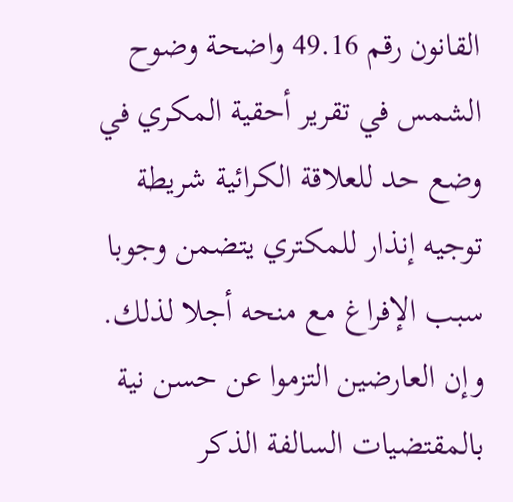القانون رقم 49.16 واضحة وضوح الشمس في تقرير أحقية المكري في وضع حد للعلاقة الكرائية شريطة توجيه إنذار للمكتري يتضمن وجوبا سبب الإفراغ مع منحه أجلا لذلك. وإن العارضين التزموا عن حسن نية بالمقتضيات السالفة الذكر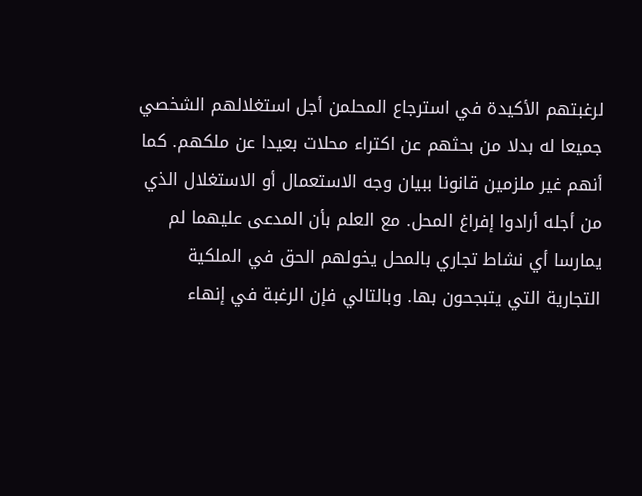لرغبتهم الأكيدة في استرجاع المحلمن أجل استغلالهم الشخصي جميعا له بدلا من بحثهم عن اكتراء محلات بعيدا عن ملكهم. كما أنهم غير ملزمين قانونا ببيان وجه الاستعمال أو الاستغلال الذي من أجله أرادوا إفراغ المحل. مع العلم بأن المدعى عليهما لم يمارسا أي نشاط تجاري بالمحل يخولهم الحق في الملكية التجارية التي يتبجحون بها. وبالتالي فإن الرغبة في إنهاء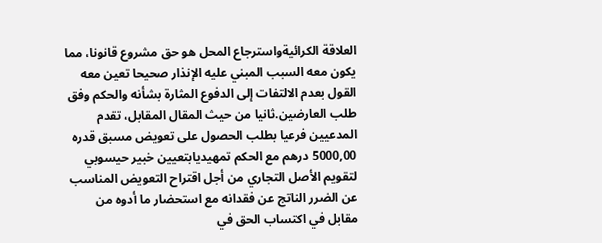العلاقة الكرائيةواسترجاع المحل هو حق مشروع قانونا، مما يكون معه السبب المبني عليه الإنذار صحيحا تعين معه القول بعدم الالتفات إلى الدفوع المثارة بشأنه والحكم وفق طلب العارضين.ثانيا من حيث المقال المقابل، تقدم المدعيين فرعيا بطلب الحصول على تعويض مسبق قدره 5000,00 درهم مع الحكم تمهيديابتعيين خبير حيسوبي لتقويم الأصل التجاري من أجل اقتراح التعويض المناسب عن الضرر الناتج عن فقدانه مع استحضار ما أدوه من مقابل في اكتساب الحق في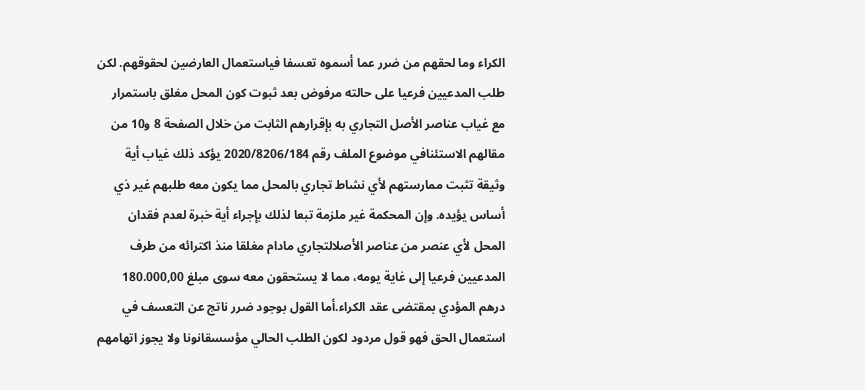الكراء وما لحقهم من ضرر عما أسموه تعسفا فياستعمال العارضين لحقوقهم. لكن طلب المدعيين فرعيا على حالته مرفوض بعد ثبوت كون المحل مغلق باستمرار مع غياب عناصر الأصل التجاري به بإقرارهم الثابت من خلال الصفحة 8 و10 من مقالهم الاستئنافي موضوع الملف رقم 2020/8206/184 يؤكد ذلك غياب أية وثيقة تثبت ممارستهم لأي نشاط تجاري بالمحل مما يكون معه طلبهم غير ذي أساس يؤيده. وإن المحكمة غير ملزمة تبعا لذلك بإجراء أية خبرة لعدم فقدان المحل لأي عنصر من عناصر الأصلالتجاري مادام مغلقا منذ اكترائه من طرف المدعيين فرعيا إلى غاية يومه، مما لا يستحقون معه سوى مبلغ 180.000,00 درهم المؤدي بمقتضى عقد الكراء.أما القول بوجود ضرر ناتج عن التعسف في استعمال الحق فهو قول مردود لكون الطلب الحالي مؤسسقانونا ولا يجوز اتهامهم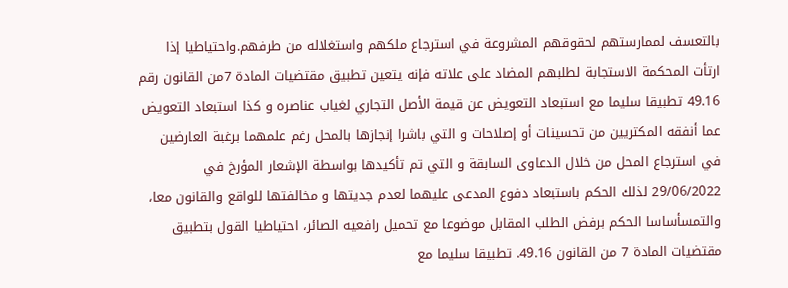بالتعسف لممارستهم لحقوقهم المشروعة في استرجاع ملكهم واستغلاله من طرفهم.واحتياطيا إذا ارتأت المحكمة الاستجابة لطلبهم المضاد على علاته فإنه يتعين تطبيق مقتضيات المادة 7من القانون رقم 49.16 تطبيقا سليما مع استبعاد التعويض عن قيمة الأصل التجاري لغياب عناصره و كذا استبعاد التعويض عما أنفقه المكتريين من تحسينات أو إصلاحات و التي باشرا إنجازها بالمحل رغم علمهما برغبة العارضين في استرجاع المحل من خلال الدعاوى السابقة و التي تم تأكيدها بواسطة الإشعار المؤرخ في 29/06/2022 لذلك الحكم باستبعاد دفوع المدعى عليهما لعدم جديتها و مخالفتها للواقع والقانون معا، والتمسأساسا الحكم برفض الطلب المقابل موضوعا مع تحميل رافعيه الصائر، احتياطيا القول بتطبيق مقتضيات المادة 7 من القانون 49.16. تطبيقا سليما مع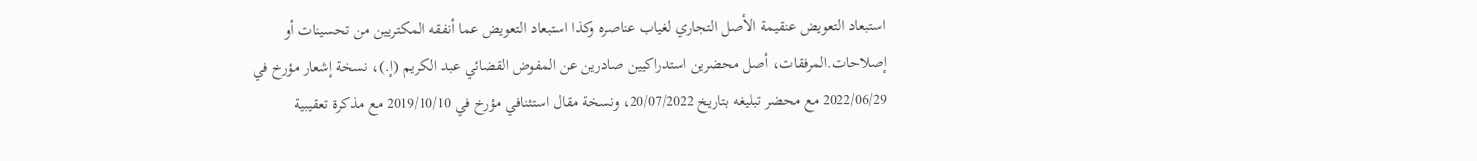استبعاد التعويض عنقيمة الأصل التجاري لغياب عناصره وكذا استبعاد التعويض عما أنفقه المكتريين من تحسينات أو إصلاحات.المرفقات، أصل محضرين استدراكيين صادرين عن المفوض القضائي عبد الكريم (إ.)، نسخة إشعار مؤرخ في 2022/06/29 مع محضر تبليغه بتاريخ 20/07/2022، ونسخة مقال استئنافي مؤرخ في 2019/10/10 مع مذكرة تعقيبية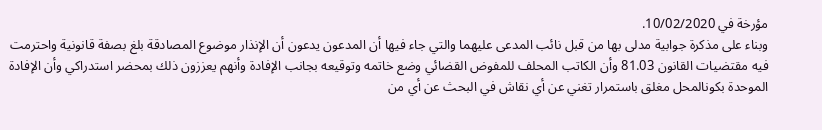مؤرخة في 10/02/2020.
وبناء على مذكرة جوابية مدلى بها من قبل نائب المدعى عليهما والتي جاء فيها أن المدعون يدعون أن الإنذار موضوع المصادقة بلغ بصفة قانونية واحترمت فيه مقتضيات القانون 81.03 وأن الكاتب المحلف للمفوض القضائي وضع خاتمه وتوقيعه بجانب الإفادة وأنهم يعززون ذلك بمحضر استدراكي وأن الإفادة الموحدة بكونالمحل مغلق باستمرار تغني عن أي نقاش في البحث عن أي من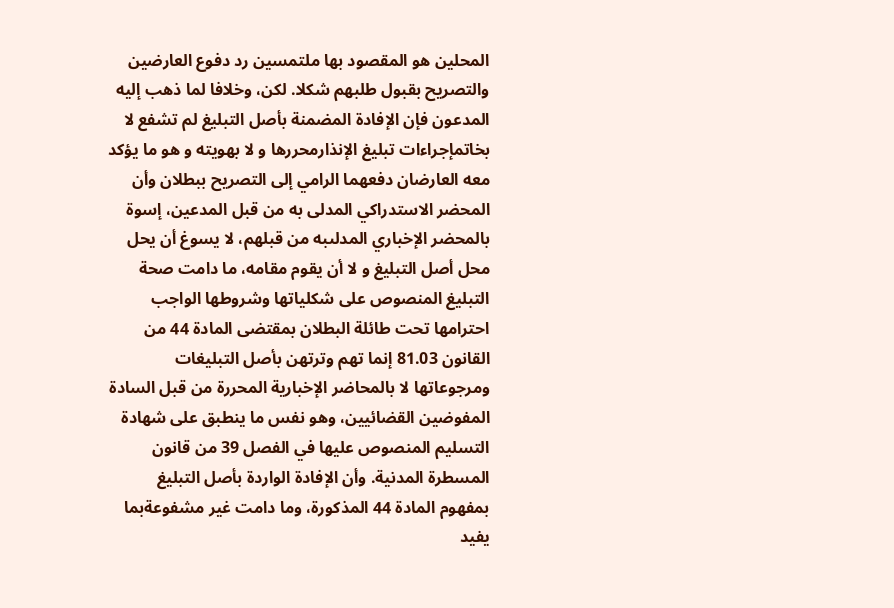المحلين هو المقصود بها ملتمسين رد دفوع العارضين والتصريح بقبول طلبهم شكلا. لكن، وخلافا لما ذهب إليه المدعون فإن الإفادة المضمنة بأصل التبليغ لم تشفع لا بخاتمإجراءات تبليغ الإنذارمحررها و لا بهويته و هو ما يؤكد معه العارضان دفعهما الرامي إلى التصريح ببطلان وأن المحضر الاستدراكي المدلى به من قبل المدعين، إسوة بالمحضر الإخباري المدلىبه من قبلهم، لا يسوغ أن يحل محل أصل التبليغ و لا أن يقوم مقامه، ما دامت صحة التبليغ المنصوص على شكلياتها وشروطها الواجب احترامها تحت طائلة البطلان بمقتضى المادة 44 من القانون 81.03 إنما تهم وترتهن بأصل التبليغات ومرجوعاتها لا بالمحاضر الإخبارية المحررة من قبل السادة المفوضين القضائيين، وهو نفس ما ينطبق على شهادة التسليم المنصوص عليها في الفصل 39 من قانون المسطرة المدنية. وأن الإفادة الواردة بأصل التبليغ بمفهوم المادة 44 المذكورة، وما دامت غير مشفوعةبما يفيد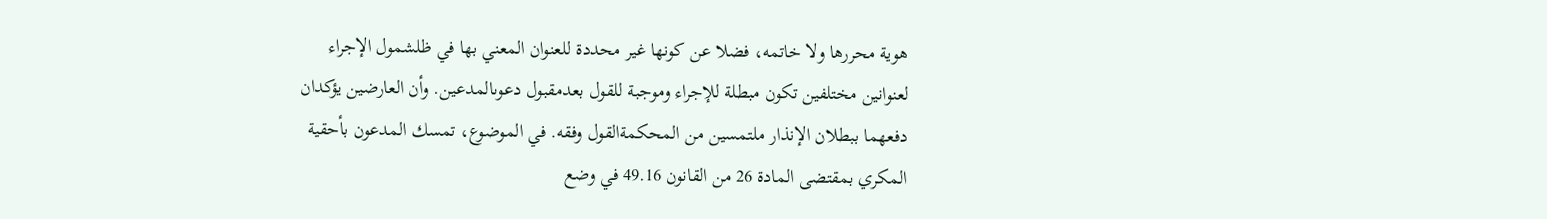هوية محررها ولا خاتمه، فضلا عن كونها غير محددة للعنوان المعني بها في ظلشمول الإجراء لعنوانين مختلفين تكون مبطلة للإجراء وموجبة للقول بعدمقبول دعوىالمدعين. وأن العارضين يؤكدان دفعهما ببطلان الإنذار ملتمسين من المحكمةالقول وفقه. في الموضوع، تمسك المدعون بأحقية المكري بمقتضى المادة 26 من القانون 49.16 في وضع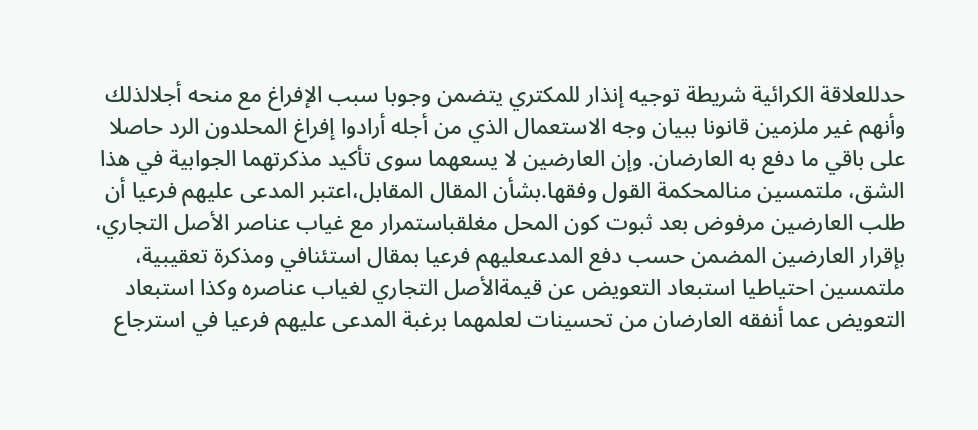حدللعلاقة الكرائية شريطة توجيه إنذار للمكتري يتضمن وجوبا سبب الإفراغ مع منحه أجلالذلك وأنهم غير ملزمين قانونا ببيان وجه الاستعمال الذي من أجله أرادوا إفراغ المحلدون الرد حاصلا على باقي ما دفع به العارضان. وإن العارضين لا يسعهما سوى تأكيد مذكرتهما الجوابية في هذا الشق، ملتمسين منالمحكمة القول وفقها.بشأن المقال المقابل،اعتبر المدعى عليهم فرعيا أن طلب العارضين مرفوض بعد ثبوت كون المحل مغلقباستمرار مع غياب عناصر الأصل التجاري، بإقرار العارضين المضمن حسب دفع المدعىعليهم فرعيا بمقال استئنافي ومذكرة تعقيبية، ملتمسين احتياطيا استبعاد التعويض عن قيمةالأصل التجاري لغياب عناصره وكذا استبعاد التعويض عما أنفقه العارضان من تحسينات لعلمهما برغبة المدعى عليهم فرعيا في استرجاع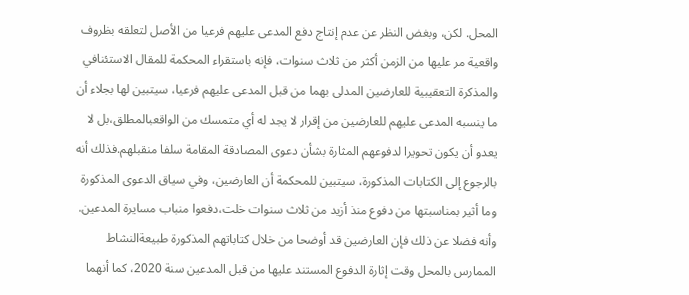المحل. لكن، وبغض النظر عن عدم إنتاج دفع المدعى عليهم فرعيا من الأصل لتعلقه بظروف واقعية مر عليها من الزمن أكثر من ثلاث سنوات، فإنه باستقراء المحكمة للمقال الاستئنافي والمذكرة التعقيبية للعارضين المدلى بهما من قبل المدعى عليهم فرعيا، سيتبين لها بجلاء أن ما ينسبه المدعى عليهم للعارضين من إقرار لا يجد له أي متمسك من الواقعبالمطلق،بل لا يعدو أن يكون تحويرا لدفوعهم المثارة بشأن دعوى المصادقة المقامة سلفا منقبلهم.فذلك أنه بالرجوع إلى الكتابات المذكورة، سيتبين للمحكمة أن العارضين، وفي سياق الدعوى المذكورة وما أثير بمناسبتها من دفوع منذ أزيد من ثلاث سنوات خلت،دفعوا منباب مسايرة المدعين. وأنه فضلا عن ذلك فإن العارضين قد أوضحا من خلال كتاباتهم المذكورة طبيعةالنشاط الممارس بالمحل وقت إثارة الدفوع المستند عليها من قبل المدعين سنة 2020، كما أنهما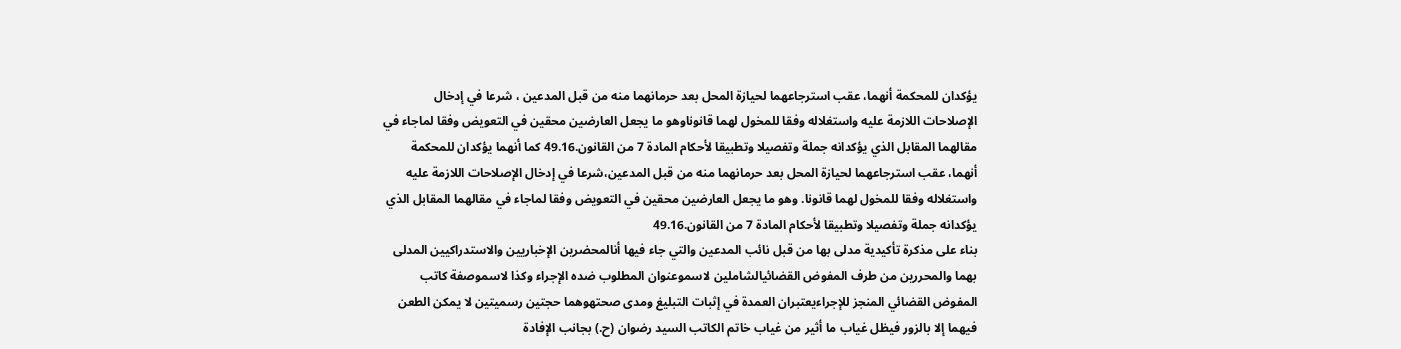يؤكدان للمحكمة أنهما، عقب استرجاعهما لحيازة المحل بعد حرمانهما منه من قبل المدعين ، شرعا في إدخال الإصلاحات اللازمة عليه واستغلاله وفقا للمخول لهما قانوناوهو ما يجعل العارضين محقين في التعويض وفقا لماجاء في مقالهما المقابل الذي يؤكدانه جملة وتفصيلا وتطبيقا لأحكام المادة 7 من القانون.49.16 كما أنهما يؤكدان للمحكمة أنهما، عقب استرجاعهما لحيازة المحل بعد حرمانهما منه من قبل المدعين،شرعا في إدخال الإصلاحات اللازمة عليه واستغلاله وفقا للمخول لهما قانونا. وهو ما يجعل العارضين محقين في التعويض وفقا لماجاء في مقالهما المقابل الذي يؤكدانه جملة وتفصيلا وتطبيقا لأحكام المادة 7 من القانون.49.16
بناء على مذكرة تأكيدية مدلى بها من قبل نائب المدعين والتي جاء فيها أنالمحضرين الإخباريين والاستدراكيين المدلى بهما والمحررين من طرف المفوض القضائيالشاملين لاسموعنوان المطلوب ضده الإجراء وكذا لاسموصفة كاتب المفوض القضائي المنجز للإجراءيعتبران العمدة في إثبات التبليغ ومدى صحتهوهما حجتين رسميتين لا يمكن الطعن فيهما إلا بالزور فيظل غياب ما أثير من غياب خاتم الكاتب السيد رضوان (ح.) بجانب الإفادة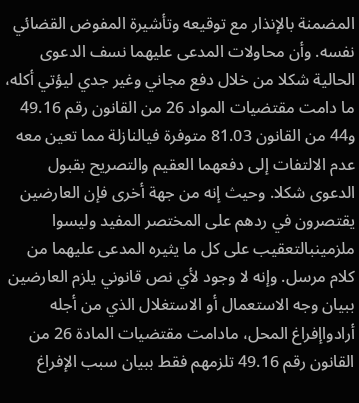المضمنة بالإنذار مع توقيعه وتأشيرة المفوض القضائي نفسه. وأن محاولات المدعى عليهما نسف الدعوى الحالية شكلا من خلال دفع مجاني وغير جدي ليؤتي أكله، ما دامت مقتضيات المواد 26 من القانون رقم 49.16 و44 من القانون 81.03 متوفرة فيالنازلة مما تعين معه عدم الالتفات إلى دفعهما العقيم والتصريح بقبول الدعوى شكلا. وحيث إنه من جهة أخرى فإن العارضين يقتصرون في ردهم على المختصر المفيد وليسوا ملزمينبالتعقيب على كل ما يثيره المدعى عليهما من كلام مرسل. وإنه لا وجود لأي نص قانوني يلزم العارضين ببيان وجه الاستعمال أو الاستغلال الذي من أجله أرادواإفراغ المحل، مادامت مقتضيات المادة 26 من القانون رقم 49.16 تلزمهم فقط ببيان سبب الإفراغ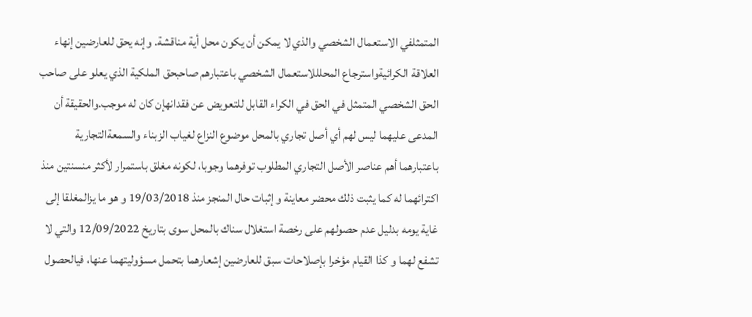المتمثلفي الاستعمال الشخصي والذي لا يمكن أن يكون محل أية مناقشة. وإنه يحق للعارضين إنهاء العلاقة الكرائيةواسترجاع المحلللاستعمال الشخصي باعتبارهم صاحبحق الملكية الذي يعلو على صاحب الحق الشخصي المتمثل في الحق في الكراء القابل للتعويض عن فقدانهإن كان له موجب.والحقيقة أن المدعى عليهما ليس لهم أي أصل تجاري بالمحل موضوع النزاع لغياب الزبناء والسمعةالتجارية باعتبارهما أهم عناصر الأصل التجاري المطلوب توفرهما وجوبا، لكونه مغلق باستمرار لأكثر منسنتين منذ اكترائهما له كما يثبت ذلك محضر معاينة و إثبات حال المنجز منذ 19/03/2018 و هو ما يزالمغلقا إلى غاية يومه بدليل عدم حصولهم على رخصة استغلال سناك بالمحل سوى بتاريخ 12/09/2022 والتي لا تشفع لهما و كذا القيام مؤخرا بإصلاحات سبق للعارضين إشعارهما بتحمل مسؤوليتهما عنها، فيالحصول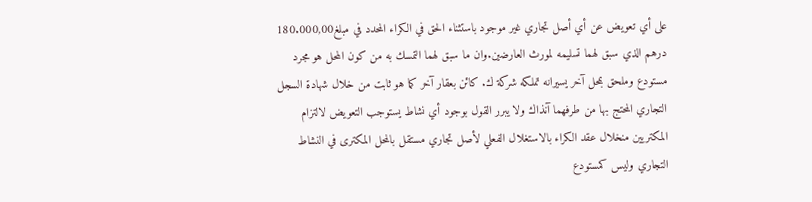على أي تعويض عن أي أصل تجاري غير موجود باستثناء الحق في الكراء المحدد في مبلغ180.000,00 درهم الذي سبق لهما تسليمه لمورث العارضين.وان ما سبق لهما التمسك به من كون المحل هو مجرد مستودع وملحق بمحل آخر يسيرانه تملكه شركة ك. كائن بعقار آخر كما هو ثابت من خلال شهادة السجل التجاري المحتج بها من طرفهما آنذاك ولا يبرر القول بوجود أي نشاط يستوجب التعويض لالتزام المكتريين منخلال عقد الكراء بالاستغلال الفعلي لأصل تجاري مستقل بالمحل المكترى في النشاط التجاري وليس كمستودع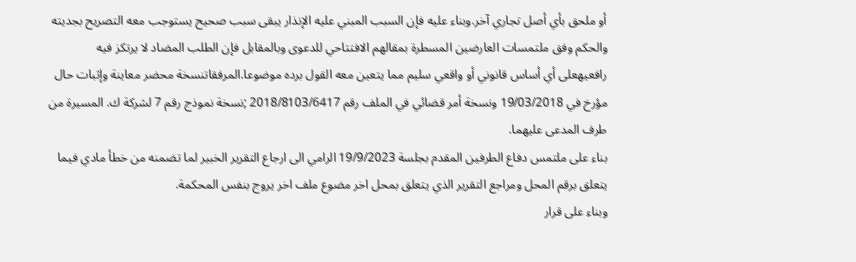أو ملحق بأي أصل تجاري آخر.وبناء عليه فإن السبب المبني عليه الإنذار يبقى سبب صحيح يستوجب معه التصريح بجديته والحكم وفق ملتمسات العارضين المسطرة بمقالهم الافتتاحي للدعوى وبالمقابل فإن الطلب المضاد لا يرتكز فيه رافعيهعلى أي أساس قانوني أو واقعي سليم مما يتعين معه القول برده موضوعا.المرفقاتنسخة محضر معاينة وإثبات حال مؤرخ في 19/03/2018 ونسخة أمر قضائي في الملف رقم 2018/8103/6417 ;نسخة نموذج رقم 7 لشركة ك. المسيرة من طرف المدعى عليهما.
بناء على ملتمس دفاع الطرفين المقدم بجلسة 19/9/2023 الرامي الى ارجاع التقرير الخبير لما تضمنه من خطأ مادي فيما يتعلق برقم المحل ومراجع التقرير الذي يتعلق بمحل اخر مضوع ملف اخر يروج بنفس المحكمة.
وبناء على قرار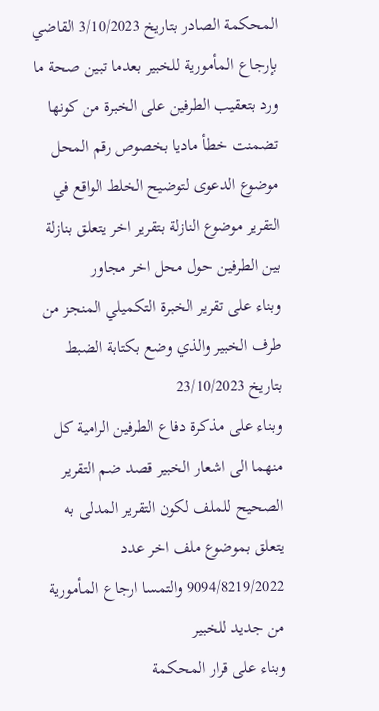المحكمة الصادر بتاريخ 3/10/2023 القاضي بإرجاع المأمورية للخبير بعدما تبين صحة ما ورد بتعقيب الطرفين على الخبرة من كونها تضمنت خطأ ماديا بخصوص رقم المحل موضوع الدعوى لتوضيح الخلط الواقع في التقرير موضوع النازلة بتقرير اخر يتعلق بنازلة بين الطرفين حول محل اخر مجاور
وبناء على تقرير الخبرة التكميلي المنجز من طرف الخبير والذي وضع بكتابة الضبط بتاريخ 23/10/2023
وبناء على مذكرة دفاع الطرفين الرامية كل منهما الى اشعار الخبير قصد ضم التقرير الصحيح للملف لكون التقرير المدلى به يتعلق بموضوع ملف اخر عدد 9094/8219/2022 والتمسا ارجاع المأمورية من جديد للخبير
وبناء على قرار المحكمة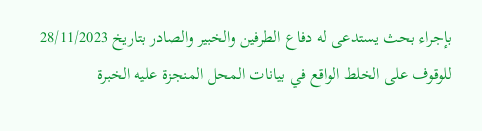بإجراء بحث يستدعى له دفاع الطرفين والخبير والصادر بتاريخ 28/11/2023 للوقوف على الخلط الواقع في بيانات المحل المنجزة عليه الخبرة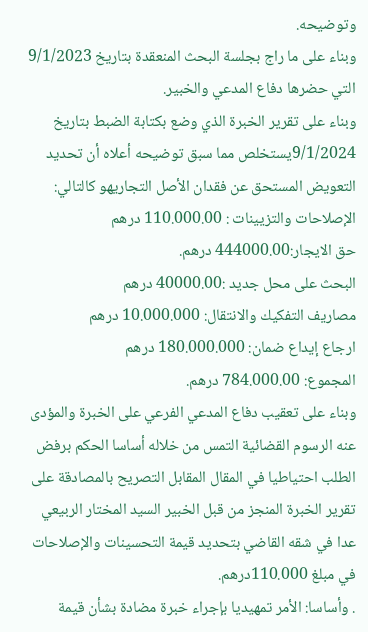وتوضيحه.
وبناء على ما راج بجلسة البحث المنعقدة بتاريخ 9/1/2023 التي حضرها دفاع المدعي والخبير.
وبناء على تقرير الخبرة الذي وضع بكتابة الضبط بتاريخ 9/1/2024يستخلص مما سبق توضيحه أعلاه أن تحديد التعويض المستحق عن فقدان الأصل التجاريهو كالتالي:
الإصلاحات والتزيينات : 110.000.00 درهم
حق الايجار:444000.00 درهم.
البحث على محل جديد :40000.00 درهم
مصاريف التفكيك والانتقال: 10.000.000 درهم
ارجاع إيداع ضمان: 180.000.000 درهم
المجموع: 784.000.00 درهم.
وبناء على تعقيب دفاع المدعي الفرعي على الخبرة والمؤدى عنه الرسوم القضائية التمس من خلاله أساسا الحكم برفض الطلب احتياطيا في المقال المقابل التصريح بالمصادقة على تقرير الخبرة المنجز من قبل الخبير السيد المختار الربيعي عدا في شقه القاضي بتحديد قيمة التحسينات والإصلاحات في مبلغ 110.000درهم.
. وأساسا: الأمر تمهيديا بإجراء خبرة مضادة بشأن قيمة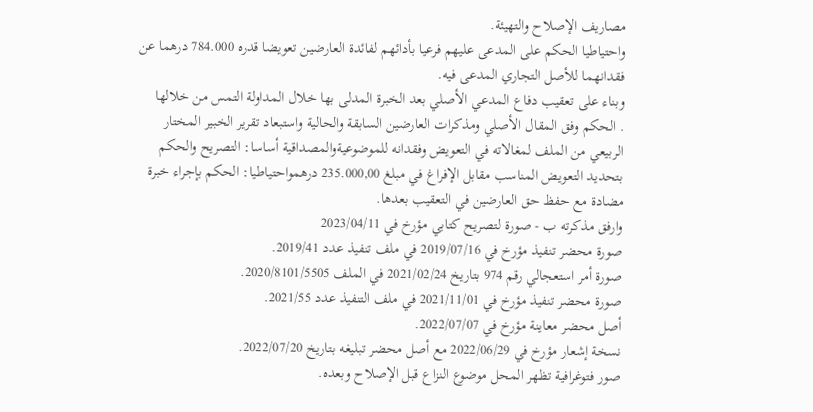مصاريف الإصلاح والتهيئة.
واحتياطيا الحكم على المدعى عليهم فرعيا بأدائهم لفائدة العارضين تعويضا قدره 784.000 درهما عن فقدانهما للأصل التجاري المدعى فيه.
وبناء على تعقيب دفاع المدعي الأصلي بعد الخبرة المدلى بها خلال المداولة التمس من خلالها
. الحكم وفق المقال الأصلي ومذكرات العارضين السابقة والحالية واستبعاد تقرير الخبير المختار الربيعي من الملف لمغالاته في التعويض وفقدانه للموضوعيةوالمصداقية أساسا: التصريح والحكم بتحديد التعويض المناسب مقابل الإفراغ في مبلغ 235.000,00 درهمواحتياطيا: الحكم بإجراء خبرة مضادة مع حفظ حق العارضين في التعقيب بعدها.
وارفق مذكرته ب - صورة لتصريح كتابي مؤرخ في 2023/04/11
صورة محضر تنفيذ مؤرخ في 2019/07/16 في ملف تنفيذ عدد 2019/41.
صورة أمر استعجالي رقم 974 بتاريخ 2021/02/24 في الملف 2020/8101/5505.
صورة محضر تنفيذ مؤرخ في 2021/11/01 في ملف التنفيذ عدد 2021/55.
أصل محضر معاينة مؤرخ في 2022/07/07.
نسخة إشعار مؤرخ في 2022/06/29 مع أصل محضر تبليغه بتاريخ 2022/07/20.
صور فتوغرافية تظهر المحل موضوع النزاع قبل الإصلاح وبعده.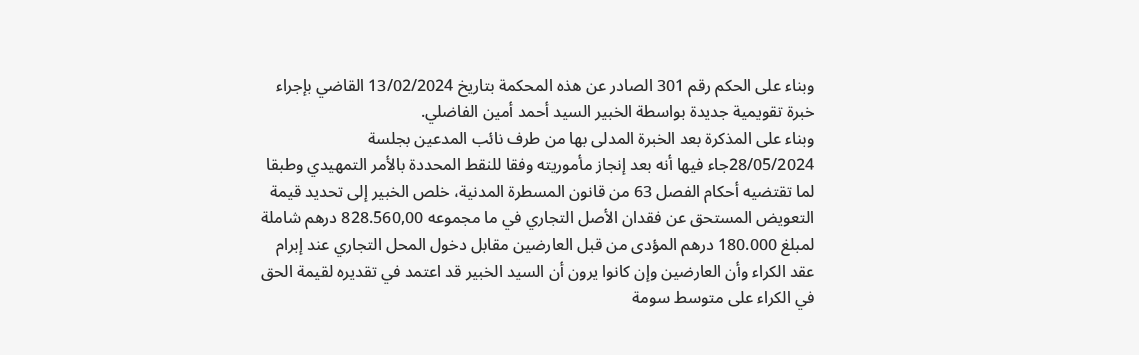وبناء على الحكم رقم 301 الصادر عن هذه المحكمة بتاريخ 13/02/2024 القاضي بإجراء خبرة تقويمية جديدة بواسطة الخبير السيد أحمد أمين الفاضلي.
وبناء على المذكرة بعد الخبرة المدلى بها من طرف نائب المدعين بجلسة 28/05/2024جاء فيها أنه بعد إنجاز مأموريته وفقا للنقط المحددة بالأمر التمهيدي وطبقا لما تقتضيه أحكام الفصل 63 من قانون المسطرة المدنية، خلص الخبير إلى تحديد قيمة التعويض المستحق عن فقدان الأصل التجاري في ما مجموعه 828.560,00 درهم شاملة لمبلغ 180.000 درهم المؤدى من قبل العارضين مقابل دخول المحل التجاري عند إبرام عقد الكراء وأن العارضين وإن كانوا يرون أن السيد الخبير قد اعتمد في تقديره لقيمة الحق في الكراء على متوسط سومة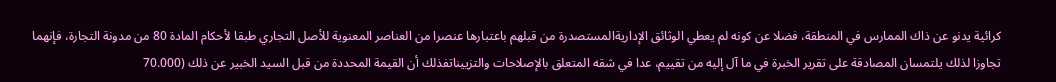كرائية يدنو عن ذاك الممارس في المنطقة، فضلا عن كونه لم يعطي الوثائق الإداريةالمستصدرة من قبلهم باعتبارها عنصرا من العناصر المعنوية للأصل التجاري طبقا لأحكام المادة 80 من مدونة التجارة، فإنهما تجاوزا لذلك يلتمسان المصادقة على تقرير الخبرة في ما آل إليه من تقييم، عدا في شقه المتعلق بالإصلاحات والتزييناتفذلك أن القيمة المحددة من قبل السيد الخبير عن ذلك (70.000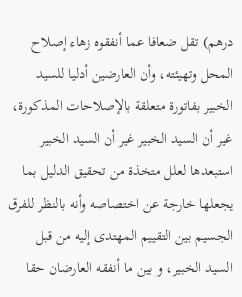درهم) تقل ضعافا عما أنفقوه زهاء إصلاح المحل وتهيئته، وأن العارضين أدليا للسيد الخبير بفاتورة متعلقة بالإصلاحات المذكورة، غير أن السيد الخبير غير أن السيد الخبير استبعدها لعلل متخذة من تحقيق الدليل بما يجعلها خارجة عن اختصاصه وأنه بالنظر للفرق الجسيم بين التقييم المهتدى إليه من قبل السيد الخبير، و بين ما أنفقه العارضان حقا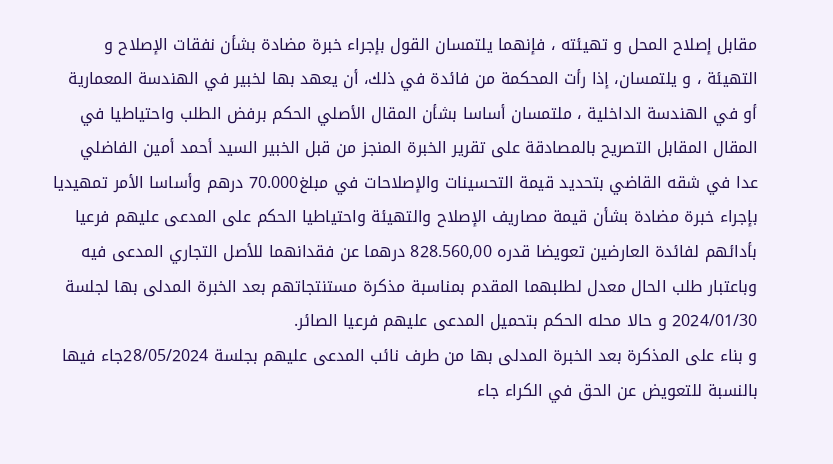مقابل إصلاح المحل و تهيئته ، فإنهما يلتمسان القول بإجراء خبرة مضادة بشأن نفقات الإصلاح و التهيئة ، و يلتمسان، إذا رأت المحكمة من فائدة في ذلك، أن يعهد بها لخبير في الهندسة المعمارية أو في الهندسة الداخلية ، ملتمسان أساسا بشأن المقال الأصلي الحكم برفض الطلب واحتياطيا في المقال المقابل التصريح بالمصادقة على تقرير الخبرة المنجز من قبل الخبير السيد أحمد أمين الفاضلي عدا في شقه القاضي بتحديد قيمة التحسينات والإصلاحات في مبلغ70.000 درهم وأساسا الأمر تمهيديا بإجراء خبرة مضادة بشأن قيمة مصاريف الإصلاح والتهيئة واحتياطيا الحكم على المدعى عليهم فرعيا بأدائهم لفائدة العارضين تعويضا قدره 828.560,00 درهما عن فقدانهما للأصل التجاري المدعى فيه وباعتبار طلب الحال معدل لطلبهما المقدم بمناسبة مذكرة مستنتجاتهم بعد الخبرة المدلى بها لجلسة 2024/01/30 و حالا محله الحكم بتحميل المدعى عليهم فرعيا الصائر.
و بناء على المذكرة بعد الخبرة المدلى بها من طرف نائب المدعى عليهم بجلسة 28/05/2024جاء فيها بالنسبة للتعويض عن الحق في الكراء جاء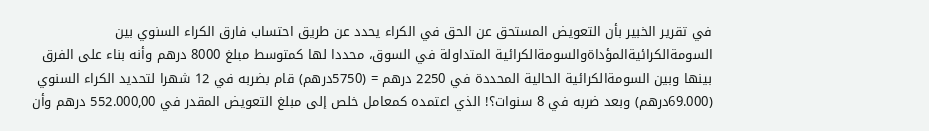في تقرير الخبير بأن التعويض المستحق عن الحق في الكراء يحدد عن طريق احتساب فارق الكراء السنوي بين السومةالكرائيةالمؤداةوالسومةالكرائية المتداولة في السوق، محددا لها كمتوسط مبلغ 8000 درهم وأنه بناء على الفرق بينها وبين السومةالكرائية الحالية المحددة في 2250 درهم = (5750درهم) قام بضربه في 12 شهرا لتحديد الكراء السنوي (69.000درهم) وبعد ضربه في 8 سنوات؟! الذي اعتمده كمعامل خلص إلى مبلغ التعويض المقدر في 552.000,00 درهم وأن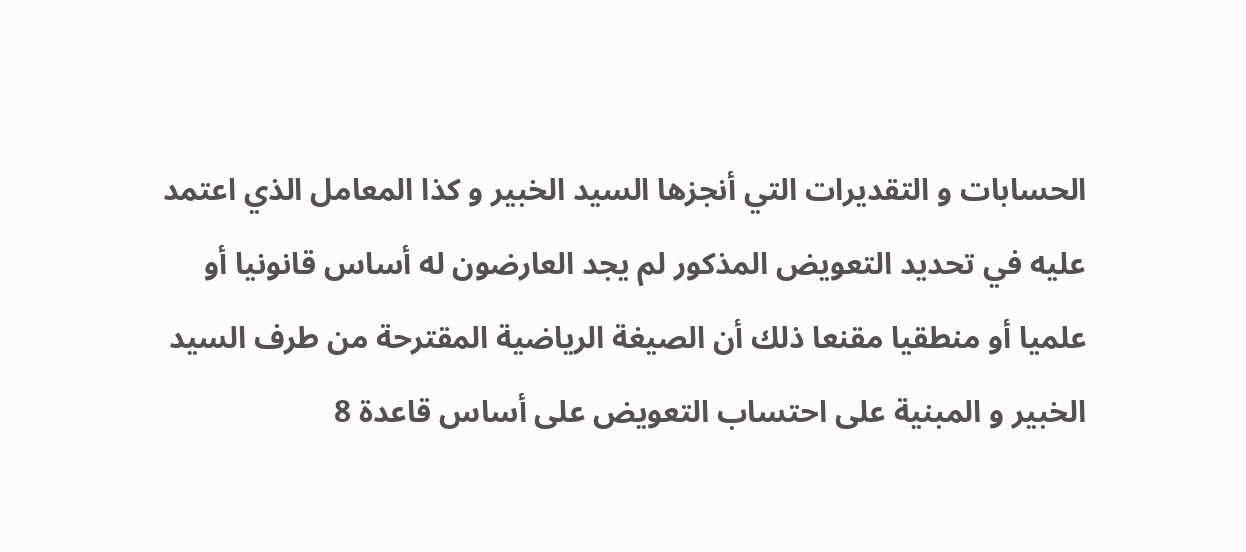الحسابات و التقديرات التي أنجزها السيد الخبير و كذا المعامل الذي اعتمد عليه في تحديد التعويض المذكور لم يجد العارضون له أساس قانونيا أو علميا أو منطقيا مقنعا ذلك أن الصيغة الرياضية المقترحة من طرف السيد الخبير و المبنية على احتساب التعويض على أساس قاعدة 8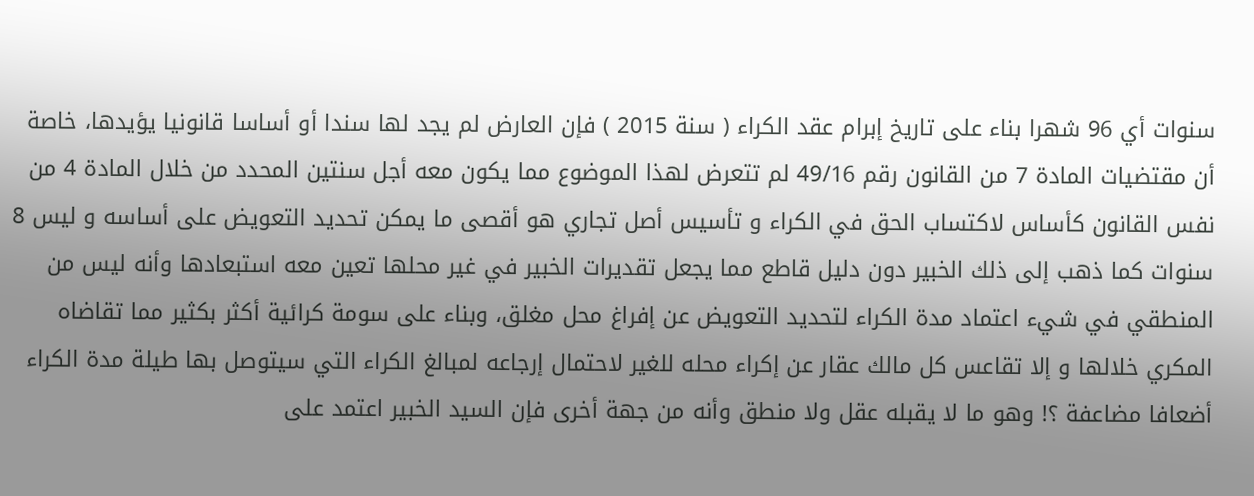سنوات أي 96 شهرا بناء على تاريخ إبرام عقد الكراء ( سنة 2015 ) فإن العارض لم يجد لها سندا أو أساسا قانونيا يؤيدها، خاصة أن مقتضيات المادة 7 من القانون رقم 49/16 لم تتعرض لهذا الموضوع مما يكون معه أجل سنتين المحدد من خلال المادة 4 من نفس القانون كأساس لاكتساب الحق في الكراء و تأسيس أصل تجاري هو أقصى ما يمكن تحديد التعويض على أساسه و ليس 8 سنوات كما ذهب إلى ذلك الخبير دون دليل قاطع مما يجعل تقديرات الخبير في غير محلها تعين معه استبعادها وأنه ليس من المنطقي في شيء اعتماد مدة الكراء لتحديد التعويض عن إفراغ محل مغلق، وبناء على سومة كرائية أكثر بكثير مما تقاضاه المكري خلالها و إلا تقاعس كل مالك عقار عن إكراء محله للغير لاحتمال إرجاعه لمبالغ الكراء التي سيتوصل بها طيلة مدة الكراء أضعافا مضاعفة ؟! وهو ما لا يقبله عقل ولا منطق وأنه من جهة أخرى فإن السيد الخبير اعتمد على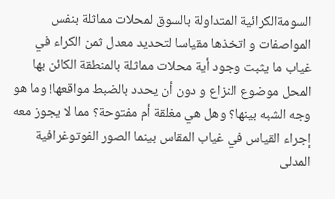السومةالكرائية المتداولة بالسوق لمحلات مماثلة بنفس المواصفات و اتخذها مقياسا لتحديد معدل ثمن الكراء في غياب ما يثبت وجود أية محلات مماثلة بالمنطقة الكائن بها المحل موضوع النزاع و دون أن يحدد بالضبط مواقعها! وما هو وجه الشبه بينها؟ وهل هي مغلقة أم مفتوحة؟ مما لا يجوز معه إجراء القياس في غياب المقاس بينما الصور الفوتوغرافية المدلى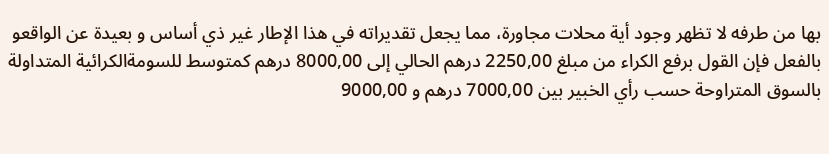بها من طرفه لا تظهر وجود أية محلات مجاورة، مما يجعل تقديراته في هذا الإطار غير ذي أساس و بعيدة عن الواقعو بالفعل فإن القول برفع الكراء من مبلغ 2250,00 درهم الحالي إلى 8000,00 درهم كمتوسط للسومةالكرائية المتداولة بالسوق المتراوحة حسب رأي الخبير بين 7000,00 درهم و 9000,00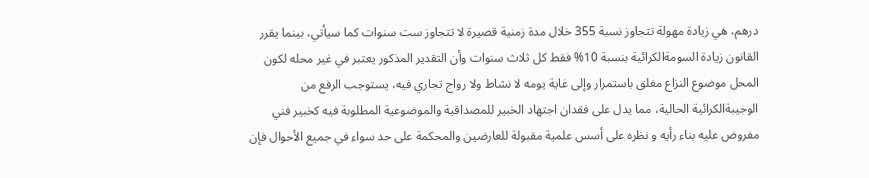درهم، هي زيادة مهولة تتجاوز نسبة 355 خلال مدة زمنية قصيرة لا تتجاوز ست سنوات كما سيأتي، بينما يقرر القانون زيادة السومةالكرائية بنسبة 10% فقط كل ثلاث سنوات وأن التقدير المذكور يعتبر في غير محله لكون المحل موضوع النزاع مغلق باستمرار وإلى غاية يومه لا نشاط ولا رواج تجاري فيه، يستوجب الرفع من الوجيبةالكرائية الحالية، مما يدل على فقدان اجتهاد الخبير للمصداقية والموضوعية المطلوبة فيه كخبير فني مفروض عليه بناء رأيه و نظره على أسس علمية مقبولة للعارضين والمحكمة على حد سواء في جميع الأحوال فإن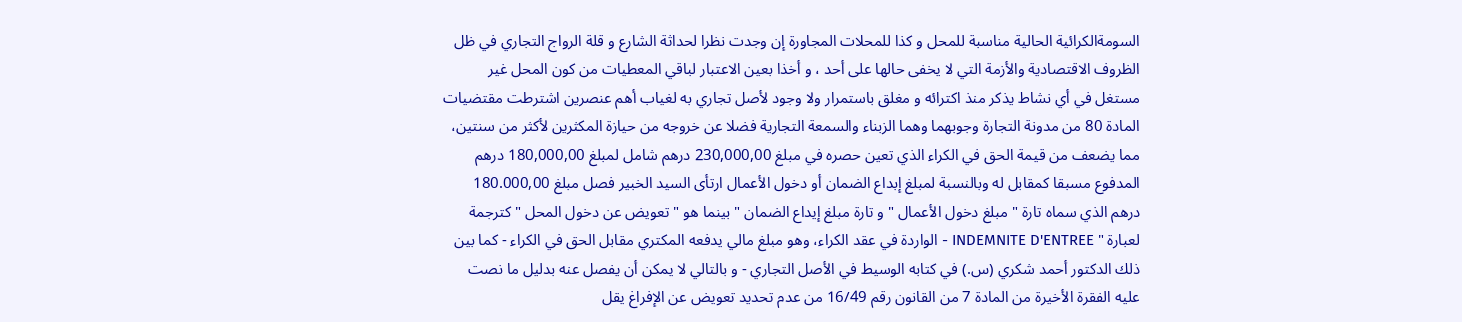السومةالكرائية الحالية مناسبة للمحل و كذا للمحلات المجاورة إن وجدت نظرا لحداثة الشارع و قلة الرواج التجاري في ظل الظروف الاقتصادية والأزمة التي لا يخفى حالها على أحد ، و أخذا بعين الاعتبار لباقي المعطيات من كون المحل غير مستغل في أي نشاط يذكر منذ اكترائه و مغلق باستمرار ولا وجود لأصل تجاري به لغياب أهم عنصرين اشترطت مقتضيات المادة 80 من مدونة التجارة وجوبهما وهما الزبناء والسمعة التجارية فضلا عن خروجه من حيازة المكثرين لأكثر من سنتين، مما يضعف من قيمة الحق في الكراء الذي تعين حصره في مبلغ 230,000,00 درهم شامل لمبلغ 180,000,00 درهم المدفوع مسبقا كمقابل له وبالنسبة لمبلغ إبداع الضمان أو دخول الأعمال ارتأى السيد الخبير فصل مبلغ 180.000,00 درهم الذي سماه تارة " مبلغ دخول الأعمال " و تارة مبلغ إيداع الضمان " بينما هو " تعويض عن دخول المحل " كترجمة لعبارة " INDEMNITE D'ENTREE - الواردة في عقد الكراء، وهو مبلغ مالي يدفعه المكتري مقابل الحق في الكراء - كما بين ذلك الدكتور أحمد شكري (س.) في كتابه الوسيط في الأصل التجاري - و بالتالي لا يمكن أن يفصل عنه بدليل ما نصت عليه الفقرة الأخيرة من المادة 7 من القانون رقم 16/49 من عدم تحديد تعويض عن الإفراغ يقل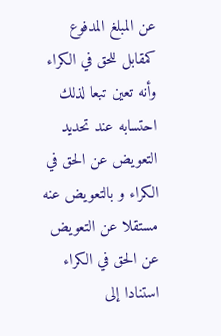عن المبلغ المدفوع كمقابل للحق في الكراء وأنه تعين تبعا لذلك احتسابه عند تحديد التعويض عن الحق في الكراء و بالتعويض عنه مستقلا عن التعويض عن الحق في الكراء استنادا إلى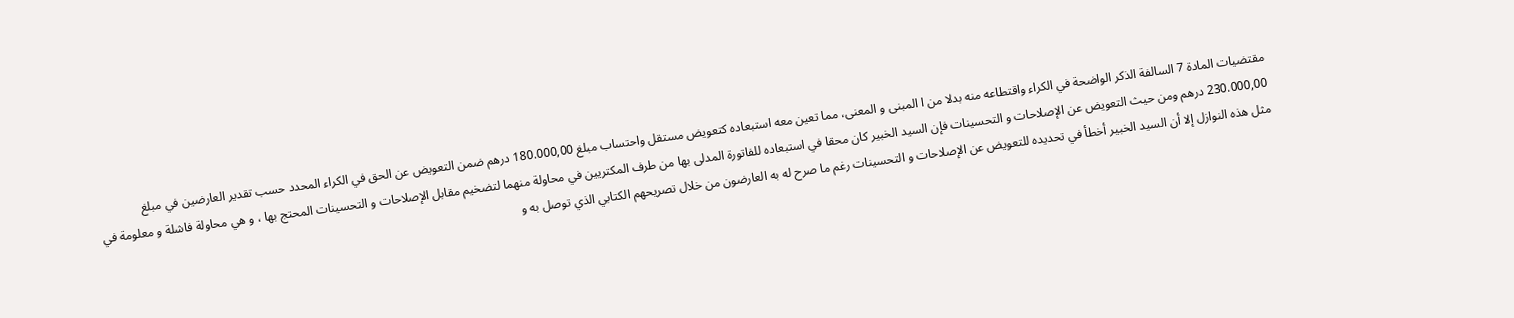مقتضيات المادة 7 السالفة الذكر الواضحة في الكراء واقتطاعه منه بدلا من ا المبنى و المعنى، مما تعين معه استبعاده كتعويض مستقل واحتساب مبلغ 180.000,00 درهم ضمن التعويض عن الحق في الكراء المحدد حسب تقدير العارضين في مبلغ 230.000,00 درهم ومن حيث التعويض عن الإصلاحات و التحسينات فإن السيد الخبير كان محقا في استبعاده للفاتورة المدلى بها من طرف المكتريين في محاولة منهما لتضخيم مقابل الإصلاحات و التحسينات المحتج بها ، و هي محاولة فاشلة و معلومة في مثل هذه النوازل إلا أن السيد الخبير أخطأ في تحديده للتعويض عن الإصلاحات و التحسينات رغم ما صرح له به العارضون من خلال تصريحهم الكتابي الذي توصل به و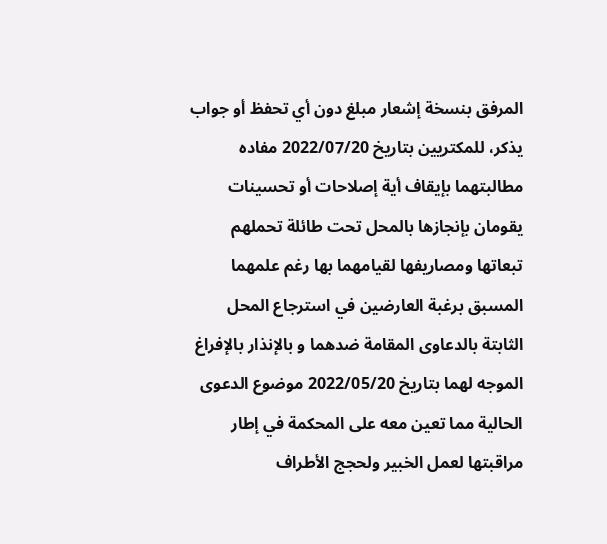المرفق بنسخة إشعار مبلغ دون أي تحفظ أو جواب يذكر، للمكتريين بتاريخ 2022/07/20 مفاده مطالبتهما بإيقاف أية إصلاحات أو تحسينات يقومان بإنجازها بالمحل تحت طائلة تحملهم تبعاتها ومصاريفها لقيامهما بها رغم علمهما المسبق برغبة العارضين في استرجاع المحل الثابتة بالدعاوى المقامة ضدهما و بالإنذار بالإفراغ الموجه لهما بتاريخ 2022/05/20 موضوع الدعوى الحالية مما تعين معه على المحكمة في إطار مراقبتها لعمل الخبير ولحجج الأطراف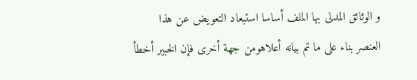و الوثائق المدلى بها الملف أساسا استبعاد التعويض عن هذا العنصر بناء على ما تم بيانه أعلاهومن جهة أخرى فإن الخبير أخطأ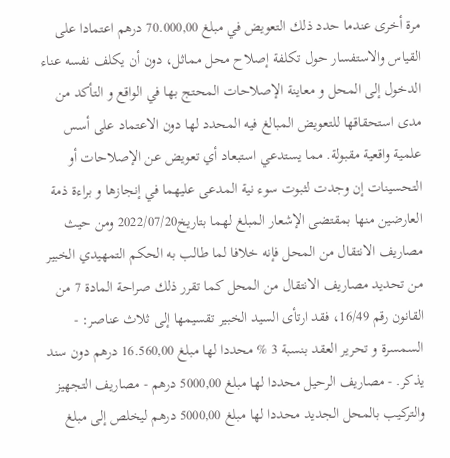مرة أخرى عندما حدد ذلك التعويض في مبلغ 70.000,00 درهم اعتمادا على القياس والاستفسار حول تكلفة إصلاح محل مماثل، دون أن يكلف نفسه عناء الدخول إلى المحل و معاينة الإصلاحات المحتج بها في الواقع و التأكد من مدى استحقاقها للتعويض المبالغ فيه المحدد لها دون الاعتماد على أسس علمية واقعية مقبولة. مما يستدعي استبعاد أي تعويض عن الإصلاحات أو التحسينات إن وجدت لثبوت سوء نية المدعى عليهما في إنجازها و براءة ذمة العارضين منها بمقتضى الإشعار المبلغ لهما بتاريخ2022/07/20 ومن حيث مصاريف الانتقال من المحل فإنه خلافا لما طالب به الحكم التمهيدي الخبير من تحديد مصاريف الانتقال من المحل كما تقرر ذلك صراحة المادة 7 من القانون رقم 16/49، فقد ارتأى السيد الخبير تقسيمها إلى ثلاث عناصر: - السمسرة و تحرير العقد بنسبة 3 % محددا لها مبلغ 16.560,00 درهم دون سند يذكر. - مصاريف الرحيل محددا لها مبلغ 5000,00 درهم - مصاريف التجهيز والتركيب بالمحل الجديد محددا لها مبلغ 5000,00 درهم ليخلص إلى مبلغ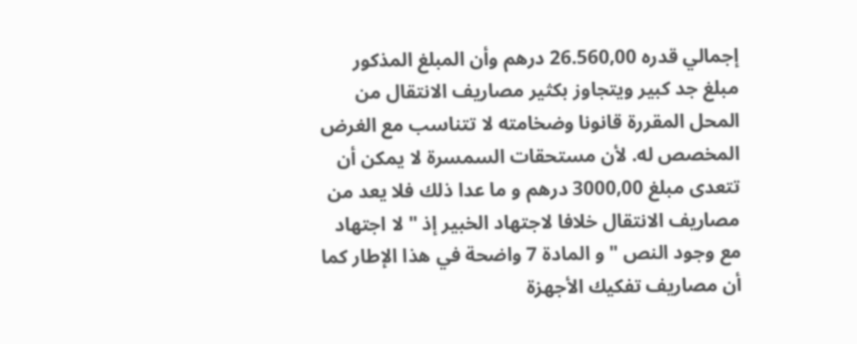إجمالي قدره 26.560,00 درهم وأن المبلغ المذكور مبلغ جد كبير ويتجاوز بكثير مصاريف الانتقال من المحل المقررة قانونا وضخامته لا تتناسب مع الغرض المخصص له. لأن مستحقات السمسرة لا يمكن أن تتعدى مبلغ 3000,00 درهم و ما عدا ذلك فلا يعد من مصاريف الانتقال خلافا لاجتهاد الخبير إذ " لا اجتهاد مع وجود النص " و المادة 7 واضحة في هذا الإطار كما أن مصاريف تفكيك الأجهزة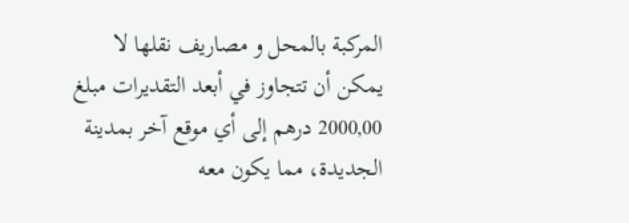المركبة بالمحل و مصاريف نقلها لا يمكن أن تتجاوز في أبعد التقديرات مبلغ 2000,00 درهم إلى أي موقع آخر بمدينة الجديدة، مما يكون معه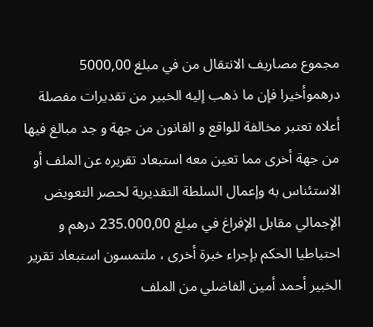مجموع مصاريف الانتقال من في مبلغ 5000,00 درهموأخيرا فإن ما ذهب إليه الخبير من تقديرات مفصلة أعلاه تعتبر مخالفة للواقع و القانون من جهة و جد مبالغ فيها من جهة أخرى مما تعين معه استبعاد تقريره عن الملف أو الاستئناس به وإعمال السلطة التقديرية لحصر التعويض الإجمالي مقابل الإفراغ في مبلغ 235.000,00 درهم و احتياطيا الحكم بإجراء خبرة أخرى ، ملتمسون استبعاد تقرير الخبير أحمد أمين الفاضلي من الملف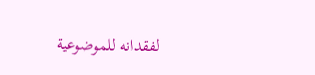لفقدانه للموضوعية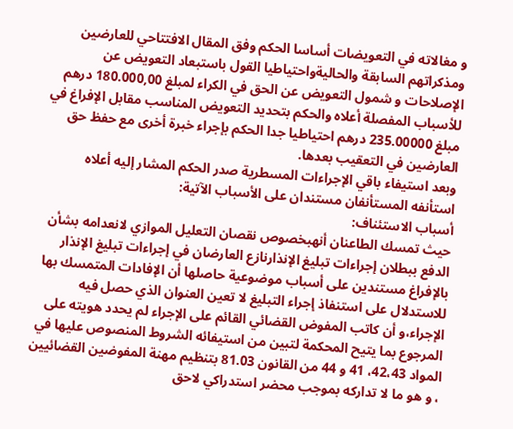و مغالاته في التعويضات أساسا الحكم وفق المقال الافتتاحي للعارضين ومذكراتهم السابقة والحاليةواحتياطيا القول باستبعاد التعويض عن الإصلاحات و شمول التعويض عن الحق في الكراء لمبلغ 180.000,00 درهم للأسباب المفصلة أعلاه والحكم بتحديد التعويض المناسب مقابل الإفراغ في مبلغ 235.00000 درهم احتياطيا جدا الحكم بإجراء خبرة أخرى مع حفظ حق العارضين في التعقيب بعدها.
وبعد استيفاء باقي الإجراءات المسطرية صدر الحكم المشار إليه أعلاه استأنفه المستأنفان مستندان على الأسباب الآتية:
أسباب الاستئناف:
حيث تمسك الطاعنان أنهبخصوص نقصان التعليل الموازي لانعدامه بشأن الدفع ببطلان إجراءات تبليغ الإنذارنازع العارضان في إجراءات تبليغ الإنذار بالإفراغ مستندين على أسباب موضوعية حاصلها أن الإفادات المتمسك بها للاستدلال على استنفاذ إجراء التبليغ لا تعين العنوان الذي حصل فيه الإجراء،و أن كاتب المفوض القضائي القائم على الإجراء لم يحدد هويته على المرجوع بما يتيح المحكمة لتبين من استيفائه الشروط المنصوص عليها في المواد 42،43، 41 و 44 من القانون 81.03 بتنظيم مهنة المفوضين القضائيين ، و هو ما لا تداركه بموجب محضر استدراكي لاحق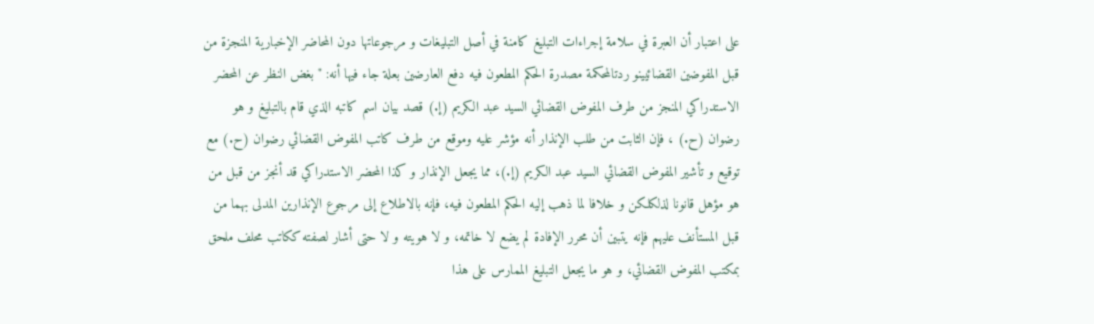على اعتبار أن العبرة في سلامة إجراءات التبليغ كامنة في أصل التبليغات و مرجوعاتها دون المحاضر الإخبارية المنجزة من قبل المفوضين القضائيينو ردتالمحكمة مصدرة الحكم المطعون فيه دفع العارضين بعلة جاء فيها أنه: "بغض النظر عن المحضر الاستدراكي المنجز من طرف المفوض القضائي السيد عبد الكريم (إ.) قصد بيان اسم كاتبه الذي قام بالتبليغ و هو رضوان (ح.) ، فإن الثابت من طلب الإنذار أنه مؤشر عليه وموقع من طرف كاتب المفوض القضائي رضوان (ح.) مع توقيع و تأشير المفوض القضائي السيد عبد الكريم (إ.)، مما يجعل الإنذار و كذا المحضر الاستدراكي قد أنجز من قبل من هو مؤهل قانونا لذلكلكن و خلافا لما ذهب إليه الحكم المطعون فيه، فإنه بالاطلاع إلى مرجوع الإنذارين المدلى بهما من قبل المستأنف عليهم فإنه يتبين أن محرر الإفادة لم يضع لا خاتمه، و لا هويته و لا حتى أشار لصفته ككاتب محلف ملحق بمكتب المفوض القضائي، و هو ما يجعل التبليغ الممارس على هذا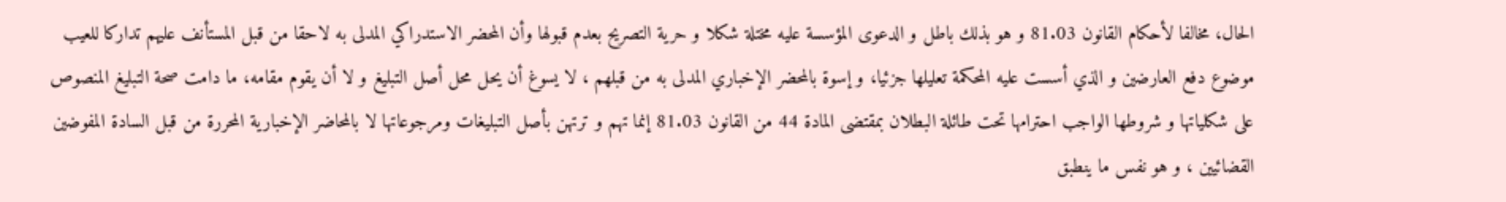الحال، مخالفا لأحكام القانون 81.03 و هو بذلك باطل و الدعوى المؤسسة عليه مختلة شكلا و حرية التصريح بعدم قبولها وأن المحضر الاستدراكي المدلى به لاحقا من قبل المستأنف عليهم تداركا للعيب موضوع دفع العارضين و الذي أسست عليه المحكمة تعليلها جزئيا، و إسوة بالمحضر الإخباري المدلى به من قبلهم ، لا يسوغ أن يحل محل أصل التبليغ و لا أن يقوم مقامه، ما دامت صحة التبليغ المنصوص على شكلياتها و شروطها الواجب احترامها تحت طائلة البطلان بمقتضى المادة 44 من القانون 81.03 إنما تهم و ترتهن بأصل التبليغات ومرجوعاتها لا بالمحاضر الإخبارية المحررة من قبل السادة المفوضين القضائيين ، و هو نفس ما ينطبق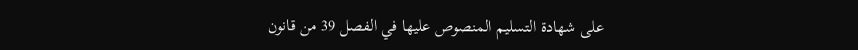على شهادة التسليم المنصوص عليها في الفصل 39 من قانون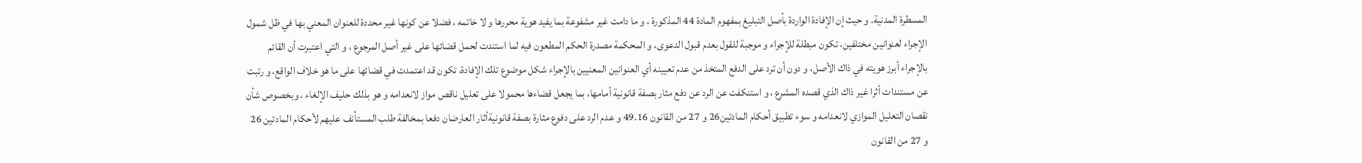المسطرة المدنية. و حيث إن الإفادة الواردة بأصل التبليغ بمفهوم المادة 44 المذكورة ، و ما دامت غير مشفوعة بما يفيد هوية محررها و لا خاتمه ، فضلا عن كونها غير محددة للعنوان المعني بها في ظل شمول الإجراء لعنوانين مختلفين، تكون مبطلة للإجراء و موجبة للقول بعدم قبول الدعوى، و المحكمة مصدرة الحكم المطعون فيه لما استندت لحمل قضائها على غير أصل المرجوع ، و التي اعتبرت أن القائم بالإجراء أبرز هويته في ذاك الأصل، و دون أن ترد على الدفع المتخذ من عدم تعيينه أي العنوانين المعنيين بالإجراء شكل موضوع تلك الإفادة، تكون قد اعتمدت في قضائها على ما هو خلاف الواقع، و رتبت عن مستندات أثرا غير ذاك الذي قصده المشرع ، و استنكفت عن الرد عن دفع مثار بصفة قانونية أمامها، بما يجعل قضاءها محمولا على تعليل ناقص مواز لانعدامه و هو بذلك حليف الإلغاء ، وبخصوص شأن نقصان التعليل الموازي لانعدامه و سوء تطبيق أحكام المادتين26 و 27 من القانون 49.16 و عدم الرد على دفوع مثارة بصفة قانونيةأثار العارضان دفعا بمخالفة طلب المستأنف عليهم لأحكام المادتين 26 و 27 من القانون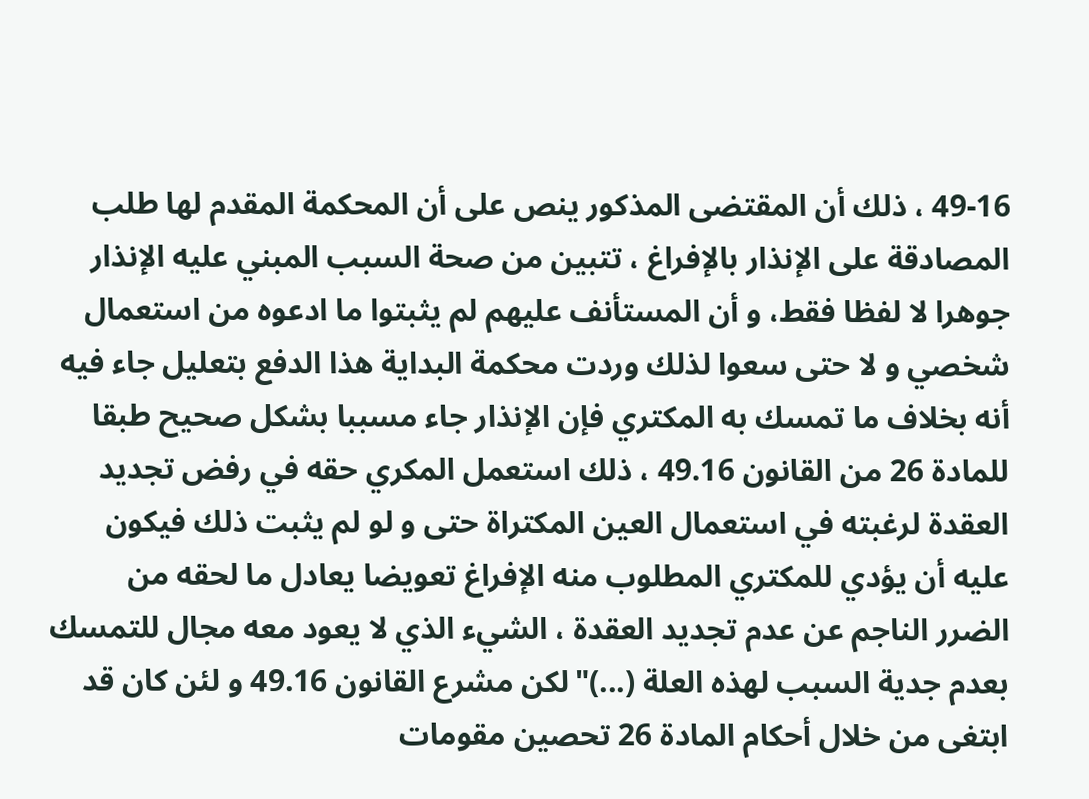49-16 ، ذلك أن المقتضى المذكور ينص على أن المحكمة المقدم لها طلب المصادقة على الإنذار بالإفراغ ، تتبين من صحة السبب المبني عليه الإنذار جوهرا لا لفظا فقط، و أن المستأنف عليهم لم يثبتوا ما ادعوه من استعمال شخصي و لا حتى سعوا لذلك وردت محكمة البداية هذا الدفع بتعليل جاء فيه أنه بخلاف ما تمسك به المكتري فإن الإنذار جاء مسببا بشكل صحيح طبقا للمادة 26 من القانون 49.16 ، ذلك استعمل المكري حقه في رفض تجديد العقدة لرغبته في استعمال العين المكتراة حتى و لو لم يثبت ذلك فيكون عليه أن يؤدي للمكتري المطلوب منه الإفراغ تعويضا يعادل ما لحقه من الضرر الناجم عن عدم تجديد العقدة ، الشيء الذي لا يعود معه مجال للتمسك بعدم جدية السبب لهذه العلة (...)"لكن مشرع القانون 49.16 و لئن كان قد ابتغى من خلال أحكام المادة 26 تحصين مقومات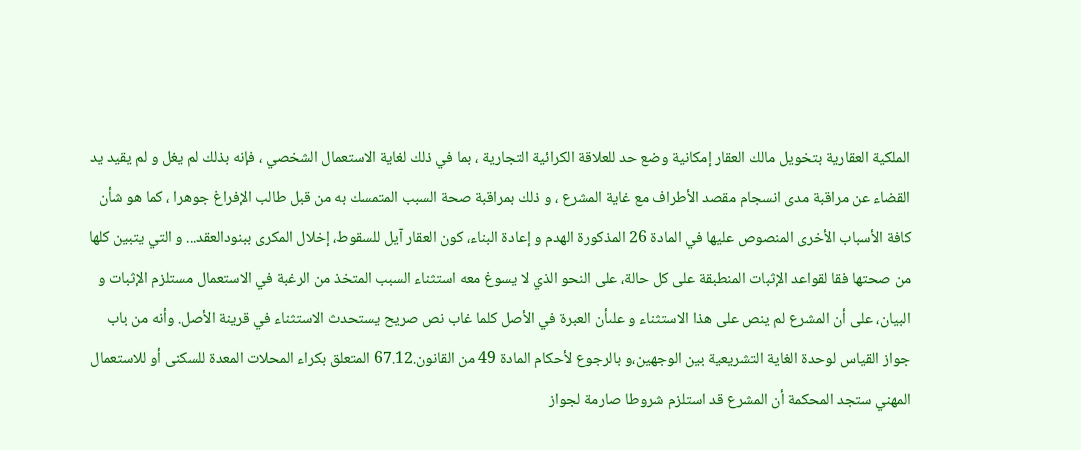الملكية العقارية بتخويل مالك العقار إمكانية وضع حد للعلاقة الكرائية التجارية ، بما في ذلك لغاية الاستعمال الشخصي ، فإنه بذلك لم يغل و لم يقيد يد القضاء عن مراقبة مدى انسجام مقصد الأطراف مع غاية المشرع ، و ذلك بمراقبة صحة السبب المتمسك به من قبل طالب الإفراغ جوهرا ، كما هو شأن كافة الأسباب الأخرى المنصوص عليها في المادة 26 المذكورة الهدم و إعادة البناء، كون العقار آيل للسقوط، إخلال المكرى ببنودالعقد... و التي يتبين كلها من صحتها فقا لقواعد الإثبات المنطبقة على كل حالة، على النحو الذي لا يسوغ معه استثناء السبب المتخذ من الرغبة في الاستعمال مستلزم الإثبات و البيان، على أن المشرع لم ينص على هذا الاستثناء و علىأن العبرة في الأصل كلما غاب نص صريح يستحدث الاستثناء في قرينة الأصل. وأنه من باب جواز القياس لوحدة الغاية التشريعية بين الوجهين،و بالرجوع لأحكام المادة 49 من القانون.67.12 المتعلق بكراء المحلات المعدة للسكنى أو للاستعمال المهني ستجد المحكمة أن المشرع قد استلزم شروطا صارمة لجواز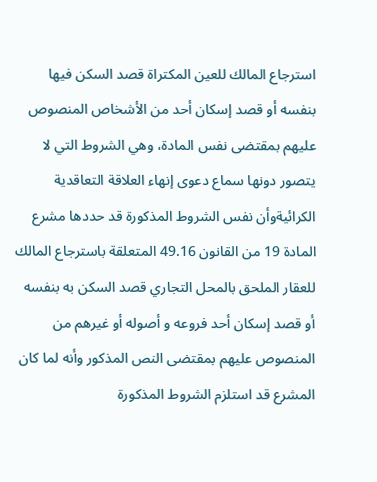استرجاع المالك للعين المكتراة قصد السكن فيها بنفسه أو قصد إسكان أحد من الأشخاص المنصوص عليهم بمقتضى نفس المادة، وهي الشروط التي لا يتصور دونها سماع دعوى إنهاء العلاقة التعاقدية الكرائيةوأن نفس الشروط المذكورة قد حددها مشرع المادة 19 من القانون 49.16 المتعلقة باسترجاع المالك للعقار الملحق بالمحل التجاري قصد السكن به بنفسه أو قصد إسكان أحد فروعه و أصوله أو غيرهم من المنصوص عليهم بمقتضى النص المذكور وأنه لما كان المشرع قد استلزم الشروط المذكورة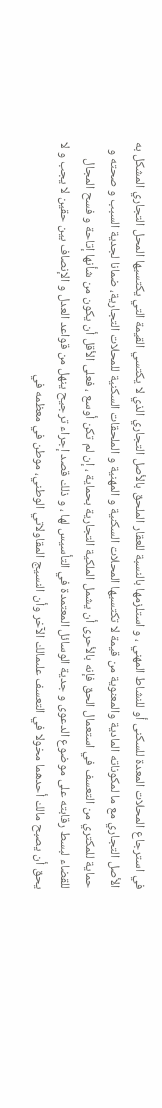في استرجاع المحلات المعدة للسكنى أو للنشاط المهني ، و استلزمها بالنسبة للعقار الملحق بالأصل التجاري الذي لا يكتسي القيمة التي يكتسيها المحل التجاري المشكل به الأصل التجاري مع ما لمكوناته المادية والمعنوية من قيمة لا تكتسيها المحلات السكنية و المهنية و الملحقات السكنية للمحلات التجارية، ضمانا لجدية السبب و صحته و حماية للمكتري من التعسف في استعمال الحق فإنه بالأحرى أن يشمل الملكية التجارية بحماية ، إن لم تكن أوسع ، فعلى الأقل أن يكون من شأنها إتاحة و فسح المجال للقضاء لبسط رقابته على موضوع الدعوى و جدية الوسائل المعتمدة في التأسيس لها ، و ذلك قصد إجراء ترجيح ينهل من قواعد العدل و الإنصاف بين حقين لا يجب و لا يحق أن يصبح مالك أحدهما مخولا في التعسف علىمالك الآخر وأن النسيج المقاولاتي الوطني، موطن في معظمه في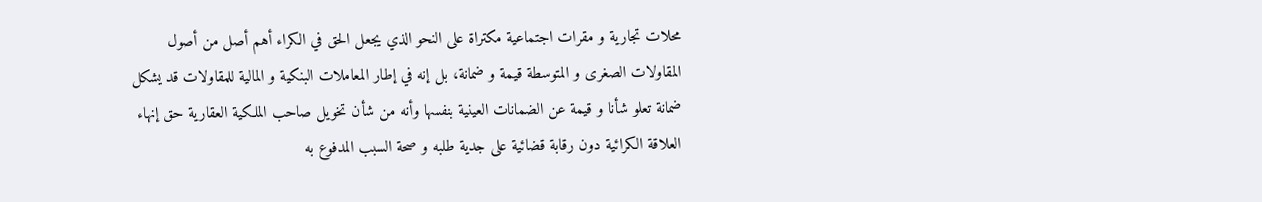محلات تجارية و مقرات اجتماعية مكتراة على النحو الذي يجعل الحق في الكراء أهم أصل من أصول المقاولات الصغرى و المتوسطة قيمة و ضمانة، بل إنه في إطار المعاملات البنكية و المالية للمقاولات قد يشكل ضمانة تعلو شأنا و قيمة عن الضمانات العينية بنفسها وأنه من شأن تخويل صاحب الملكية العقارية حق إنهاء العلاقة الكرائية دون رقابة قضائية على جدية طلبه و صحة السبب المدفوع به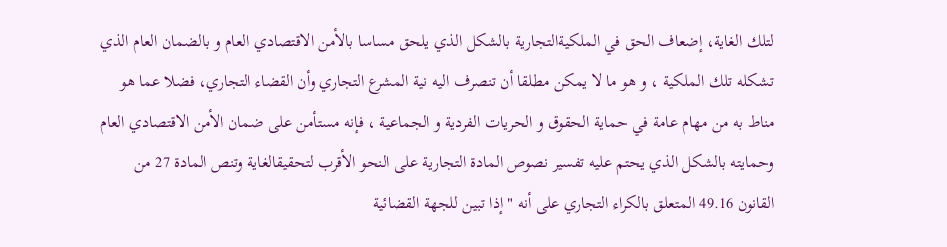لتلك الغاية، إضعاف الحق في الملكيةالتجارية بالشكل الذي يلحق مساسا بالأمن الاقتصادي العام و بالضمان العام الذي تشكله تلك الملكية ، و هو ما لا يمكن مطلقا أن تنصرف اليه نية المشرع التجاري وأن القضاء التجاري، فضلا عما هو مناط به من مهام عامة في حماية الحقوق و الحريات الفردية و الجماعية ، فإنه مستأمن على ضمان الأمن الاقتصادي العام وحمايته بالشكل الذي يحتم عليه تفسير نصوص المادة التجارية على النحو الأقرب لتحقيقالغاية وتنص المادة 27 من القانون 49.16 المتعلق بالكراء التجاري على أنه " إذا تبين للجهة القضائية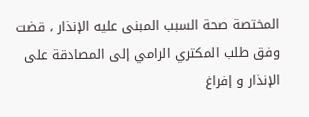المختصة صحة السبب المبنى عليه الإنذار ، قضت وفق طلب المكتري الرامي إلى المصادقة على الإنذار و إفراغ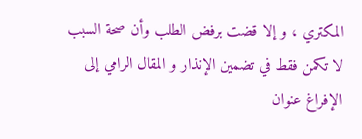المكتري ، و إلا قضت برفض الطلب وأن صحة السبب لا تكمن فقط في تضمين الإنذار و المقال الرامي إلى الإفراغ عنوان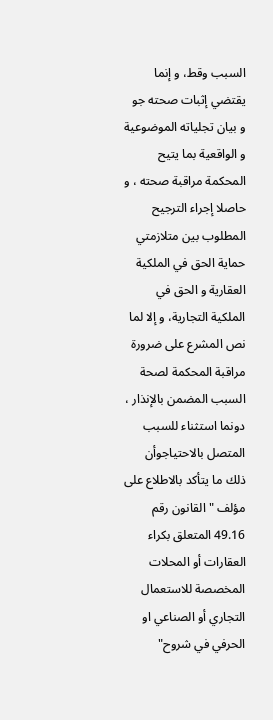السبب وقط، و إنما يقتضي إثبات صحته جو و بيان تجلياته الموضوعية و الواقعية بما يتيح المحكمة مراقبة صحته ، و حاصلا إجراء الترجيح المطلوب بين متلازمتي حماية الحق في الملكية العقارية و الحق في الملكية التجارية، و إلا لما نص المشرع على ضرورة مراقبة المحكمة لصحة السبب المضمن بالإنذار ، دونما استثناء للسبب المتصل بالاحتياجوأن ذلك ما يتأكد بالاطلاع على مؤلف " القانون رقم 49.16 المتعلق بكراء العقارات أو المحلات المخصصة للاستعمال التجاري أو الصناعي او الحرفي في شروح"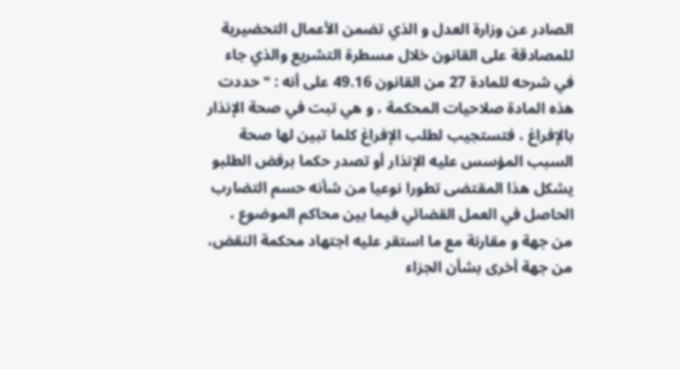الصادر عن وزارة العدل و الذي تضمن الأعمال التحضيرية للمصادقة على القانون خلال مسطرة التشريع والذي جاء في شرحه للمادة 27 من القانون 49.16 على أنه : " حددت هذه المادة صلاحيات المحكمة ، و هي تبت في صحة الإنذار بالإفراغ ، فتستجيب لطلب الإفراغ كلما تبين لها صحة السبب المؤسس عليه الإنذار أو تصدر حكما برفض الطلبو يشكل هذا المقتضى تطورا نوعيا من شأنه حسم التضارب الحاصل في العمل القضائي فيما بين محاكم الموضوع ، من جهة و مقارنة مع ما استقر عليه اجتهاد محكمة النقض، من جهة أخرى بشأن الجزاء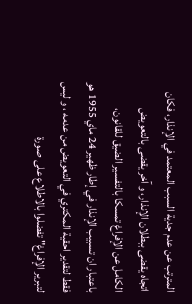المترتب عن عدم جدية السبب المعتمد في الإنذار، فكان اتجاه يقضى ببطلان الإنذار، و آخر يقضى بالتعويض الكامل عن الإفراغ تمسكا بالتفسير الضيق للقانون، باعتبار ان تسبيب الإنذار في إطار ظهير 24 ماي 1955 هو فقط لتقدير احقية المكتري في التعويض من عدمه ، و ليس لتبرير الإفراغ" تفضلوا بالاطلاع على صورة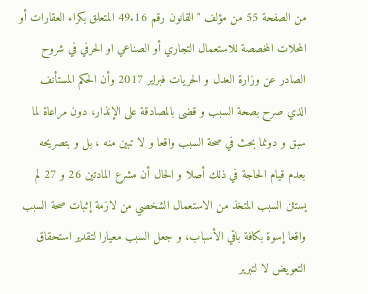من الصفحة 55 من مؤلف "القانون رقم 49.16 المتعلق بكراء العقارات أو المحلات المخصصة للاستعمال التجاري أو الصناعي او الحرفي في شروح الصادر عن وزارة العدل و الحريات فبراير 2017 وأن الحكم المستأنف الذي صرح بصحة السبب و قضى بالمصادقة على الإنذار، دون مراعاة لما سبق و دونما بحث في صحة السبب واقعا و لا تبين منه ، بل و بتصريحه بعدم قيام الحاجة في ذلك أصلا و الحال أن مشرع المادتين 26 و 27 لم يستثن السبب المتخذ من الاستعمال الشخصي من لازمة إثبات صحة السبب واقعا إسوة بكافة باقي الأسباب، و جعل السبب معيارا لتقدير استحقاق التعويض لا لتبرير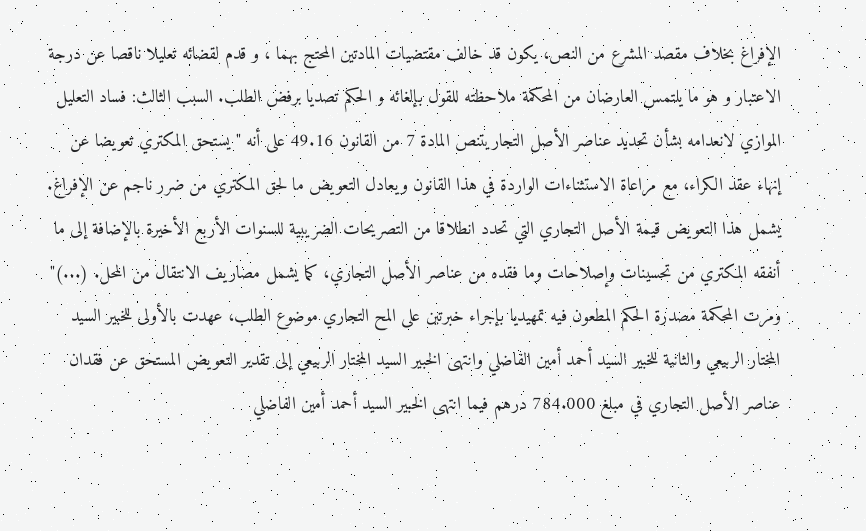الإفراغ بخلاف مقصد المشرع من النص، يكون قد خالف مقتضيات المادتين المحتج بهما ، و قدم لقضائه تعليلا ناقصا عن درجة الاعتبار و هو ما يلتمس العارضان من المحكمة ملاحظته للقول بإلغائه و الحكم تصديا برفض الطلب. السبب الثالث: فساد التعليل الموازي لانعدامه بشأن تحديد عناصر الأصل التجاريتنص المادة 7 من القانون 49.16 على أنه " يستحق المكتري تعويضا عن إنهاء عقد الكراء، مع مراعاة الاستثناءات الواردة في هذا القانون ويعادل التعويض ما لحق المكتري من ضرر ناجم عن الإفراغ. يشمل هذا التعويض قيمة الأصل التجاري التي تحدد انطلاقا من التصريحات الضريبية للسنوات الأربع الأخيرة بالإضافة إلى ما أنفقه المكتري من تحسينات وإصلاحات وما فقده من عناصر الأصل التجاري، كما يشمل مصاريف الانتقال من المحل. (...)" ومرت المحكمة مصدرة الحكم المطعون فيه تمهيديا بإجراء خبرتين على المح التجاري موضوع الطلب، عهدت بالأولى للخبير السيد المختار الربيعي والثانية للخبير السيد أحمد أمين الفاضلي وانتهى الخبير السيد المختار الربيعي إلى تقدير التعويض المستحق عن فقدان عناصر الأصل التجاري في مبلغ 784.000 درهم فيما انتهى الخبير السيد أحمد أمين الفاضلي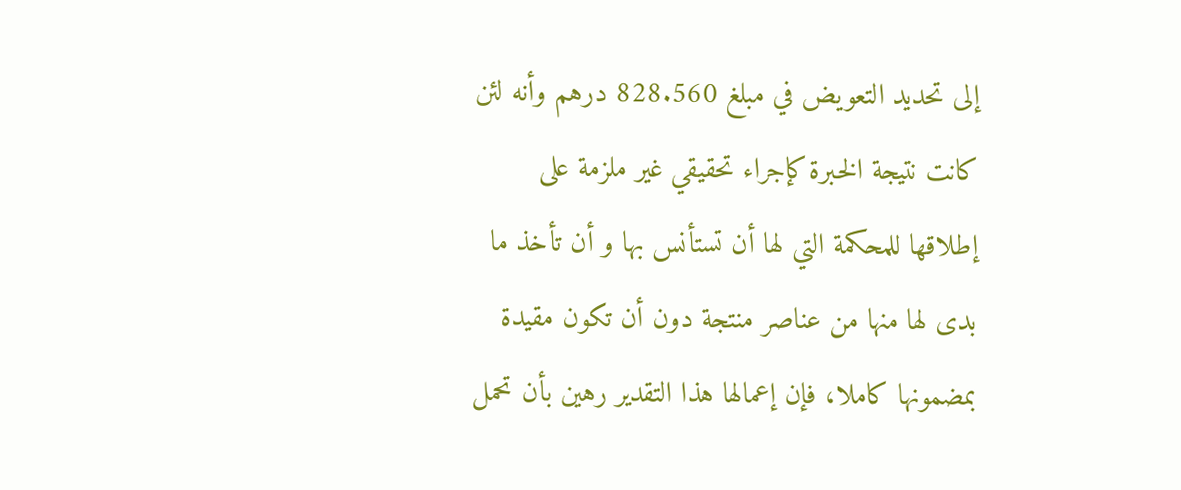إلى تحديد التعويض في مبلغ 828.560 درهم وأنه لئن كانت نتيجة الخبرة كإجراء تحقيقي غير ملزمة على إطلاقها للمحكمة التي لها أن تستأنس بها و أن تأخذ ما بدى لها منها من عناصر منتجة دون أن تكون مقيدة بمضمونها كاملا، فإن إعمالها هذا التقدير رهين بأن تحمل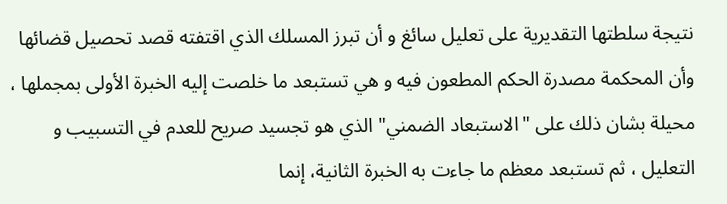نتيجة سلطتها التقديرية على تعليل سائغ و أن تبرز المسلك الذي اقتفته قصد تحصيل قضائها وأن المحكمة مصدرة الحكم المطعون فيه و هي تستبعد ما خلصت إليه الخبرة الأولى بمجملها ، محيلة بشان ذلك على "الاستبعاد الضمني" الذي هو تجسيد صريح للعدم في التسبيب و التعليل ، ثم تستبعد معظم ما جاءت به الخبرة الثانية، إنما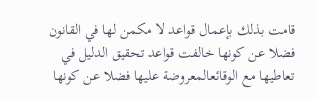قامت بذلك بإعمال قواعد لا مكمن لها في القانون فضلا عن كونها خالفت قواعد تحقيق الدليل في تعاطيها مع الوقائعالمعروضة عليها فضلا عن كونها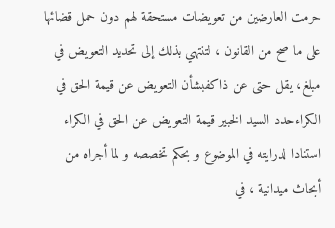حرمت العارضين من تعويضات مستحقة لهم دون حمل قضائها على ما صح من القانون ، لتنتهي بذلك إلى تحديد التعويض في مبلغ، يقل حتى عن ذاكفبشأن التعويض عن قيمة الحق في الكراءحدد السيد الخبير قيمة التعويض عن الحق في الكراء استنادا لدرايته في الموضوع و بحكم تخصصه و لما أجراه من أبحاث ميدانية ، في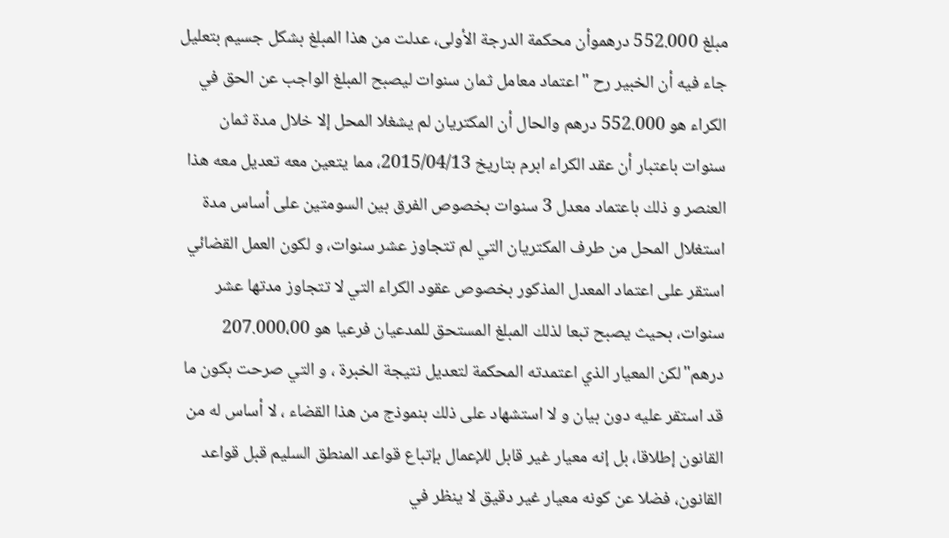مبلغ 552.000 درهموأن محكمة الدرجة الأولى، عدلت من هذا المبلغ بشكل جسيم بتعليل جاء فيه أن الخبير رح "اعتماد معامل ثمان سنوات ليصبح المبلغ الواجب عن الحق في الكراء هو 552.000 درهم والحال أن المكتريان لم يشغلا المحل إلا خلال مدة ثمان سنوات باعتبار أن عقد الكراء ابرم بتاريخ 2015/04/13، مما يتعين معه تعديل معه هذا العنصر و ذلك باعتماد معدل 3 سنوات بخصوص الفرق بين السومتين على أساس مدة استغلال المحل من طرف المكتريان التي لم تتجاوز عشر سنوات، و لكون العمل القضائي استقر على اعتماد المعدل المذكور بخصوص عقود الكراء التي لا تتجاوز مدتها عشر سنوات، بحيث يصبح تبعا لذلك المبلغ المستحق للمدعيان فرعيا هو 207.000،00 درهم"لكن المعيار الذي اعتمدته المحكمة لتعديل نتيجة الخبرة ، و التي صرحت بكون ما قد استقر عليه دون بيان و لا استشهاد على ذلك بنموذج من هذا القضاء ، لا أساس له من القانون إطلاقا، بل إنه معيار غير قابل للإعمال بإتباع قواعد المنطق السليم قبل قواعد القانون، فضلا عن كونه معيار غير دقيق لا ينظر في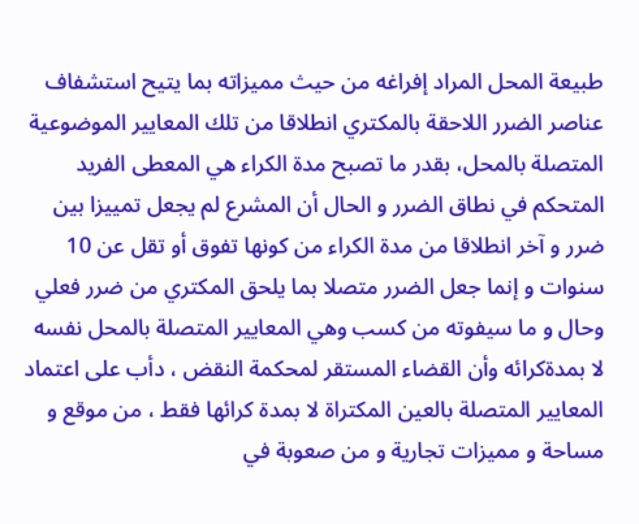طبيعة المحل المراد إفراغه من حيث مميزاته بما يتيح استشفاف عناصر الضرر اللاحقة بالمكتري انطلاقا من تلك المعايير الموضوعية المتصلة بالمحل، بقدر ما تصبح مدة الكراء هي المعطى الفريد المتحكم في نطاق الضرر و الحال أن المشرع لم يجعل تمييزا بين ضرر و آخر انطلاقا من مدة الكراء من كونها تفوق أو تقل عن 10 سنوات و إنما جعل الضرر متصلا بما يلحق المكتري من ضرر فعلي وحال و ما سيفوته من كسب وهي المعايير المتصلة بالمحل نفسه لا بمدةکرائه وأن القضاء المستقر لمحكمة النقض ، دأب على اعتماد المعايير المتصلة بالعين المكتراة لا بمدة كرائها فقط ، من موقع و مساحة و مميزات تجارية و من صعوبة في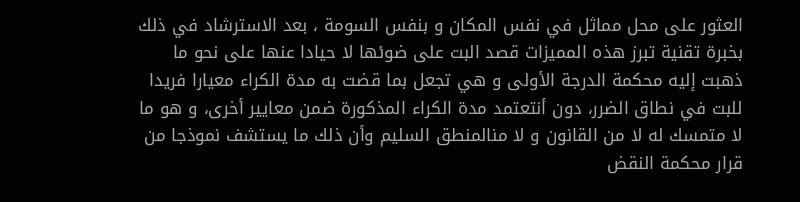العثور على محل مماثل في نفس المكان و بنفس السومة ، بعد الاسترشاد في ذلك بخبرة تقنية تبرز هذه المميزات قصد البت على ضوئها لا حيادا عنها على نحو ما ذهبت إليه محكمة الدرجة الأولى و هي تجعل بما قضت به مدة الكراء معيارا فريدا للبت في نطاق الضرر، دون أنتعتمد مدة الكراء المذكورة ضمن معايير أخرى، و هو ما لا متمسك له لا من القانون و لا منالمنطق السليم وأن ذلك ما يستشف نموذجا من قرار محكمة النقض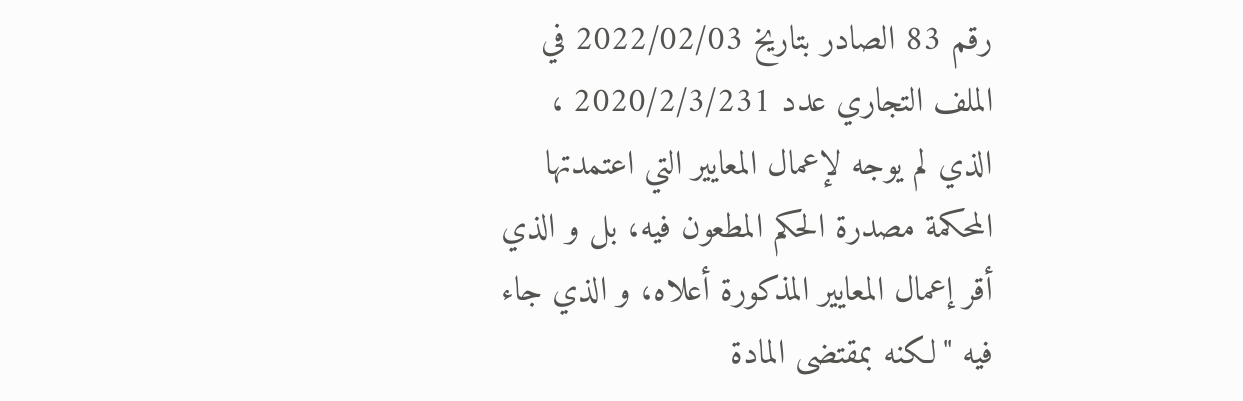رقم 83 الصادر بتاريخ 2022/02/03 في الملف التجاري عدد 2020/2/3/231 ، الذي لم يوجه لإعمال المعايير التي اعتمدتها المحكمة مصدرة الحكم المطعون فيه، بل و الذي أقر إعمال المعايير المذكورة أعلاه، و الذي جاء فيه "لكنه بمقتضى المادة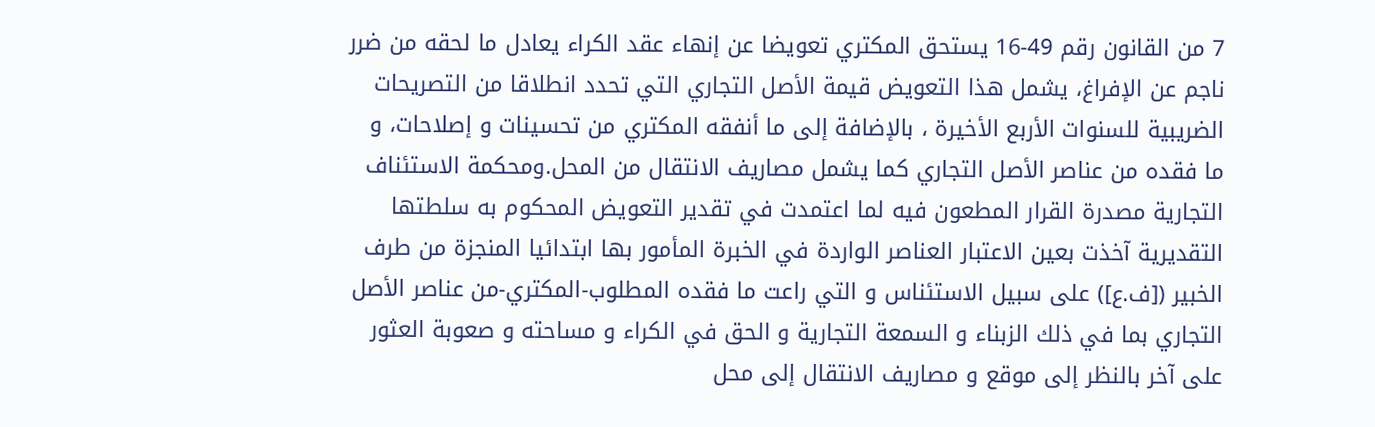7 من القانون رقم 49-16 يستحق المكتري تعويضا عن إنهاء عقد الكراء يعادل ما لحقه من ضرر ناجم عن الإفراغ، يشمل هذا التعويض قيمة الأصل التجاري التي تحدد انطلاقا من التصريحات الضريبية للسنوات الأربع الأخيرة ، بالإضافة إلى ما أنفقه المكتري من تحسينات و إصلاحات، و ما فقده من عناصر الأصل التجاري كما يشمل مصاريف الانتقال من المحل.ومحكمة الاستئناف التجارية مصدرة القرار المطعون فيه لما اعتمدت في تقدير التعويض المحكوم به سلطتها التقديرية آخذت بعين الاعتبار العناصر الواردة في الخبرة المأمور بها ابتدائيا المنجزة من طرف الخبير ([ف.ع]) على سبيل الاستئناس و التي راعت ما فقده المطلوب-المكتري-من عناصر الأصل التجاري بما في ذلك الزبناء و السمعة التجارية و الحق في الكراء و مساحته و صعوبة العثور على آخر بالنظر إلى موقع و مصاريف الانتقال إلى محل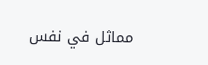مماثل في نفس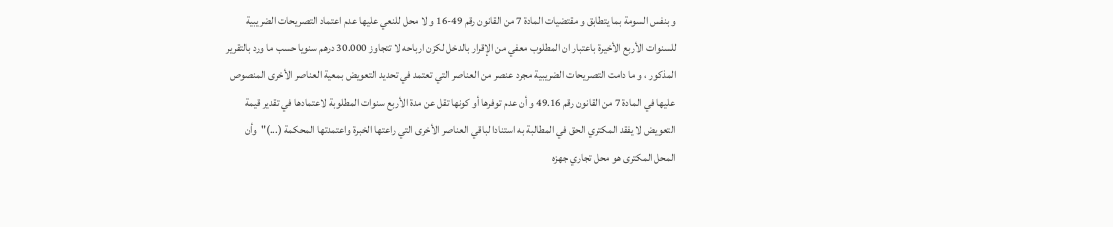و بنفس السومة بما يتطابق و مقتضيات المادة 7 من القانون رقم 49-16 و لا محل للنعي عليها عدم اعتماد التصريحات الضريبية للسنوات الأربع الأخيرة باعتبار ان المطلوب معفي من الإقرار بالدخل لكزن ارباحه لا تتجاوز 30.000 درهم سنويا حسب ما ورد بالتقرير المذكور ، و ما دامت التصريحات الضريبية مجرد عنصر من العناصر التي تعتمد في تحديد التعويض بمعية العناصر الأخرى المنصوص عليها في المادة 7 من القانون رقم 49.16 و أن عدم توفرها أو كونها تقل عن مدة الأربع سنوات المطلوبة لاعتمادها في تقدير قيمة التعويض لا يفقد المكتري الحق في المطالبة به استنادا لباقي العناصر الأخرى التي راعتها الخبرة واعتمدتها المحكمة (...)"وأن المحل المكترى هو محل تجاري جهزه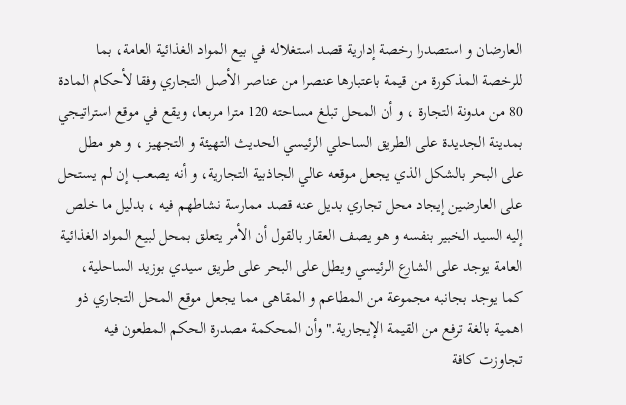العارضان و استصدرا رخصة إدارية قصد استغلاله في بيع المواد الغذائية العامة، بما للرخصة المذكورة من قيمة باعتبارها عنصرا من عناصر الأصل التجاري وفقا لأحكام المادة 80 من مدونة التجارة ، و أن المحل تبلغ مساحته 120 مترا مربعا، ويقع في موقع استراتيجي بمدينة الجديدة على الطريق الساحلي الرئيسي الحديث التهيئة و التجهيز ، و هو مطل على البحر بالشكل الذي يجعل موقعه عالي الجاذبية التجارية، و أنه يصعب إن لم يستحل على العارضين إيجاد محل تجاري بديل عنه قصد ممارسة نشاطهم فيه ، بدليل ما خلص إليه السيد الخبير بنفسه و هو يصف العقار بالقول أن الأمر يتعلق بمحل لبيع المواد الغذائية العامة يوجد على الشارع الرئيسي ويطل على البحر على طريق سيدي بوزيد الساحلية، كما يوجد بجانبه مجموعة من المطاعم و المقاهى مما يجعل موقع المحل التجاري ذو اهمية بالغة ترفع من القيمة الإيجارية." وأن المحكمة مصدرة الحكم المطعون فيه تجاوزت كافة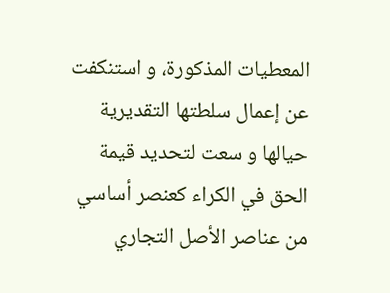المعطيات المذكورة، و استنكفت عن إعمال سلطتها التقديرية حيالها و سعت لتحديد قيمة الحق في الكراء كعنصر أساسي من عناصر الأصل التجاري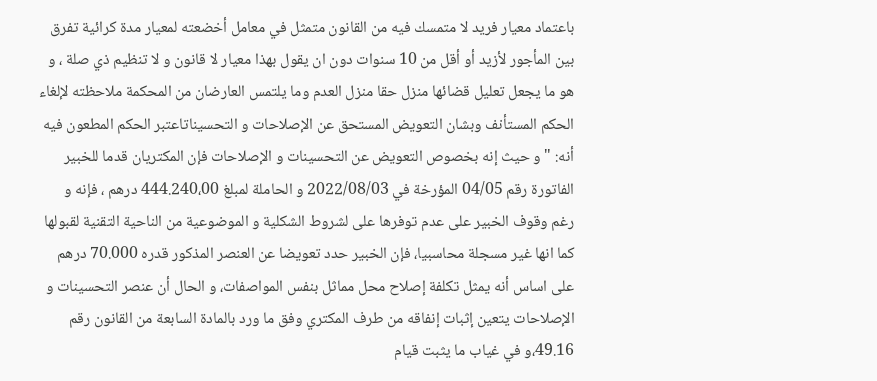باعتماد معيار فريد لا متمسك فيه من القانون متمثل في معامل أخضعته لمعيار مدة كرائية تفرق بين المأجور لأزيد أو أقل من 10 سنوات دون ان يقول بهذا معيار لا قانون و لا تنظيم ذي صلة ، و هو ما يجعل تعليل قضائها منزل حقا منزل العدم وما يلتمس العارضان من المحكمة ملاحظته لإلغاء الحكم المستأنف وبشان التعويض المستحق عن الإصلاحات و التحسيناتاعتبر الحكم المطعون فيه أنه: " و حيث إنه بخصوص التعويض عن التحسينات و الإصلاحات فإن المكتريان قدما للخبير الفاتورة رقم 04/05 المؤرخة في 2022/08/03 و الحاملة لمبلغ 444.240،00 درهم ، فإنه و رغم وقوف الخبير على عدم توفرها على لشروط الشكلية و الموضوعية من الناحية التقنية لقبولها كما انها غير مسجلة محاسبيا، فإن الخبير حدد تعويضا عن العنصر المذكور قدره 70.000 درهم على اساس أنه يمثل تكلفة إصلاح محل مماثل بنفس المواصفات، و الحال أن عنصر التحسينات و الإصلاحات يتعين إثبات إنفاقه من طرف المكتري وفق ما ورد بالمادة السابعة من القانون رقم 49.16،و في غياب ما يثبت قيام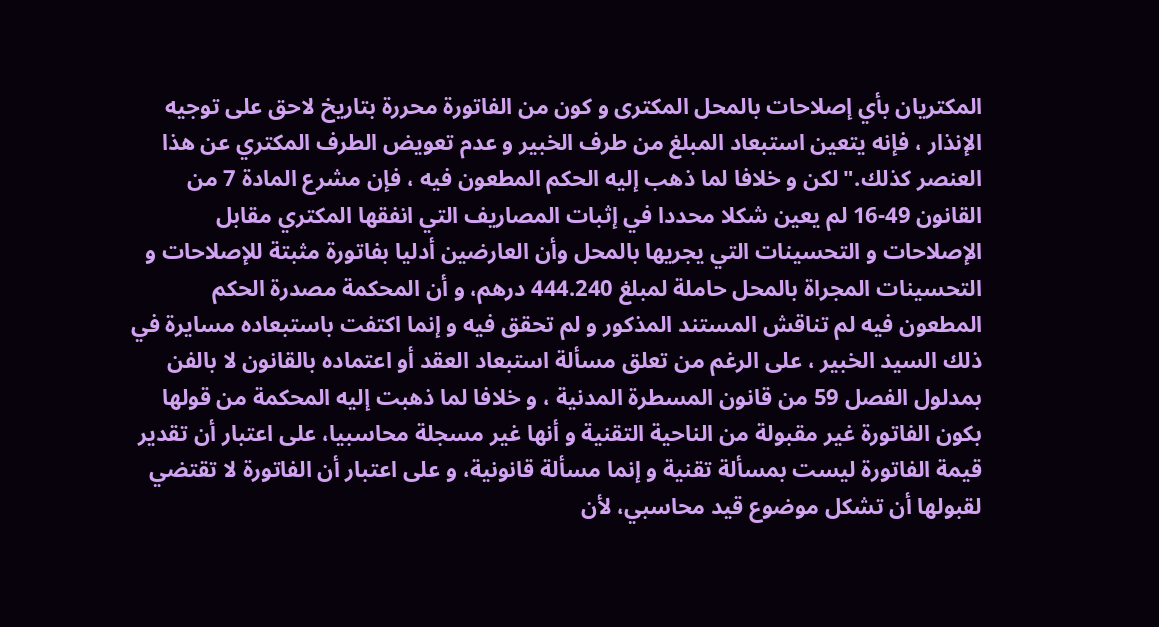المكتريان بأي إصلاحات بالمحل المكترى و كون من الفاتورة محررة بتاريخ لاحق على توجيه الإنذار ، فإنه يتعين استبعاد المبلغ من طرف الخبير و عدم تعويض الطرف المكتري عن هذا العنصر كذلك."لكن و خلافا لما ذهب إليه الحكم المطعون فيه ، فإن مشرع المادة 7 من القانون 49-16 لم يعين شكلا محددا في إثبات المصاريف التي انفقها المكتري مقابل الإصلاحات و التحسينات التي يجريها بالمحل وأن العارضين أدليا بفاتورة مثبتة للإصلاحات و التحسينات المجراة بالمحل حاملة لمبلغ 444.240 درهم، و أن المحكمة مصدرة الحكم المطعون فيه لم تناقش المستند المذكور و لم تحقق فيه و إنما اكتفت باستبعاده مسايرة في ذلك السيد الخبير ، على الرغم من تعلق مسألة استبعاد العقد أو اعتماده بالقانون لا بالفن بمدلول الفصل 59 من قانون المسطرة المدنية ، و خلافا لما ذهبت إليه المحكمة من قولها بكون الفاتورة غير مقبولة من الناحية التقنية و أنها غير مسجلة محاسبيا، على اعتبار أن تقدير قيمة الفاتورة ليست بمسألة تقنية و إنما مسألة قانونية، و على اعتبار أن الفاتورة لا تقتضي لقبولها أن تشكل موضوع قيد محاسبي، لأن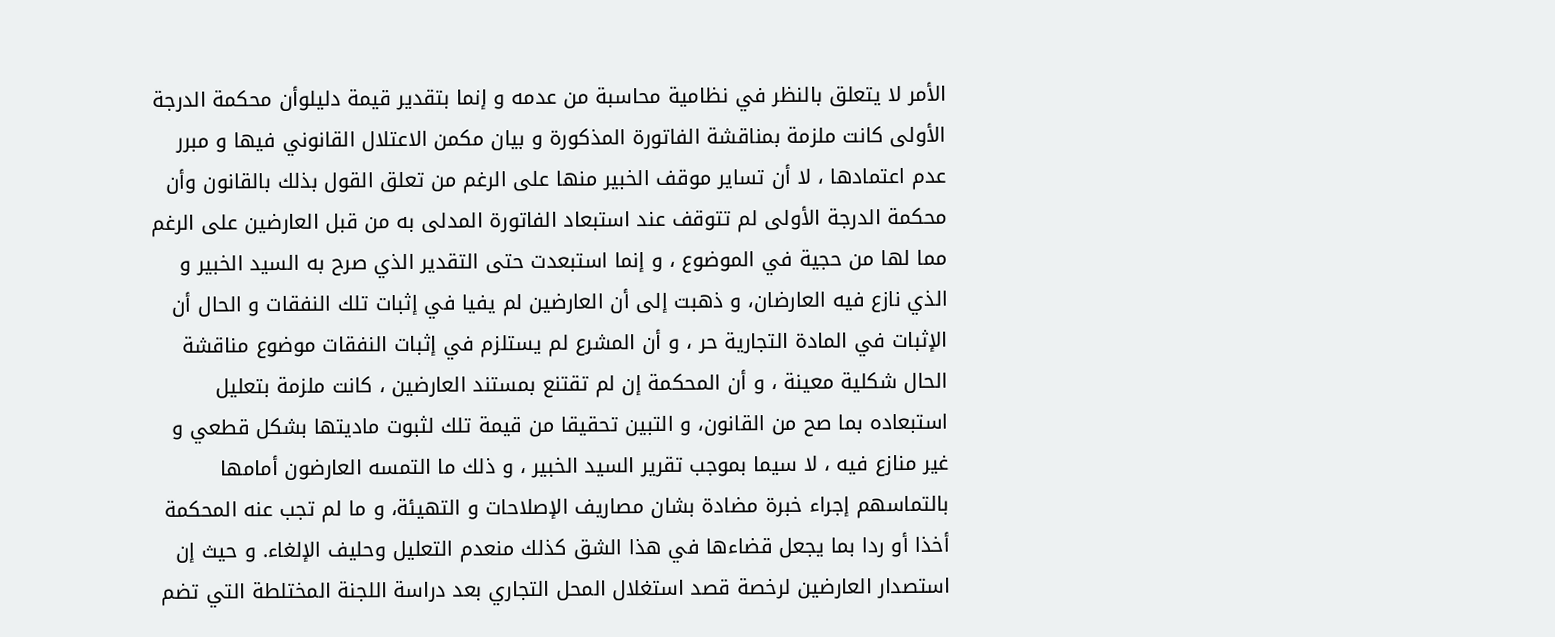الأمر لا يتعلق بالنظر في نظامية محاسبة من عدمه و إنما بتقدير قيمة دليلوأن محكمة الدرجة الأولى كانت ملزمة بمناقشة الفاتورة المذكورة و بيان مكمن الاعتلال القانوني فيها و مبرر عدم اعتمادها ، لا أن تساير موقف الخبير منها على الرغم من تعلق القول بذلك بالقانون وأن محكمة الدرجة الأولى لم تتوقف عند استبعاد الفاتورة المدلى به من قبل العارضين على الرغم مما لها من حجية في الموضوع ، و إنما استبعدت حتى التقدير الذي صرح به السيد الخبير و الذي نازع فيه العارضان، و ذهبت إلى أن العارضين لم يفيا في إثبات تلك النفقات و الحال أن الإثبات في المادة التجارية حر ، و أن المشرع لم يستلزم في إثبات النفقات موضوع مناقشة الحال شكلية معينة ، و أن المحكمة إن لم تقتنع بمستند العارضين ، كانت ملزمة بتعليل استبعاده بما صح من القانون، و التبين تحقيقا من قيمة تلك لثبوت ماديتها بشكل قطعي و غير منازع فيه ، لا سيما بموجب تقرير السيد الخبير ، و ذلك ما التمسه العارضون أمامها بالتماسهم إجراء خبرة مضادة بشان مصاريف الإصلاحات و التهيئة، و ما لم تجب عنه المحكمة أخذا أو ردا بما يجعل قضاءها في هذا الشق كذلك منعدم التعليل وحليف الإلغاء. و حيث إن استصدار العارضين لرخصة قصد استغلال المحل التجاري بعد دراسة اللجنة المختلطة التي تضم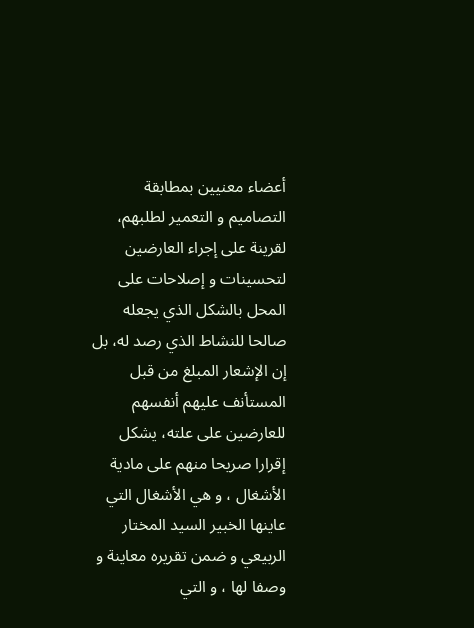أعضاء معنيين بمطابقة التصاميم و التعمير لطلبهم، لقرينة على إجراء العارضين لتحسينات و إصلاحات على المحل بالشكل الذي يجعله صالحا للنشاط الذي رصد له، بل إن الإشعار المبلغ من قبل المستأنف عليهم أنفسهم للعارضين على علته، يشكل إقرارا صريحا منهم على مادية الأشغال ، و هي الأشغال التي عاينها الخبير السيد المختار الربيعي و ضمن تقريره معاينة و وصفا لها ، و التي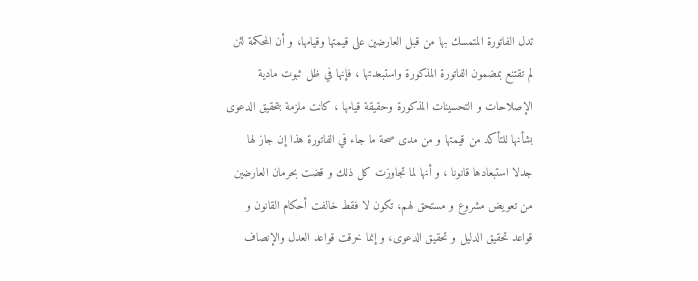تدل الفاتورة المتمسك بها من قبل العارضين على قيمتها وقيامها، و أن المحكمة لئن لم تقتنع بمضمون الفاتورة المذكورة واستبعدتها ، فإنها في ظل ثبوت مادية الإصلاحات و التحسينات المذكورة وحقيقة قيامها ، كانت ملزمة بتحقيق الدعوى بشأنها للتأكد من قيمتها و من مدى صحة ما جاء في الفاتورة هذا إن جاز لها جدلا استبعادها قانونا ، و أنها لما تجاوزت كل ذلك و قضت بحرمان العارضين من تعويض مشروع و مستحق لهم، تكون لا فقط خالفت أحكام القانون و قواعد تحقيق الدليل و تحقيق الدعوى، و إنما خرقت قواعد العدل والإنصاف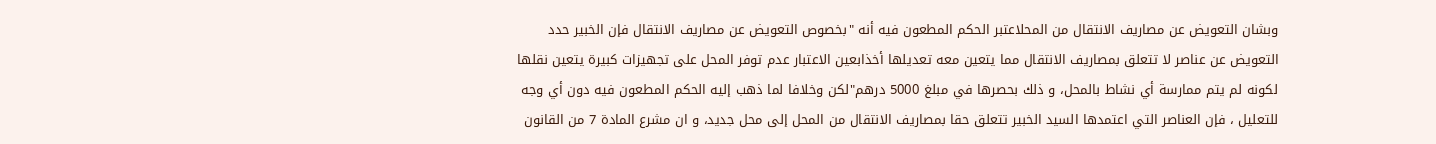وبشان التعويض عن مصاريف الانتقال من المحلاعتبر الحكم المطعون فيه أنه "بخصوص التعويض عن مصاريف الانتقال فإن الخبير حدد التعويض عن عناصر لا تتعلق بمصاريف الانتقال مما يتعين معه تعديلها أخذابعين الاعتبار عدم توفر المحل على تجهيزات كبيرة يتعين نقلها لكونه لم يتم ممارسة أي نشاط بالمحل، و ذلك بحصرها في مبلغ 5000 درهم"لكن وخلافا لما ذهب إليه الحكم المطعون فيه دون أي وجه للتعليل ، فإن العناصر التي اعتمدها السيد الخبير تتعلق حقا بمصاريف الانتقال من المحل إلى محل جديد، و ان مشرع المادة 7 من القانون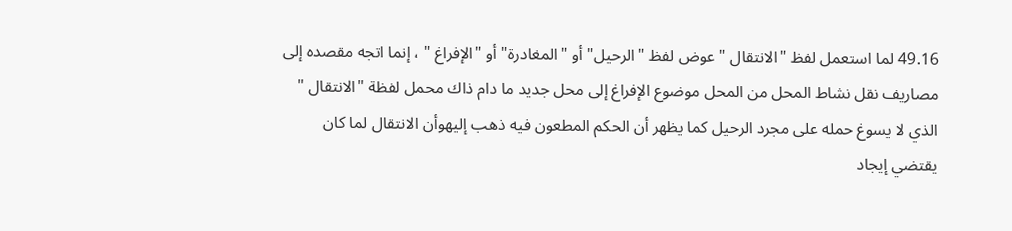49.16 لما استعمل لفظ "الانتقال " عوض لفظ "الرحيل" أو "المغادرة" أو "الإفراغ " ، إنما اتجه مقصده إلى مصاريف نقل نشاط المحل من المحل موضوع الإفراغ إلى محل جديد ما دام ذاك محمل لفظة "الانتقال " الذي لا يسوغ حمله على مجرد الرحيل كما يظهر أن الحكم المطعون فيه ذهب إليهوأن الانتقال لما كان يقتضي إيجاد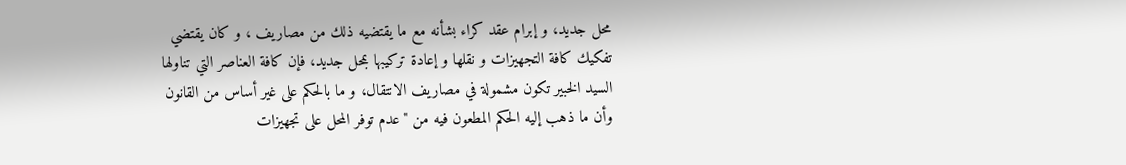محل جديد، و إبرام عقد كراء بشأنه مع ما يقتضيه ذلك من مصاريف ، و كان يقتضي تفكيك كافة التجهيزات و نقلها و إعادة تركيبها بمحل جديد، فإن كافة العناصر التي تناولها السيد الخبير تكون مشمولة في مصاريف الانتقال، و ما بالحكم على غير أساس من القانون وأن ما ذهب إليه الحكم المطعون فيه من "عدم توفر المحل على تجهيزات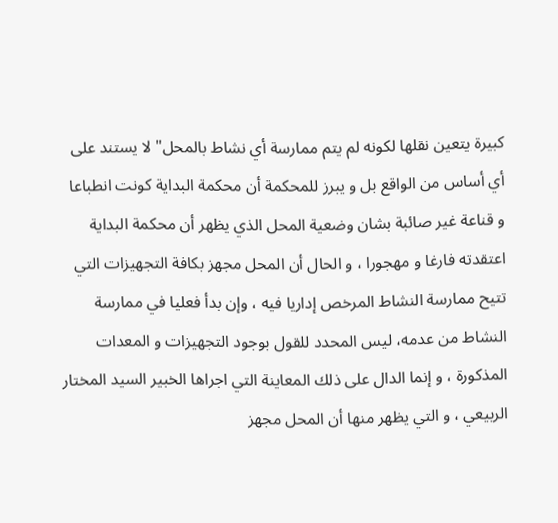كبيرة يتعين نقلها لكونه لم يتم ممارسة أي نشاط بالمحل" لا يستند على أي أساس من الواقع بل و يبرز للمحكمة أن محكمة البداية كونت انطباعا و قناعة غير صائبة بشان وضعية المحل الذي يظهر أن محكمة البداية اعتقدته فارغا و مهجورا ، و الحال أن المحل مجهز بكافة التجهيزات التي تتيح ممارسة النشاط المرخص إداريا فيه ، وإن بدأ فعليا في ممارسة النشاط من عدمه، ليس المحدد للقول بوجود التجهيزات و المعدات المذكورة ، و إنما الدال على ذلك المعاينة التي اجراها الخبير السيد المختار الربيعي ، و التي يظهر منها أن المحل مجهز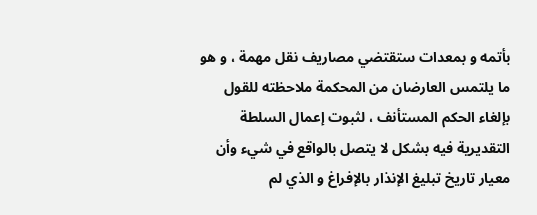بأتمه و بمعدات ستقتضي مصاريف نقل مهمة ، و هو ما يلتمس العارضان من المحكمة ملاحظته للقول بإلغاء الحكم المستأنف ، لثبوت إعمال السلطة التقديرية فيه بشكل لا يتصل بالواقع في شيء وأن معيار تاريخ تبليغ الإنذار بالإفراغ و الذي لم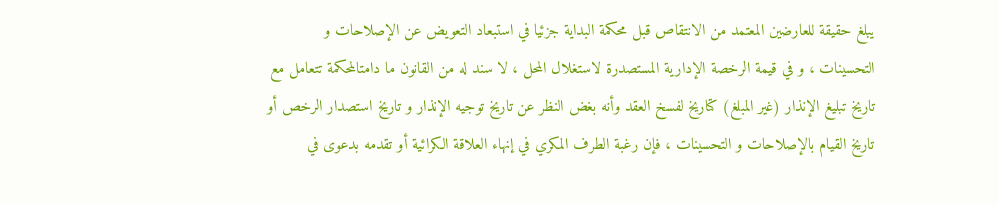يبلغ حقيقة للعارضين المعتمد من الانتقاص قبل محكمة البداية جزئيا في استبعاد التعويض عن الإصلاحات و التحسينات ، و في قيمة الرخصة الإدارية المستصدرة لاستغلال المحل ، لا سند له من القانون ما دامتالمحكمة تتعامل مع تاريخ تبليغ الإنذار (غير المبلغ) كتاريخ لفسخ العقد وأنه بغض النظر عن تاريخ توجيه الإنذار و تاريخ استصدار الرخص أو تاريخ القيام بالإصلاحات و التحسينات ، فإن رغبة الطرف المكري في إنهاء العلاقة الكرائية أو تقدمه بدعوى في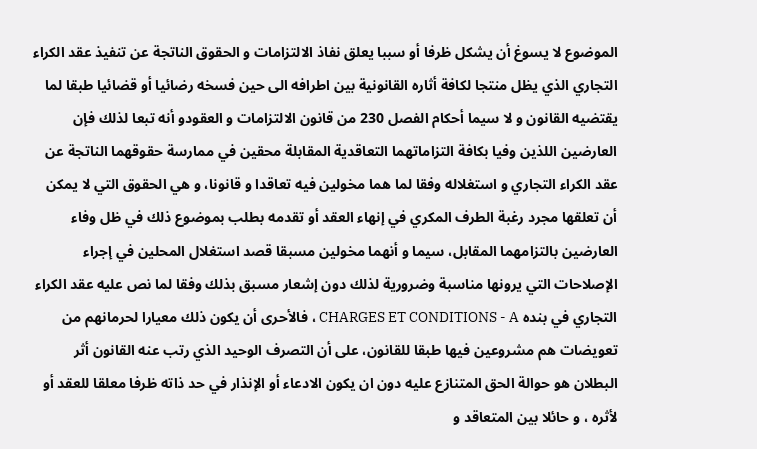الموضوع لا يسوغ أن يشكل ظرفا أو سببا يعلق نفاذ الالتزامات و الحقوق الناتجة عن تنفيذ عقد الكراء التجاري الذي يظل منتجا لكافة أثاره القانونية بين اطرافه الى حين فسخه رضائيا أو قضائيا طبقا لما يقتضيه القانون و لا سيما أحكام الفصل 230 من قانون الالتزامات و العقودو أنه تبعا لذلك فإن العارضين اللذين وفيا بكافة التزاماتهما التعاقدية المقابلة محقين في ممارسة حقوقهما الناتجة عن عقد الكراء التجاري و استغلاله وفقا لما هما مخولين فيه تعاقدا و قانونا، و هي الحقوق التي لا يمكن أن تعلقها مجرد رغبة الطرف المكري في إنهاء العقد أو تقدمه بطلب بموضوع ذلك في ظل وفاء العارضين بالتزامهما المقابل، سيما و أنهما مخولين مسبقا قصد استغلال المحلين في إجراء الإصلاحات التي يرونها مناسبة وضرورية لذلك دون إشعار مسبق بذلك وفقا لما نص عليه عقد الكراء التجاري في بنده CHARGES ET CONDITIONS - A ، فالأحرى أن يكون ذلك معيارا لحرمانهم من تعويضات هم مشروعين فيها طبقا للقانون، على أن التصرف الوحيد الذي رتب عنه القانون أثر البطلان هو حوالة الحق المتنازع عليه دون ان يكون الادعاء أو الإنذار في حد ذاته ظرفا معلقا للعقد أو لأثره ، و حائلا بين المتعاقد و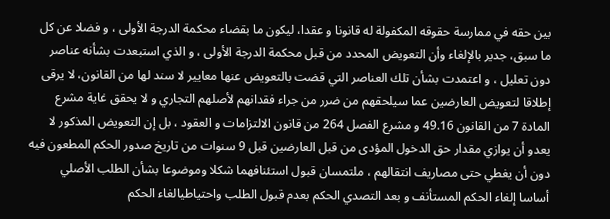بين حقه في ممارسة حقوقه المكفولة له قانونا و عقدا، ليكون ما بقضاء محكمة الدرجة الأولى ، و فضلا عن كل ما سبق، جدير بالإلغاء وأن التعويض المحدد من قبل محكمة الدرجة الأولى ، و الذي استبعدت بشأنه عناصر دون تعليل ، و اعتمدت بشأن تلك العناصر التي قضت بالتعويض عنها معايير لا سند لها من القانون، لا يرقى إطلاقا لتعويض العارضين عما سيلحقهم من ضرر من جراء فقدانهم لأصلهم التجاري و لا يحقق غاية مشرع المادة 7 من القانون 49.16 و مشرع الفصل 264 من قانون الالتزامات و العقود ، بل إن التعويض المذكور لا يعدو أن يوازي مقدار حق الدخول المؤدى من قبل العارضين قبل 9 سنوات من تاريخ صدور الحكم المطعون فيه دون أن يغطي حتى مصاريف انتقالهم ، ملتمسان قبول استئنافهما شكلا وموضوعا بشأن الطلب الأصلي أساسا إلغاء الحكم المستأنف و بعد التصدي الحكم بعدم قبول الطلب واحتياطيالغاء الحكم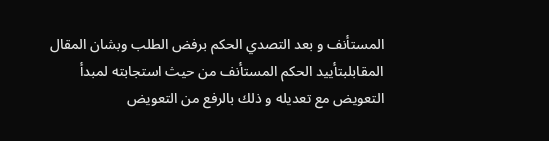المستأنف و بعد التصدي الحكم برفض الطلب وبشان المقال المقابلبتأييد الحكم المستأنف من حيث استجابته لمبدأ التعويض مع تعديله و ذلك بالرفع من التعويض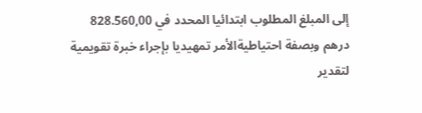إلى المبلغ المطلوب ابتدائيا المحدد في 828.560,00 درهم وبصفة احتياطيةالأمر تمهيديا بإجراء خبرة تقويمية لتقدير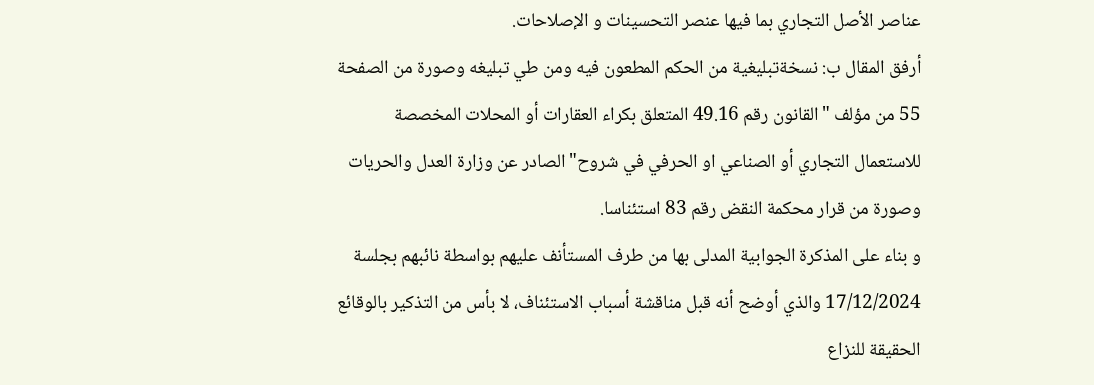عناصر الأصل التجاري بما فيها عنصر التحسينات و الإصلاحات.
أرفق المقال ب: نسخةتبليغية من الحكم المطعون فيه ومن طي تبليغه وصورة من الصفحة 55 من مؤلف "القانون رقم 49.16 المتعلق بكراء العقارات أو المحلات المخصصة للاستعمال التجاري أو الصناعي او الحرفي في شروح" الصادر عن وزارة العدل والحريات وصورة من قرار محكمة النقض رقم 83 استئناسا.
و بناء على المذكرة الجوابية المدلى بها من طرف المستأنف عليهم بواسطة نائبهم بجلسة 17/12/2024 والذي أوضح أنه قبل مناقشة أسباب الاستئناف، لا بأس من التذكير بالوقائع الحقيقة للنزاع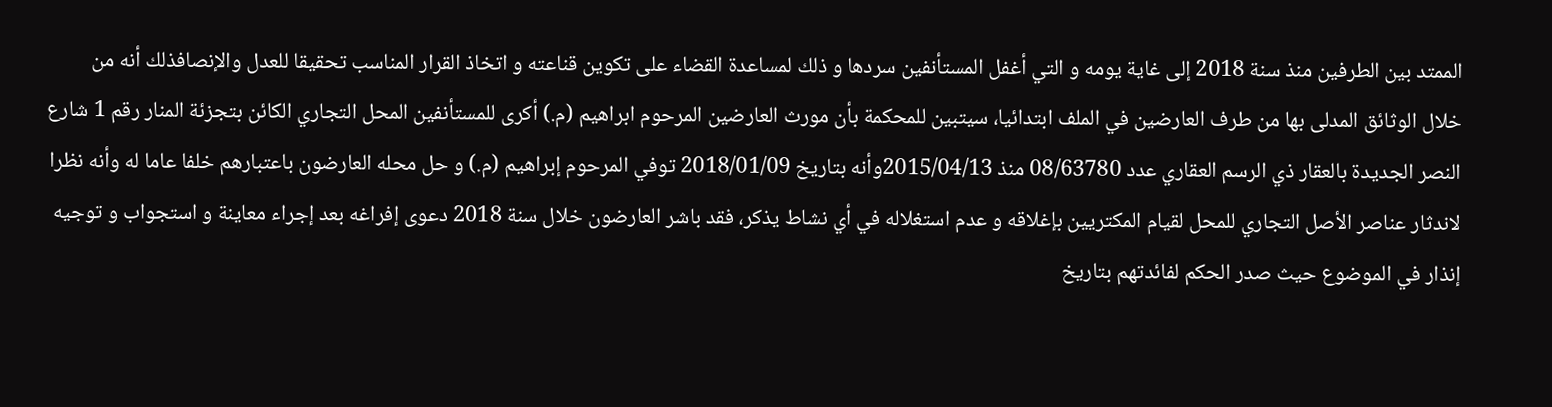الممتد بين الطرفين منذ سنة 2018 إلى غاية يومه و التي أغفل المستأنفين سردها و ذلك لمساعدة القضاء على تكوين قناعته و اتخاذ القرار المناسب تحقيقا للعدل والإنصافذلك أنه من خلال الوثائق المدلى بها من طرف العارضين في الملف ابتدائيا، سيتبين للمحكمة بأن مورث العارضين المرحوم ابراهيم (م.) أكرى للمستأنفين المحل التجاري الكائن بتجزئة المنار رقم 1 شارع النصر الجديدة بالعقار ذي الرسم العقاري عدد 08/63780 منذ 2015/04/13وأنه بتاريخ 2018/01/09 توفي المرحوم إبراهيم (م.) و حل محله العارضون باعتبارهم خلفا عاما له وأنه نظرا لاندثار عناصر الأصل التجاري للمحل لقيام المكتريين بإغلاقه و عدم استغلاله في أي نشاط يذكر، فقد باشر العارضون خلال سنة 2018 دعوى إفراغه بعد إجراء معاينة و استجواب و توجيه إنذار في الموضوع حيث صدر الحكم لفائدتهم بتاريخ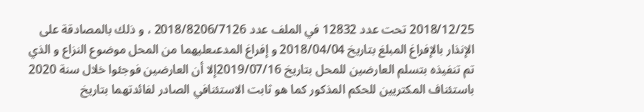2018/12/25 تحت عدد 12832 في الملف عدد 2018/8206/7126 ، و ذلك بالمصادقة على الإنذار بالإفراغ المبلغ بتاريخ 2018/04/04 و إفراغ المدعىعليهما من المحل موضوع النزاع و الذي تم تنفيذه بتسلم العارضين للمحل بتاريخ 2019/07/16إلا أن العارضين فوجئوا خلال سنة 2020 باستئناف المكتريين للحكم المذكور كما هو ثابت الاستئنافي الصادر لفائدتهما بتاريخ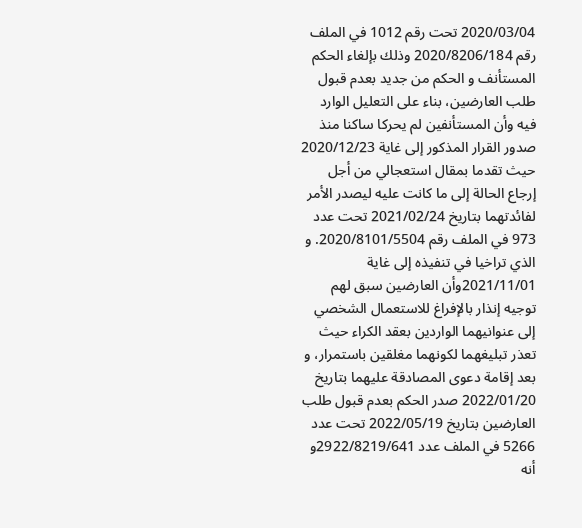2020/03/04 تحت رقم 1012 في الملف رقم 2020/8206/184 وذلك بإلغاء الحكم المستأنف و الحكم من جديد بعدم قبول طلب العارضين، بناء على التعليل الوارد فيه وأن المستأنفين لم يحركا ساكنا منذ صدور القرار المذكور إلى غاية 2020/12/23 حيث تقدما بمقال استعجالي من أجل إرجاع الحالة إلى ما كانت عليه ليصدر الأمر لفائدتهما بتاريخ 2021/02/24 تحت عدد 973 في الملف رقم 2020/8101/5504. و الذي تراخيا في تنفيذه إلى غاية 2021/11/01وأن العارضين سبق لهم توجيه إنذار بالإفراغ للاستعمال الشخصي إلى عنوانيهما الواردين بعقد الكراء حيث تعذر تبليغهما لكونهما مغلقين باستمرار، و بعد إقامة دعوى المصادقة عليهما بتاريخ 2022/01/20 صدر الحكم بعدم قبول طلب العارضين بتاريخ 2022/05/19 تحت عدد 5266 في الملف عدد 2922/8219/641و أنه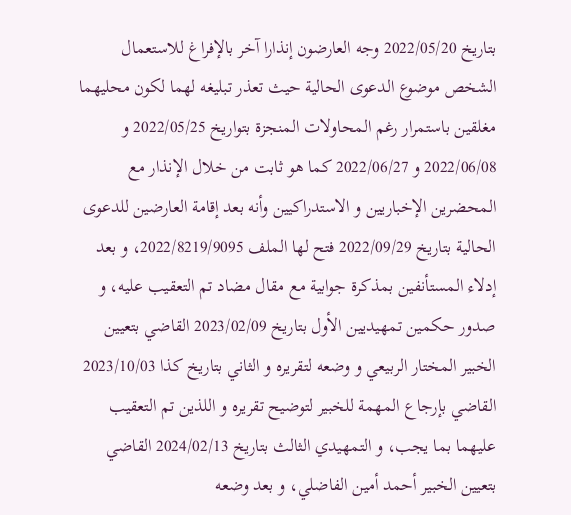بتاريخ 2022/05/20 وجه العارضون إنذارا آخر بالإفراغ للاستعمال الشخص موضوع الدعوى الحالية حيث تعذر تبليغه لهما لكون محليهما مغلقين باستمرار رغم المحاولات المنجزة بتواريخ 2022/05/25 و 2022/06/08 و 2022/06/27 كما هو ثابت من خلال الإنذار مع المحضرين الإخباريين و الاستدراكيين وأنه بعد إقامة العارضين للدعوى الحالية بتاريخ 2022/09/29 فتح لها الملف 2022/8219/9095، و بعد إدلاء المستأنفين بمذكرة جوابية مع مقال مضاد تم التعقيب عليه، و صدور حكمين تمهيديين الأول بتاريخ 2023/02/09 القاضي بتعيين الخبير المختار الربيعي و وضعه لتقريره و الثاني بتاريخ كذا 2023/10/03 القاضي بإرجاع المهمة للخبير لتوضيح تقريره و اللذين تم التعقيب عليهما بما يجب، و التمهيدي الثالث بتاريخ 2024/02/13 القاضي بتعيين الخبير أحمد أمين الفاضلي، و بعد وضعه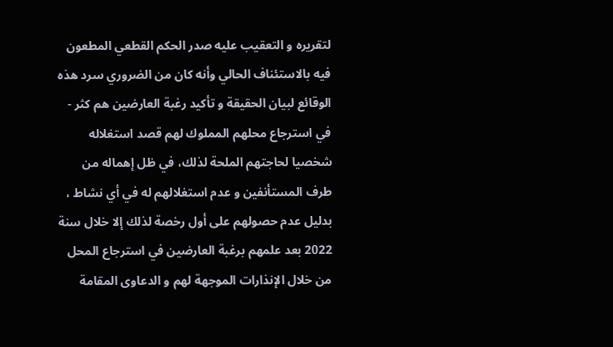لتقريره و التعقيب عليه صدر الحكم القطعي المطعون فيه بالاستئناف الحالي وأنه كان من الضروري سرد هذه الوقائع لبيان الحقيقة و تأكيد رغبة العارضين هم كثر - في استرجاع محلهم المملوك لهم قصد استغلاله شخصيا لحاجتهم الملحة لذلك، في ظل إهماله من طرف المستأنفين و عدم استغلالهم له في أي نشاط ، بدليل عدم حصولهم على أول رخصة لذلك إلا خلال سنة 2022 بعد علمهم برغبة العارضين في استرجاع المحل من خلال الإنذارات الموجهة لهم و الدعاوى المقامة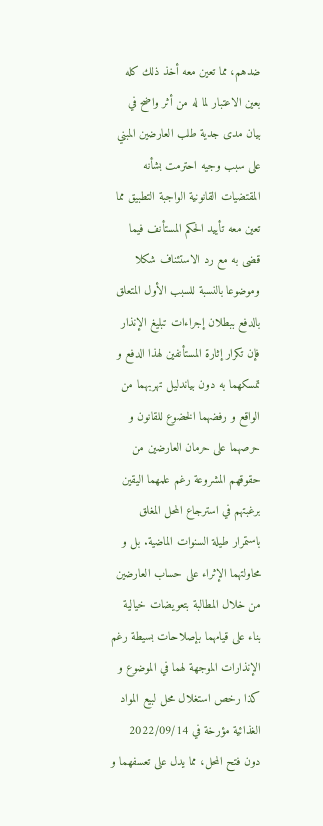ضدهم، مما تعين معه أخذ ذلك كله بعين الاعتبار لما له من أثر واضح في بيان مدى جدية طلب العارضين المبني على سبب وجيه احترمت بشأنه المقتضيات القانونية الواجبة التطبيق مما تعين معه تأييد الحكم المستأنف فيما قضى به مع رد الاستئناف شكلا وموضوعا بالنسبة للسبب الأول المتعلق بالدفع ببطلان إجراءات تبليغ الإنذار فإن تكرار إثارة المستأنفين لهذا الدفع و تمسكهما به دون بیاندلیل تهربهما من الواقع و رفضهما الخضوع للقانون و حرصهما على حرمان العارضين من حقوقهم المشروعة رغم علمهما اليقين برغبتهم في استرجاع المحل المغلق باستمرار طيلة السنوات الماضية. بل و محاولتهما الإثراء على حساب العارضين من خلال المطالبة بتعويضات خيالية بناء على قيامهما بإصلاحات بسيطة رغم الإنذارات الموجهة لهما في الموضوع و كذا رخص استغلال محل لبيع المواد الغذائية مؤرخة في 2022/09/14 دون فتح المحل، مما يدل على تعسفهما و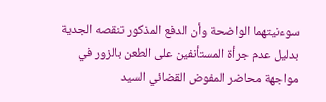سوءنيتهما الواضحة وأن الدفع المذكور تنقصه الجدية بدليل عدم جرأة المستأنفين على الطعن بالزور في مواجهة محاضر المفوض القضائي السيد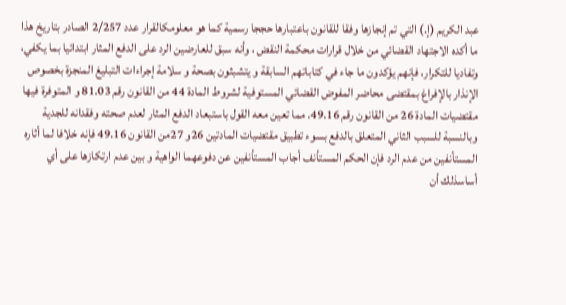عبد الكريم (إ.) التي تم إنجازها وفقا للقانون باعتبارها حججا رسمية كما هو معلومكالقرار عدد 2/257 الصادر بتاريخ هذا ما أكده الاجتهاد القضائي من خلال قرارات محكمة النقض ، وأنه سبق للعارضين الرد على الدفع المثار ابتدائيا بما يكفي، وتفاديا للتكرار، فإنهم يؤكدون ما جاء في كتاباتهم السابقة و يتشبثون بصحة و سلامة إجراءات التبليغ المنجزة بخصوص الإنذار بالإفراغ بمقتضى محاضر المفوض القضائي المستوفية لشروط المادة 44 من القانون رقم 81.03 و المتوفرة فيها مقتضيات المادة 26 من القانون رقم 49.16. مما تعين معه القول باستبعاد الدفع المثار لعدم صحته وفقدانه للجدية وبالنسبة للسبب الثاني المتعلق بالدفع بسوء تطبيق مقتضيات المادتين 26و 27من القانون 49.16 فإنه خلافا لما أثاره المستأنفين من عدم الرد فإن الحكم المستأنف أجاب المستأنفين عن دفوعهما الواهية و بين عدم ارتكازها على أي أساسذلك أن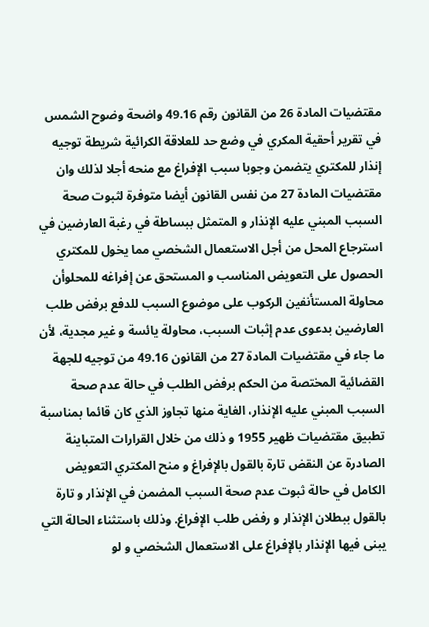مقتضيات المادة 26 من القانون رقم 49.16 واضحة وضوح الشمس في تقرير أحقية المكري في وضع حد للعلاقة الكرائية شريطة توجيه إنذار للمكتري يتضمن وجوبا سبب الإفراغ مع منحه أجلا لذلك وان مقتضيات المادة 27 من نفس القانون أيضا متوفرة لثبوت صحة السبب المبني عليه الإنذار و المتمثل ببساطة في رغبة العارضين في استرجاع المحل من أجل الاستعمال الشخصي مما يخول للمكتري الحصول على التعويض المناسب و المستحق عن إفراغه للمحلوأن محاولة المستأنفين الركوب على موضوع السبب للدفع برفض طلب العارضين بدعوى عدم إثبات السبب، محاولة يائسة و غير مجدية، لأن ما جاء في مقتضيات المادة 27 من القانون 49.16 من توجيه للجهة القضائية المختصة من الحكم برفض الطلب في حالة عدم صحة السبب المبني عليه الإنذار، الغاية منها تجاوز الذي كان قائما بمناسبة تطبيق مقتضیات ظهير 1955 و ذلك من خلال القرارات المتباينة الصادرة عن النقض تارة بالقول بالإفراغ و منح المكتري التعويض الكامل في حالة ثبوت عدم صحة السبب المضمن في الإنذار و تارة بالقول ببطلان الإنذار و رفض طلب الإفراغ. وذلك باستثناء الحالة التي يبنى فيها الإنذار بالإفراغ على الاستعمال الشخصي و لو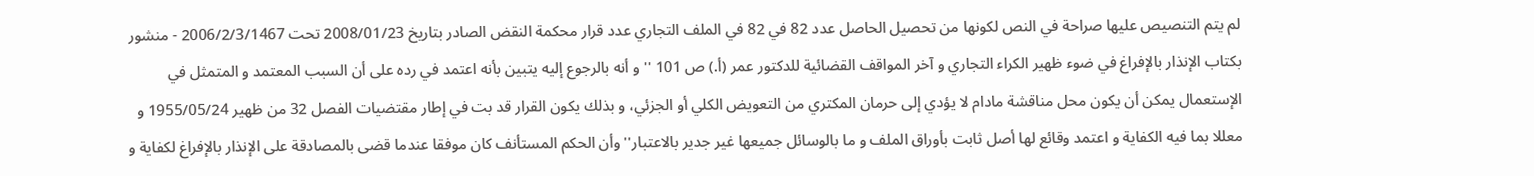لم يتم التنصيص عليها صراحة في النص لكونها من تحصيل الحاصل عدد 82 في 82 في الملف التجاري عدد قرار محكمة النقض الصادر بتاريخ 2008/01/23 تحت 2006/2/3/1467 - منشور بكتاب الإنذار بالإفراغ في ضوء ظهير الكراء التجاري و آخر المواقف القضائية للدكتور عمر (أ.) ص 101 '' و أنه بالرجوع إليه يتبين بأنه اعتمد في رده على أن السبب المعتمد و المتمثل في الإستعمال يمكن أن يكون محل مناقشة مادام لا يؤدي إلى حرمان المكتري من التعويض الكلي أو الجزئي، و بذلك يكون القرار قد بت في إطار مقتضيات الفصل 32 من ظهير 1955/05/24 و معللا بما فيه الكفاية و اعتمد وقائع لها أصل ثابت بأوراق الملف و ما بالوسائل جميعها غير جدير بالاعتبار'' وأن الحكم المستأنف كان موفقا عندما قضى بالمصادقة على الإنذار بالإفراغ لكفاية و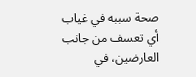صحة سببه في غياب أي تعسف من جانب العارضين، في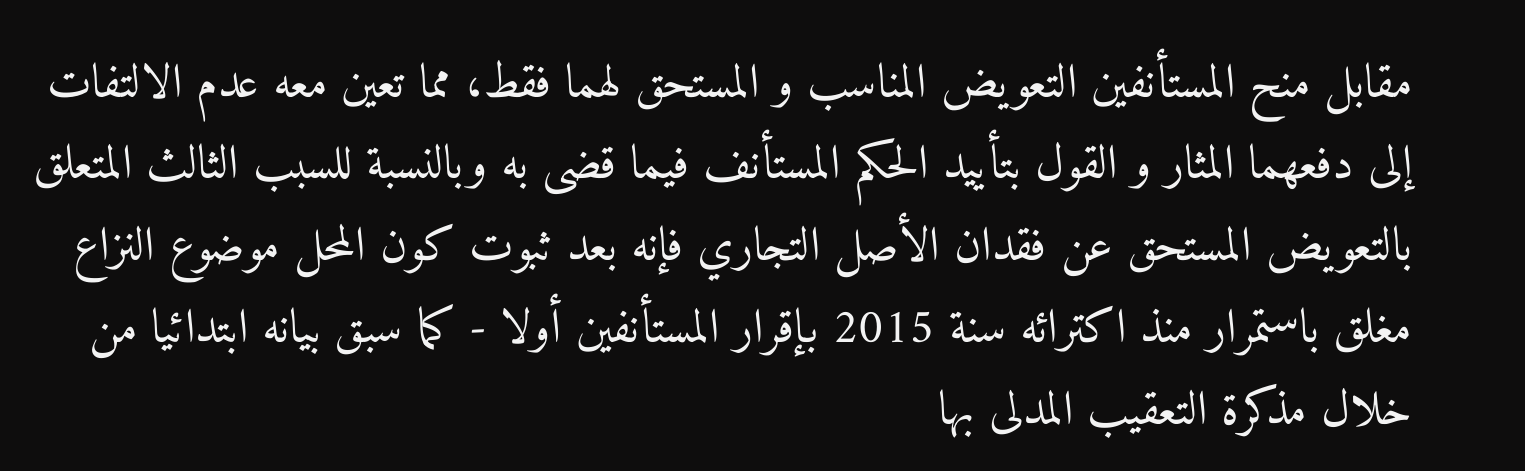مقابل منح المستأنفين التعويض المناسب و المستحق لهما فقط، مما تعين معه عدم الالتفات إلى دفعهما المثار و القول بتأييد الحكم المستأنف فيما قضى به وبالنسبة للسبب الثالث المتعلق بالتعويض المستحق عن فقدان الأصل التجاري فإنه بعد ثبوت كون المحل موضوع النزاع مغلق باستمرار منذ اكترائه سنة 2015 بإقرار المستأنفين أولا - كما سبق بيانه ابتدائيا من خلال مذكرة التعقيب المدلى بها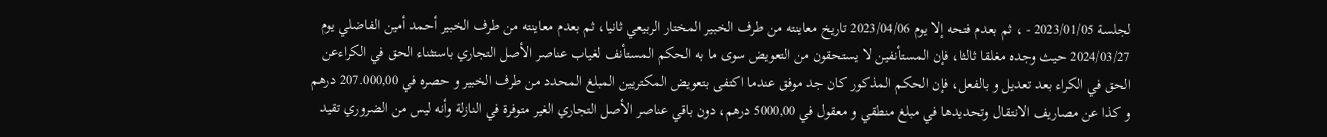لجلسة 2023/01/05 - ، ثم بعدم فتحه إلا يوم 2023/04/06 تاريخ معاينته من طرف الخبير المختار الربيعي ثانيا، ثم بعدم معاينته من طرف الخبير أحمد أمين الفاضلي يوم 2024/03/27 حيث وجده مغلقا ثالثا، فإن المستأنفين لا يستحقون من التعويض سوى ما به الحكم المستأنف لغياب عناصر الأصل التجاري باستثناء الحق في الكراءعن الحق في الكراء بعد تعديل و بالفعل، فإن الحكم المذكور كان جد موفق عندما اكتفى بتعويض المكتريين المبلغ المحدد من طرف الخبير و حصره في 207.000,00 درهم و كذا عن مصاريف الانتقال وتحديدها في مبلغ منطقي و معقول في 5000,00 درهم، دون باقي عناصر الأصل التجاري الغير متوفرة في النازلة وأنه ليس من الضروري تقيد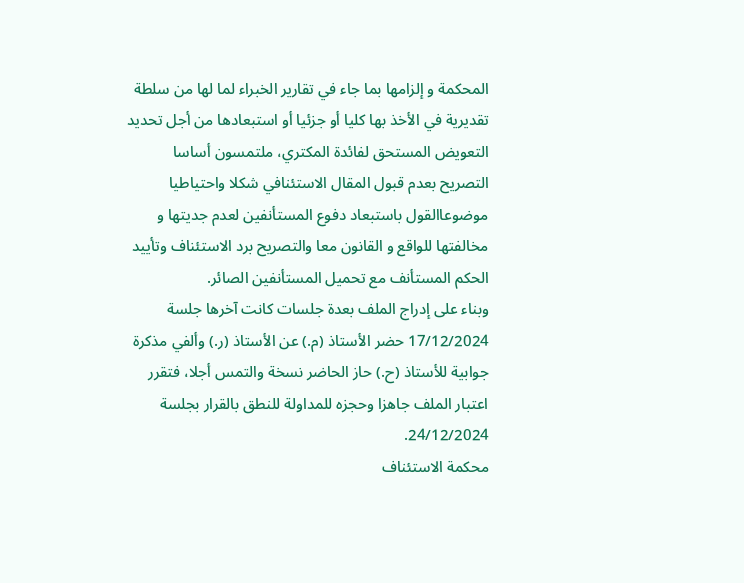المحكمة و إلزامها بما جاء في تقارير الخبراء لما لها من سلطة تقديرية في الأخذ بها كليا أو جزئيا أو استبعادها من أجل تحديد التعويض المستحق لفائدة المكتري، ملتمسون أساسا التصريح بعدم قبول المقال الاستئنافي شكلا واحتياطيا موضوعاالقول باستبعاد دفوع المستأنفين لعدم جديتها و مخالفتها للواقع و القانون معا والتصريح برد الاستئناف وتأييد الحكم المستأنف مع تحميل المستأنفين الصائر.
وبناء على إدراج الملف بعدة جلسات كانت آخرها جلسة 17/12/2024 حضر الأستاذ (م.) عن الأستاذ (ر.) وألفي مذكرة جوابية للأستاذ (ح.) حاز الحاضر نسخة والتمس أجلا، فتقرر اعتبار الملف جاهزا وحجزه للمداولة للنطق بالقرار بجلسة 24/12/2024.
محكمة الاستئناف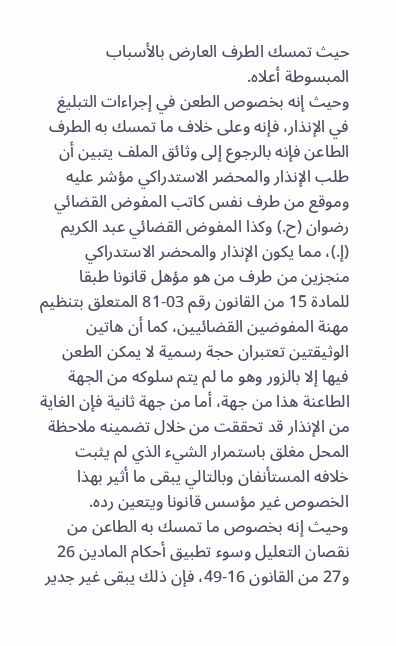حيث تمسك الطرف العارض بالأسباب المبسوطة أعلاه.
وحيث إنه بخصوص الطعن في إجراءات التبليغ في الإنذار، فإنه وعلى خلاف ما تمسك به الطرف الطاعن فإنه بالرجوع إلى وثائق الملف يتبين أن طلب الإنذار والمحضر الاستدراكي مؤشر عليه وموقع من طرف نفس كاتب المفوض القضائي رضوان (ح.) وكذا المفوض القضائي عبد الكريم (إ.)، مما يكون الإنذار والمحضر الاستدراكي منجزين من طرف من هو مؤهل قانونا طبقا للمادة 15 من القانون رقم 03-81 المتعلق بتنظيم مهنة المفوضين القضائيين، كما أن هاتين الوثيقتين تعتبران حجة رسمية لا يمكن الطعن فيها إلا بالزور وهو ما لم يتم سلوكه من الجهة الطاعنة هذا من جهة، أما من جهة ثانية فإن الغاية من الإنذار قد تحققت من خلال تضمينه ملاحظة المحل مغلق باستمرار الشيء الذي لم يثبت خلافه المستأنفان وبالتالي يبقى ما أثير بهذا الخصوص غير مؤسس قانونا ويتعين رده.
وحيث إنه بخصوص ما تمسك به الطاعن من نقصان التعليل وسوء تطبيق أحكام المادين 26 و27 من القانون 16-49، فإن ذلك يبقى غير جدير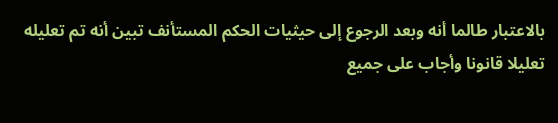بالاعتبار طالما أنه وبعد الرجوع إلى حيثيات الحكم المستأنف تبين أنه تم تعليله تعليلا قانونا وأجاب على جميع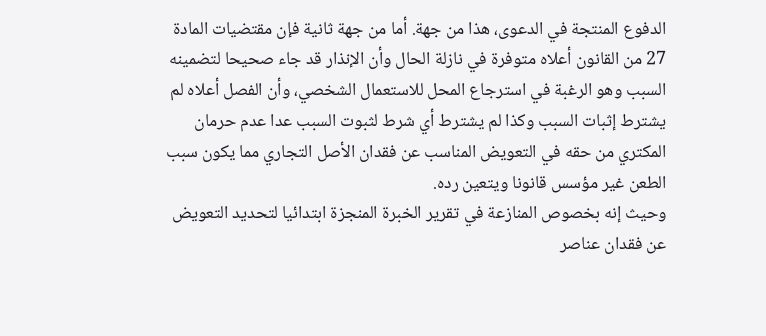الدفوع المنتجة في الدعوى، هذا من جهة. أما من جهة ثانية فإن مقتضيات المادة 27 من القانون أعلاه متوفرة في نازلة الحال وأن الإنذار قد جاء صحيحا لتضمينه السبب وهو الرغبة في استرجاع المحل للاستعمال الشخصي، وأن الفصل أعلاه لم يشترط إثبات السبب وكذا لم يشترط أي شرط لثبوت السبب عدا عدم حرمان المكتري من حقه في التعويض المناسب عن فقدان الأصل التجاري مما يكون سبب الطعن غير مؤسس قانونا ويتعين رده.
وحيث إنه بخصوص المنازعة في تقرير الخبرة المنجزة ابتدائيا لتحديد التعويض عن فقدان عناصر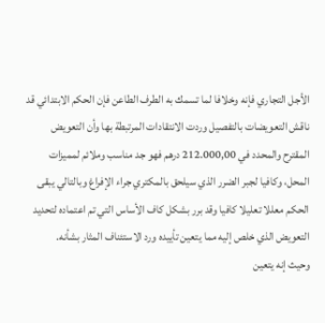الأجل التجاري فإنه وخلافا لما تسمك به الطرف الطاعن فإن الحكم الابتدائي قد ناقش التعويضات بالتفصيل وردت الانتقادات المرتبطة بها وأن التعويض المقترح والمحدد في 212.000,00 درهم فهو جد مناسب وملائم لمميزات المحل، وكافيا لجبر الضرر الذي سيلحق بالمكتري جراء الإفراغ وبالتالي يبقى الحكم معللا تعليلا كافيا وقد برر بشكل كاف الأساس التي تم اعتماده لتحديد التعويض الذي خلص إليه مما يتعين تأييده ورد الاستئناف المثار بشأنه.
وحيث إنه يتعين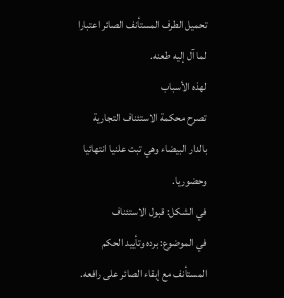تحميل الطرف المستأنف الصائر اعتبارا لما آل إليه طعنه.
لهذه الأسباب
تصرح محكمة الاستئناف التجارية بالدار البيضاء وهي تبت علنيا انتهائيا وحضوريا.
في الشكل: قبول الاستئناف
في الموضوع: برده وتأييد الحكم المستأنف مع إبقاء الصائر على رافعه.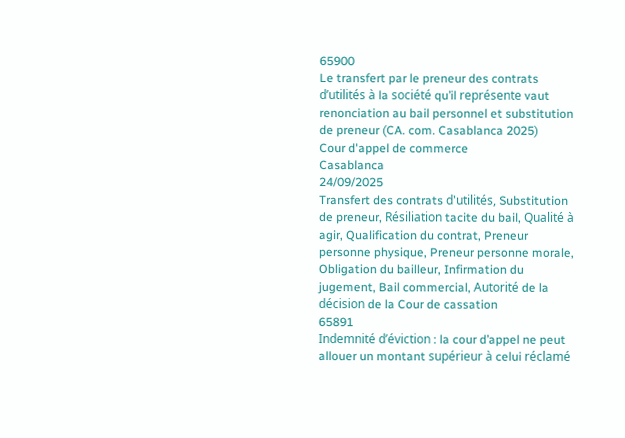65900
Le transfert par le preneur des contrats d’utilités à la société qu’il représente vaut renonciation au bail personnel et substitution de preneur (CA. com. Casablanca 2025)
Cour d'appel de commerce
Casablanca
24/09/2025
Transfert des contrats d'utilités, Substitution de preneur, Résiliation tacite du bail, Qualité à agir, Qualification du contrat, Preneur personne physique, Preneur personne morale, Obligation du bailleur, Infirmation du jugement, Bail commercial, Autorité de la décision de la Cour de cassation
65891
Indemnité d’éviction : la cour d’appel ne peut allouer un montant supérieur à celui réclamé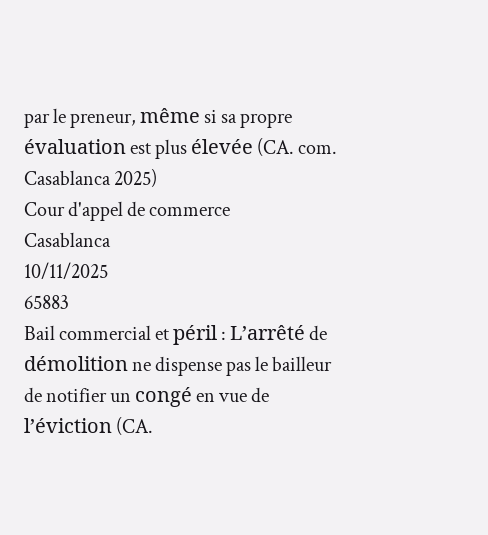par le preneur, même si sa propre évaluation est plus élevée (CA. com. Casablanca 2025)
Cour d'appel de commerce
Casablanca
10/11/2025
65883
Bail commercial et péril : L’arrêté de démolition ne dispense pas le bailleur de notifier un congé en vue de l’éviction (CA.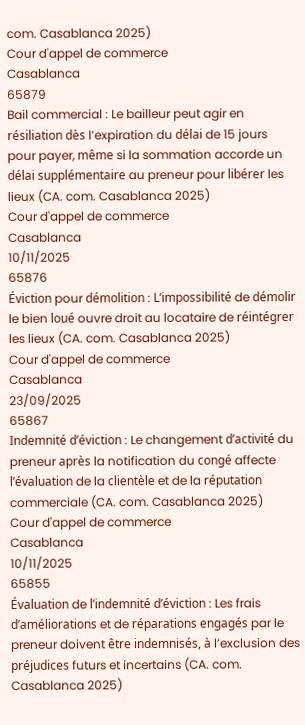com. Casablanca 2025)
Cour d'appel de commerce
Casablanca
65879
Bail commercial : Le bailleur peut agir en résiliation dès l’expiration du délai de 15 jours pour payer, même si la sommation accorde un délai supplémentaire au preneur pour libérer les lieux (CA. com. Casablanca 2025)
Cour d'appel de commerce
Casablanca
10/11/2025
65876
Éviction pour démolition : L’impossibilité de démolir le bien loué ouvre droit au locataire de réintégrer les lieux (CA. com. Casablanca 2025)
Cour d'appel de commerce
Casablanca
23/09/2025
65867
Indemnité d’éviction : Le changement d’activité du preneur après la notification du congé affecte l’évaluation de la clientèle et de la réputation commerciale (CA. com. Casablanca 2025)
Cour d'appel de commerce
Casablanca
10/11/2025
65855
Évaluation de l’indemnité d’éviction : Les frais d’améliorations et de réparations engagés par le preneur doivent être indemnisés, à l’exclusion des préjudices futurs et incertains (CA. com. Casablanca 2025)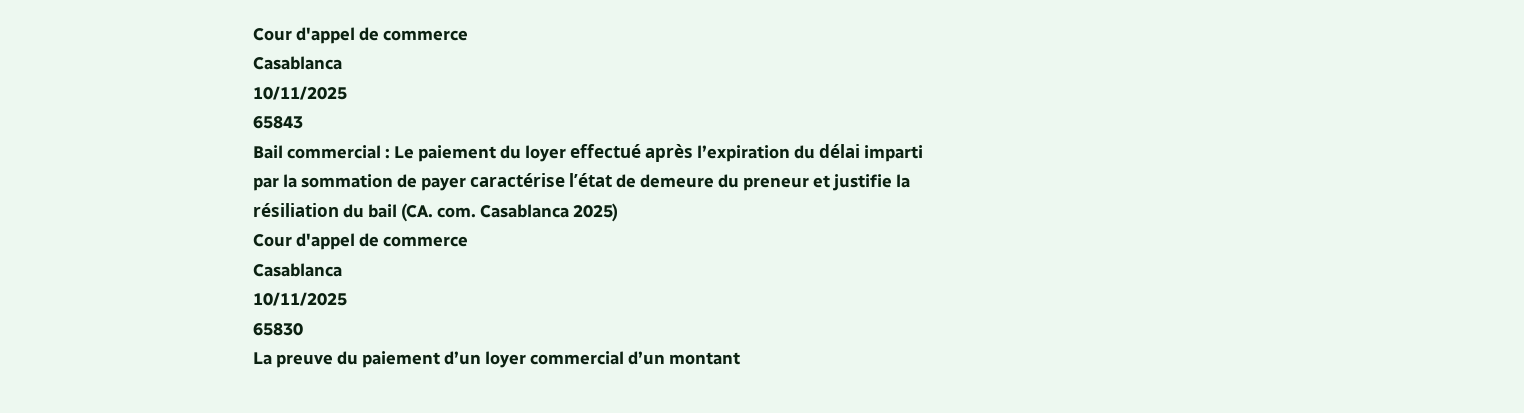Cour d'appel de commerce
Casablanca
10/11/2025
65843
Bail commercial : Le paiement du loyer effectué après l’expiration du délai imparti par la sommation de payer caractérise l’état de demeure du preneur et justifie la résiliation du bail (CA. com. Casablanca 2025)
Cour d'appel de commerce
Casablanca
10/11/2025
65830
La preuve du paiement d’un loyer commercial d’un montant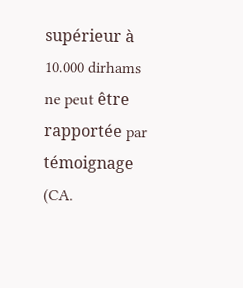supérieur à 10.000 dirhams ne peut être rapportée par témoignage (CA.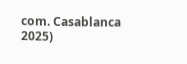com. Casablanca 2025)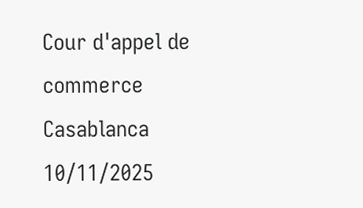Cour d'appel de commerce
Casablanca
10/11/2025